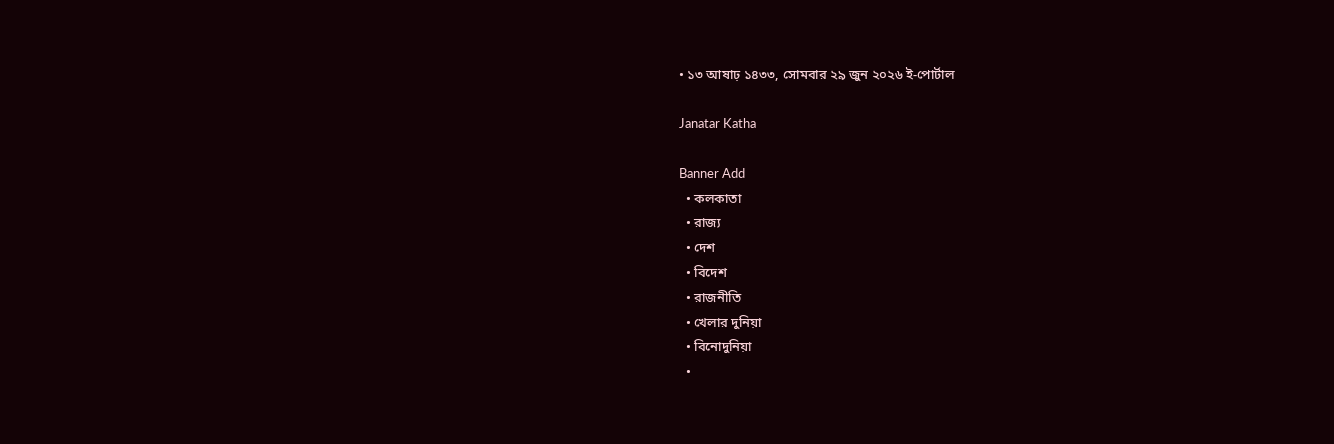• ১৩ আষাঢ় ১৪৩৩, সোমবার ২৯ জুন ২০২৬ ই-পোর্টাল

Janatar Katha

Banner Add
  • কলকাতা
  • রাজ্য
  • দেশ
  • বিদেশ
  • রাজনীতি
  • খেলার দুনিয়া
  • বিনোদুনিয়া
  •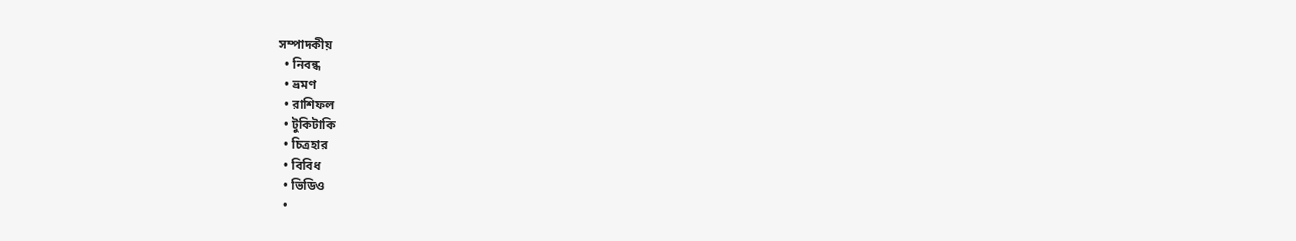সম্পাদকীয়
  • নিবন্ধ
  • ভ্রমণ
  • রাশিফল
  • টুকিটাকি
  • চিত্রহার
  • বিবিধ
  • ভিডিও
  •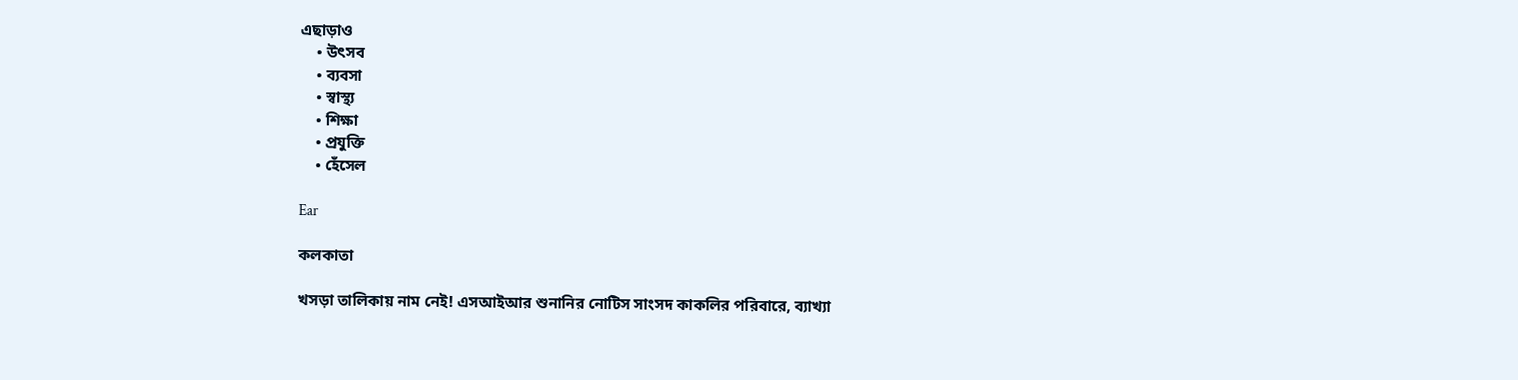এছাড়াও
    • উৎসব
    • ব্যবসা
    • স্বাস্থ্য
    • শিক্ষা
    • প্রযুক্তি
    • হেঁসেল

Ear

কলকাতা

খসড়া তালিকায় নাম নেই! এসআইআর শুনানির নোটিস সাংসদ কাকলির পরিবারে, ব্যাখ্যা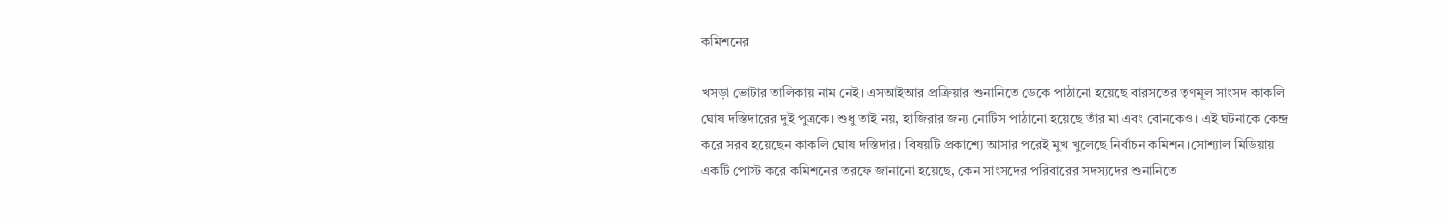কমিশনের

খসড়া ভোটার তালিকায় নাম নেই। এসআইআর প্রক্রিয়ার শুনানিতে ডেকে পাঠানো হয়েছে বারসতের তৃণমূল সাংসদ কাকলি ঘোষ দস্তিদারের দুই পুত্রকে। শুধু তাই নয়, হাজিরার জন্য নোটিস পাঠানো হয়েছে তাঁর মা এবং বোনকেও। এই ঘটনাকে কেন্দ্র করে সরব হয়েছেন কাকলি ঘোষ দস্তিদার। বিষয়টি প্রকাশ্যে আসার পরেই মুখ খুলেছে নির্বাচন কমিশন।সোশ্যাল মিডিয়ায় একটি পোস্ট করে কমিশনের তরফে জানানো হয়েছে, কেন সাংসদের পরিবারের সদস্যদের শুনানিতে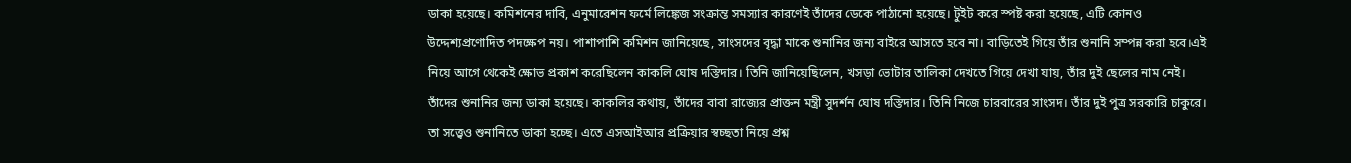ডাকা হয়েছে। কমিশনের দাবি, এনুমারেশন ফর্মে লিঙ্কেজ সংক্রান্ত সমস্যার কারণেই তাঁদের ডেকে পাঠানো হয়েছে। টুইট করে স্পষ্ট করা হয়েছে, এটি কোনও উদ্দেশ্যপ্রণোদিত পদক্ষেপ নয়। পাশাপাশি কমিশন জানিয়েছে, সাংসদের বৃদ্ধা মাকে শুনানির জন্য বাইরে আসতে হবে না। বাড়িতেই গিয়ে তাঁর শুনানি সম্পন্ন করা হবে।এই নিয়ে আগে থেকেই ক্ষোভ প্রকাশ করেছিলেন কাকলি ঘোষ দস্তিদার। তিনি জানিয়েছিলেন, খসড়া ভোটার তালিকা দেখতে গিয়ে দেখা যায়, তাঁর দুই ছেলের নাম নেই। তাঁদের শুনানির জন্য ডাকা হয়েছে। কাকলির কথায়, তাঁদের বাবা রাজ্যের প্রাক্তন মন্ত্রী সুদর্শন ঘোষ দস্তিদার। তিনি নিজে চারবারের সাংসদ। তাঁর দুই পুত্র সরকারি চাকুরে। তা সত্ত্বেও শুনানিতে ডাকা হচ্ছে। এতে এসআইআর প্রক্রিয়ার স্বচ্ছতা নিয়ে প্রশ্ন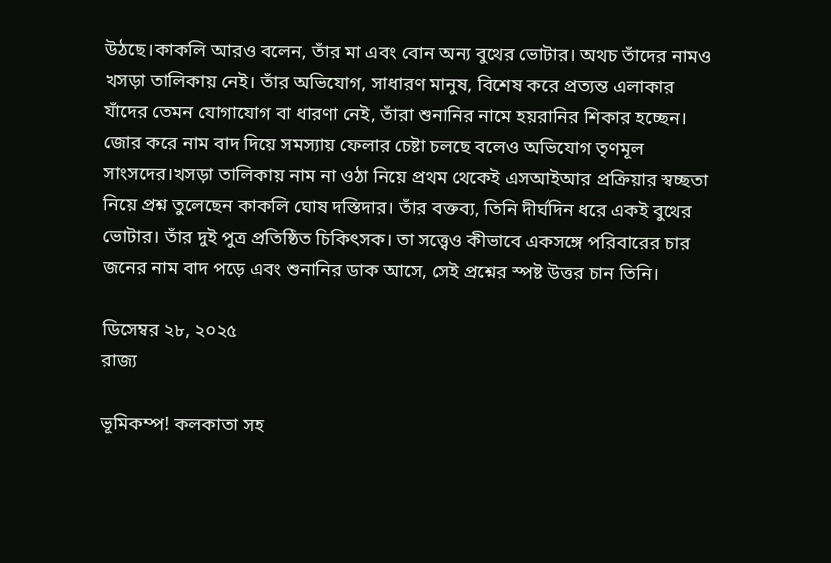উঠছে।কাকলি আরও বলেন, তাঁর মা এবং বোন অন্য বুথের ভোটার। অথচ তাঁদের নামও খসড়া তালিকায় নেই। তাঁর অভিযোগ, সাধারণ মানুষ, বিশেষ করে প্রত্যন্ত এলাকার যাঁদের তেমন যোগাযোগ বা ধারণা নেই, তাঁরা শুনানির নামে হয়রানির শিকার হচ্ছেন। জোর করে নাম বাদ দিয়ে সমস্যায় ফেলার চেষ্টা চলছে বলেও অভিযোগ তৃণমূল সাংসদের।খসড়া তালিকায় নাম না ওঠা নিয়ে প্রথম থেকেই এসআইআর প্রক্রিয়ার স্বচ্ছতা নিয়ে প্রশ্ন তুলেছেন কাকলি ঘোষ দস্তিদার। তাঁর বক্তব্য, তিনি দীর্ঘদিন ধরে একই বুথের ভোটার। তাঁর দুই পুত্র প্রতিষ্ঠিত চিকিৎসক। তা সত্ত্বেও কীভাবে একসঙ্গে পরিবারের চার জনের নাম বাদ পড়ে এবং শুনানির ডাক আসে, সেই প্রশ্নের স্পষ্ট উত্তর চান তিনি।

ডিসেম্বর ২৮, ২০২৫
রাজ্য

ভূমিকম্প! কলকাতা সহ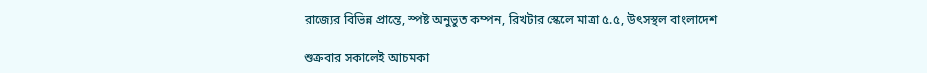রাজ্যের বিভিন্ন প্রান্তে, স্পষ্ট অনুভুত কম্পন, রিখটার স্কেলে মাত্রা ৫.৫, উৎসস্থল বাংলাদেশ

শুক্রবার সকালেই আচমকা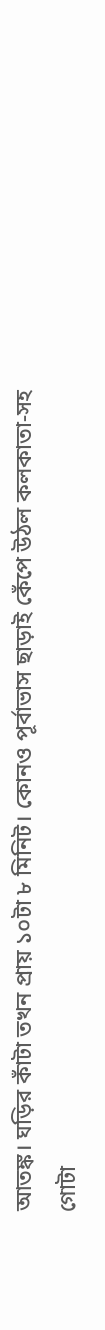আতঙ্ক। ঘড়ির কাঁটা তখন প্রায় ১০টা ৮ মিনিট। কোনও পূর্বাভাস ছাড়াই কেঁপে উঠল কলকাতা-সহ গোটা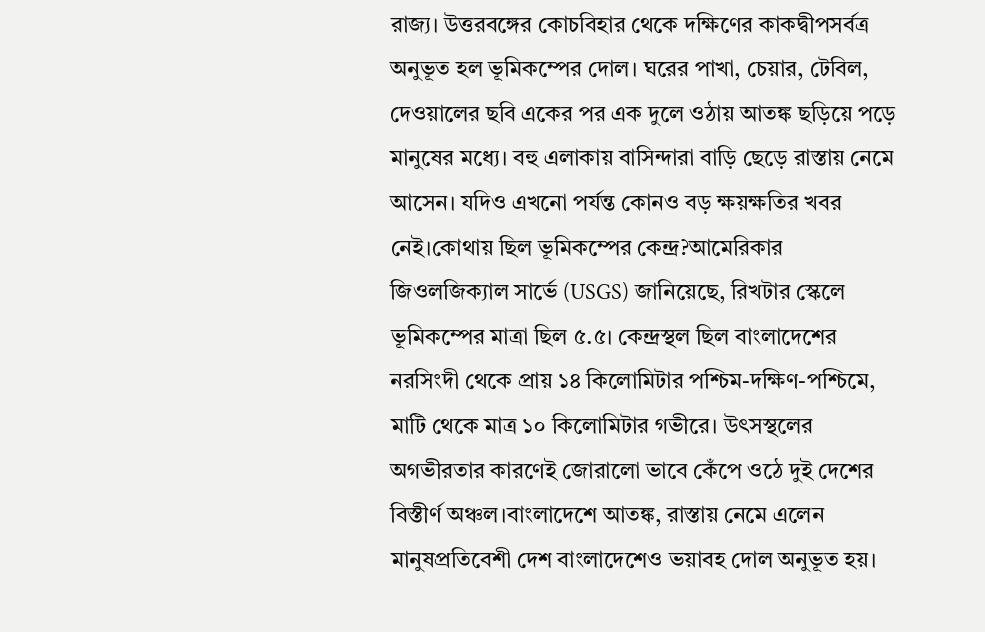রাজ্য। উত্তরবঙ্গের কোচবিহার থেকে দক্ষিণের কাকদ্বীপসর্বত্র অনুভূত হল ভূমিকম্পের দোল। ঘরের পাখা, চেয়ার, টেবিল, দেওয়ালের ছবি একের পর এক দুলে ওঠায় আতঙ্ক ছড়িয়ে পড়ে মানুষের মধ্যে। বহু এলাকায় বাসিন্দারা বাড়ি ছেড়ে রাস্তায় নেমে আসেন। যদিও এখনো পর্যন্ত কোনও বড় ক্ষয়ক্ষতির খবর নেই।কোথায় ছিল ভূমিকম্পের কেন্দ্র?আমেরিকার জিওলজিক্যাল সার্ভে (USGS) জানিয়েছে, রিখটার স্কেলে ভূমিকম্পের মাত্রা ছিল ৫.৫। কেন্দ্রস্থল ছিল বাংলাদেশের নরসিংদী থেকে প্রায় ১৪ কিলোমিটার পশ্চিম-দক্ষিণ-পশ্চিমে, মাটি থেকে মাত্র ১০ কিলোমিটার গভীরে। উৎসস্থলের অগভীরতার কারণেই জোরালো ভাবে কেঁপে ওঠে দুই দেশের বিস্তীর্ণ অঞ্চল।বাংলাদেশে আতঙ্ক, রাস্তায় নেমে এলেন মানুষপ্রতিবেশী দেশ বাংলাদেশেও ভয়াবহ দোল অনুভূত হয়।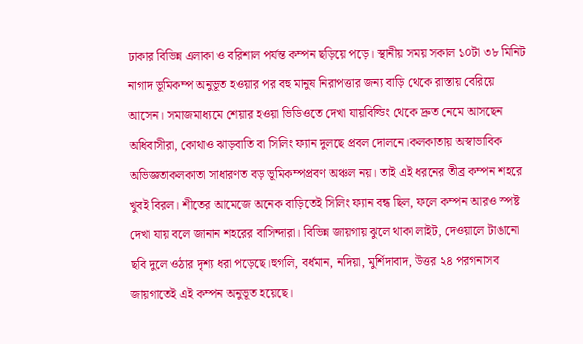ঢাকার বিভিন্ন এলাকা ও বরিশাল পর্যন্ত কম্পন ছড়িয়ে পড়ে। স্থানীয় সময় সকাল ১০টা ৩৮ মিনিট নাগাদ ভূমিকম্প অনুভূত হওয়ার পর বহু মানুষ নিরাপত্তার জন্য বাড়ি থেকে রাস্তায় বেরিয়ে আসেন। সমাজমাধ্যমে শেয়ার হওয়া ভিডিওতে দেখা যায়বিল্ডিং থেকে দ্রুত নেমে আসছেন অধিবাসীরা, কোথাও ঝাড়বাতি বা সিলিং ফ্যান দুলছে প্রবল দোলনে।কলকাতায় অস্বাভাবিক অভিজ্ঞতাকলকাতা সাধারণত বড় ভূমিকম্পপ্রবণ অঞ্চল নয়। তাই এই ধরনের তীব্র কম্পন শহরে খুবই বিরল। শীতের আমেজে অনেক বাড়িতেই সিলিং ফ্যান বন্ধ ছিল, ফলে কম্পন আরও স্পষ্ট দেখা যায় বলে জানান শহরের বাসিন্দারা। বিভিন্ন জায়গায় ঝুলে থাকা লাইট, দেওয়ালে টাঙানো ছবি দুলে ওঠার দৃশ্য ধরা পড়েছে।হুগলি, বর্ধমান, নদিয়া, মুর্শিদাবাদ, উত্তর ২৪ পরগনাসব জায়গাতেই এই কম্পন অনুভূত হয়েছে।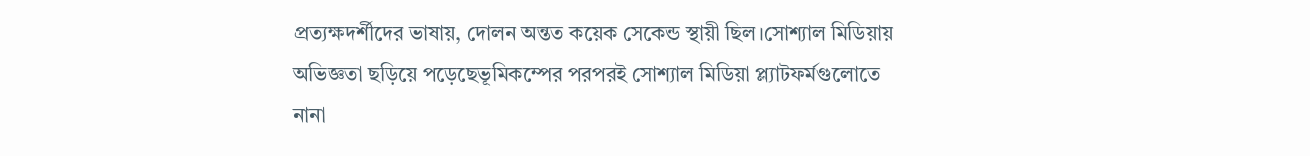প্রত্যক্ষদর্শীদের ভাষায়, দোলন অন্তত কয়েক সেকেন্ড স্থায়ী ছিল।সোশ্যাল মিডিয়ায় অভিজ্ঞতা ছড়িয়ে পড়েছেভূমিকম্পের পরপরই সোশ্যাল মিডিয়া প্ল্যাটফর্মগুলোতে নানা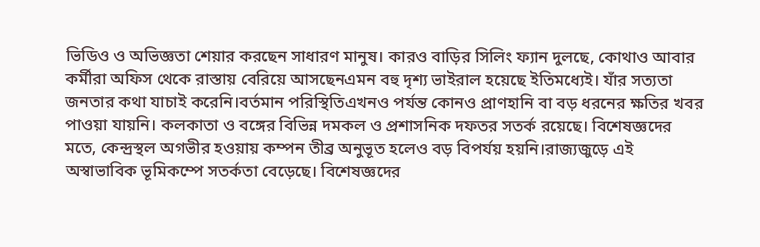ভিডিও ও অভিজ্ঞতা শেয়ার করছেন সাধারণ মানুষ। কারও বাড়ির সিলিং ফ্যান দুলছে, কোথাও আবার কর্মীরা অফিস থেকে রাস্তায় বেরিয়ে আসছেনএমন বহু দৃশ্য ভাইরাল হয়েছে ইতিমধ্যেই। যাঁর সত্যতা জনতার কথা যাচাই করেনি।বর্তমান পরিস্থিতিএখনও পর্যন্ত কোনও প্রাণহানি বা বড় ধরনের ক্ষতির খবর পাওয়া যায়নি। কলকাতা ও বঙ্গের বিভিন্ন দমকল ও প্রশাসনিক দফতর সতর্ক রয়েছে। বিশেষজ্ঞদের মতে, কেন্দ্রস্থল অগভীর হওয়ায় কম্পন তীব্র অনুভূত হলেও বড় বিপর্যয় হয়নি।রাজ্যজুড়ে এই অস্বাভাবিক ভূমিকম্পে সতর্কতা বেড়েছে। বিশেষজ্ঞদের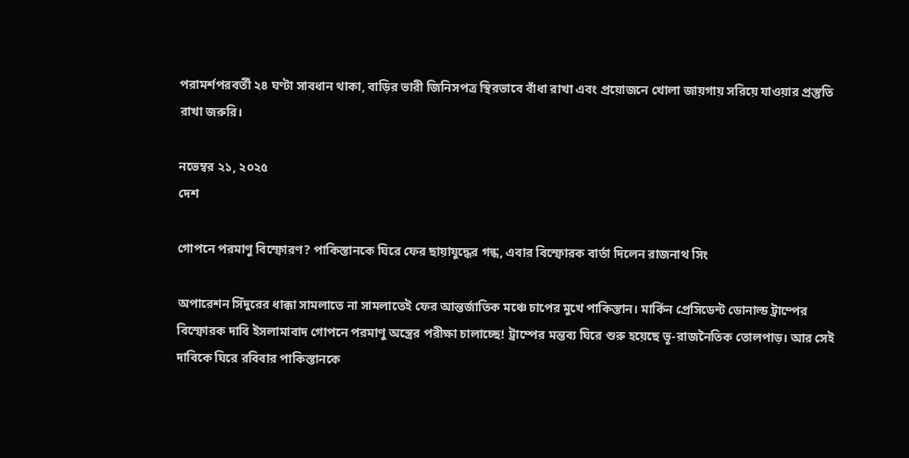পরামর্শপরবর্তী ২৪ ঘণ্টা সাবধান থাকা, বাড়ির ভারী জিনিসপত্র স্থিরভাবে বাঁধা রাখা এবং প্রয়োজনে খোলা জায়গায় সরিয়ে যাওয়ার প্রস্তুতি রাখা জরুরি।

নভেম্বর ২১, ২০২৫
দেশ

গোপনে পরমাণু বিস্ফোরণ? পাকিস্তানকে ঘিরে ফের ছায়াযুদ্ধের গন্ধ, এবার বিস্ফোরক বার্তা দিলেন রাজনাথ সিং

অপারেশন সিঁদুরের ধাক্কা সামলাতে না সামলাতেই ফের আন্তর্জাতিক মঞ্চে চাপের মুখে পাকিস্তান। মার্কিন প্রেসিডেন্ট ডোনাল্ড ট্রাম্পের বিস্ফোরক দাবি ইসলামাবাদ গোপনে পরমাণু অস্ত্রের পরীক্ষা চালাচ্ছে! ট্রাম্পের মন্তব্য ঘিরে শুরু হয়েছে ভূ-রাজনৈতিক তোলপাড়। আর সেই দাবিকে ঘিরে রবিবার পাকিস্তানকে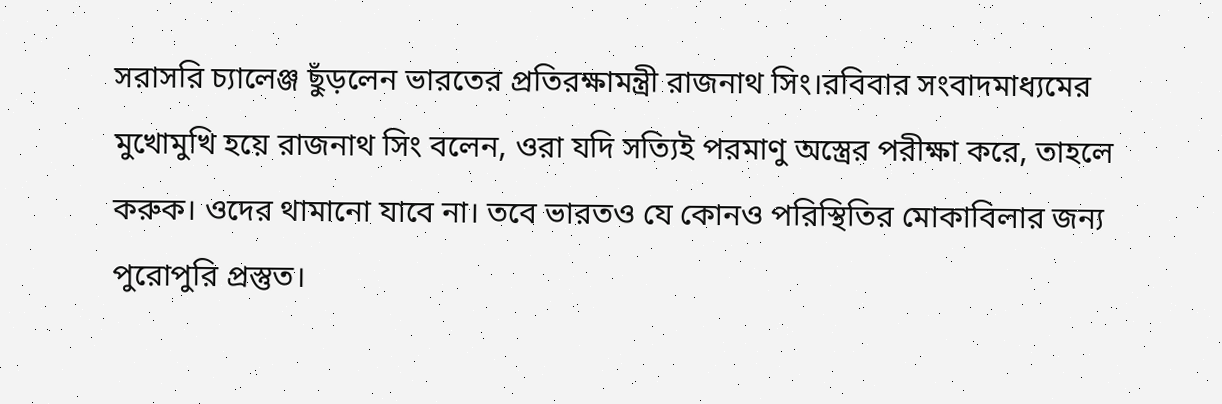সরাসরি চ্যালেঞ্জ ছুঁড়লেন ভারতের প্রতিরক্ষামন্ত্রী রাজনাথ সিং।রবিবার সংবাদমাধ্যমের মুখোমুখি হয়ে রাজনাথ সিং বলেন, ওরা যদি সত্যিই পরমাণু অস্ত্রের পরীক্ষা করে, তাহলে করুক। ওদের থামানো যাবে না। তবে ভারতও যে কোনও পরিস্থিতির মোকাবিলার জন্য পুরোপুরি প্রস্তুত।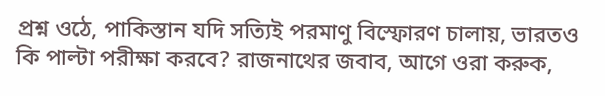প্রশ্ন ওঠে, পাকিস্তান যদি সত্যিই পরমাণু বিস্ফোরণ চালায়, ভারতও কি পাল্টা পরীক্ষা করবে? রাজনাথের জবাব, আগে ওরা করুক,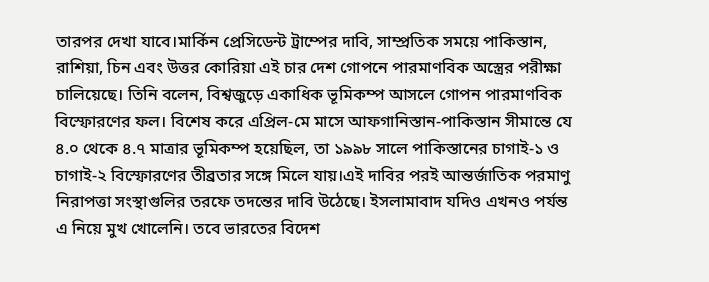তারপর দেখা যাবে।মার্কিন প্রেসিডেন্ট ট্রাম্পের দাবি, সাম্প্রতিক সময়ে পাকিস্তান, রাশিয়া, চিন এবং উত্তর কোরিয়া এই চার দেশ গোপনে পারমাণবিক অস্ত্রের পরীক্ষা চালিয়েছে। তিনি বলেন, বিশ্বজুড়ে একাধিক ভূমিকম্প আসলে গোপন পারমাণবিক বিস্ফোরণের ফল। বিশেষ করে এপ্রিল-মে মাসে আফগানিস্তান-পাকিস্তান সীমান্তে যে ৪.০ থেকে ৪.৭ মাত্রার ভূমিকম্প হয়েছিল, তা ১৯৯৮ সালে পাকিস্তানের চাগাই-১ ও চাগাই-২ বিস্ফোরণের তীব্রতার সঙ্গে মিলে যায়।এই দাবির পরই আন্তর্জাতিক পরমাণু নিরাপত্তা সংস্থাগুলির তরফে তদন্তের দাবি উঠেছে। ইসলামাবাদ যদিও এখনও পর্যন্ত এ নিয়ে মুখ খোলেনি। তবে ভারতের বিদেশ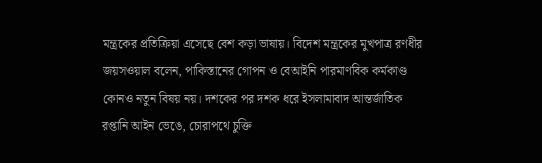মন্ত্রকের প্রতিক্রিয়া এসেছে বেশ কড়া ভাষায়। বিদেশ মন্ত্রকের মুখপাত্র রণধীর জয়সওয়াল বলেন, পাকিস্তানের গোপন ও বেআইনি পারমাণবিক কর্মকাণ্ড কোনও নতুন বিষয় নয়। দশকের পর দশক ধরে ইসলামাবাদ আন্তর্জাতিক রপ্তানি আইন ভেঙে, চোরাপথে চুক্তি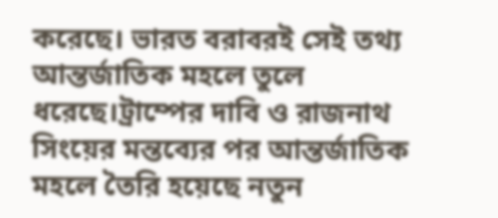করেছে। ভারত বরাবরই সেই তথ্য আন্তর্জাতিক মহলে তুলে ধরেছে।ট্রাম্পের দাবি ও রাজনাথ সিংয়ের মন্তব্যের পর আন্তর্জাতিক মহলে তৈরি হয়েছে নতুন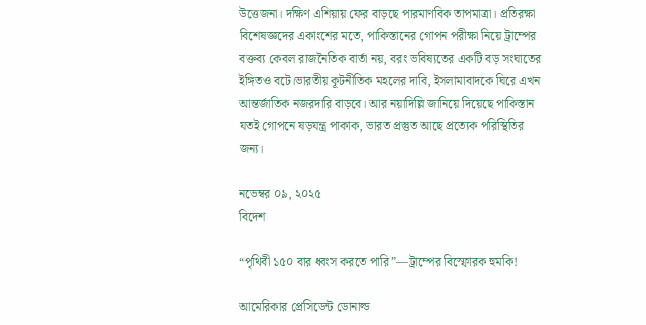উত্তেজনা। দক্ষিণ এশিয়ায় ফের বাড়ছে পারমাণবিক তাপমাত্রা। প্রতিরক্ষা বিশেষজ্ঞদের একাংশের মতে, পাকিস্তানের গোপন পরীক্ষা নিয়ে ট্রাম্পের বক্তব্য কেবল রাজনৈতিক বার্তা নয়, বরং ভবিষ্যতের একটি বড় সংঘাতের ইঙ্গিতও বটে।ভারতীয় কূটনীতিক মহলের দাবি, ইসলামাবাদকে ঘিরে এখন আন্তর্জাতিক নজরদারি বাড়বে। আর নয়াদিল্লি জানিয়ে দিয়েছে পাকিস্তান যতই গোপনে ষড়যন্ত্র পাকাক, ভারত প্রস্তুত আছে প্রত্যেক পরিস্থিতির জন্য।

নভেম্বর ০৯, ২০২৫
বিদেশ

“পৃথিবী ১৫০ বার ধ্বংস করতে পারি”—ট্রাম্পের বিস্ফোরক হুমকি!

আমেরিকার প্রেসিডেন্ট ডোনাল্ড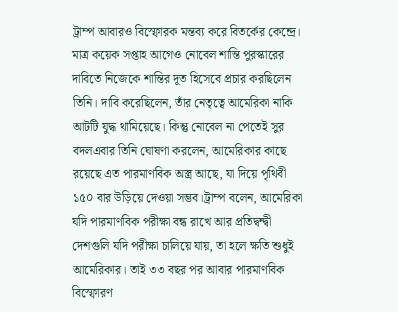ট্রাম্প আবারও বিস্ফোরক মন্তব্য করে বিতর্কের কেন্দ্রে। মাত্র কয়েক সপ্তাহ আগেও নোবেল শান্তি পুরস্কারের দাবিতে নিজেকে শান্তির দূত হিসেবে প্রচার করছিলেন তিনি। দাবি করেছিলেন, তাঁর নেতৃত্বে আমেরিকা নাকি আটটি যুদ্ধ থামিয়েছে। কিন্তু নোবেল না পেতেই সুর বদলএবার তিনি ঘোষণা করলেন, আমেরিকার কাছে রয়েছে এত পারমাণবিক অস্ত্র আছে, যা দিয়ে পৃথিবী ১৫০ বার উড়িয়ে দেওয়া সম্ভব।ট্রাম্প বলেন, আমেরিকা যদি পারমাণবিক পরীক্ষা বন্ধ রাখে আর প্রতিদ্বন্দ্বী দেশগুলি যদি পরীক্ষা চালিয়ে যায়, তা হলে ক্ষতি শুধুই আমেরিকার। তাই ৩৩ বছর পর আবার পারমাণবিক বিস্ফোরণ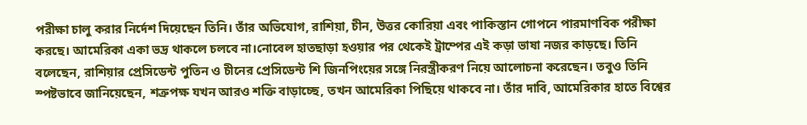পরীক্ষা চালু করার নির্দেশ দিয়েছেন তিনি। তাঁর অভিযোগ, রাশিয়া, চীন, উত্তর কোরিয়া এবং পাকিস্তান গোপনে পারমাণবিক পরীক্ষা করছে। আমেরিকা একা ভদ্র থাকলে চলবে না।নোবেল হাতছাড়া হওয়ার পর থেকেই ট্রাম্পের এই কড়া ভাষা নজর কাড়ছে। তিনি বলেছেন, রাশিয়ার প্রেসিডেন্ট পুতিন ও চীনের প্রেসিডেন্ট শি জিনপিংয়ের সঙ্গে নিরস্ত্রীকরণ নিয়ে আলোচনা করেছেন। তবুও তিনি স্পষ্টভাবে জানিয়েছেন, শত্রুপক্ষ যখন আরও শক্তি বাড়াচ্ছে, তখন আমেরিকা পিছিয়ে থাকবে না। তাঁর দাবি, আমেরিকার হাতে বিশ্বের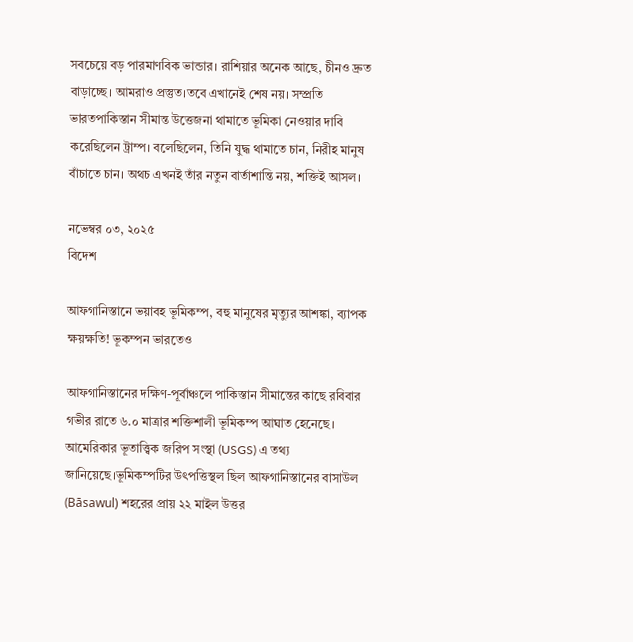সবচেয়ে বড় পারমাণবিক ভান্ডার। রাশিয়ার অনেক আছে, চীনও দ্রুত বাড়াচ্ছে। আমরাও প্রস্তুত।তবে এখানেই শেষ নয়। সম্প্রতি ভারতপাকিস্তান সীমান্ত উত্তেজনা থামাতে ভূমিকা নেওয়ার দাবি করেছিলেন ট্রাম্প। বলেছিলেন, তিনি যুদ্ধ থামাতে চান, নিরীহ মানুষ বাঁচাতে চান। অথচ এখনই তাঁর নতুন বার্তাশান্তি নয়, শক্তিই আসল।

নভেম্বর ০৩, ২০২৫
বিদেশ

আফগানিস্তানে ভয়াবহ ভূমিকম্প, বহু মানুষের মৃত্যুর আশঙ্কা, ব্যাপক ক্ষয়ক্ষতি! ভূকম্পন ভারতেও

আফগানিস্তানের দক্ষিণ-পূর্বাঞ্চলে পাকিস্তান সীমান্তের কাছে রবিবার গভীর রাতে ৬.০ মাত্রার শক্তিশালী ভূমিকম্প আঘাত হেনেছে। আমেরিকার ভূতাত্ত্বিক জরিপ সংস্থা (USGS) এ তথ্য জানিয়েছে।ভূমিকম্পটির উৎপত্তিস্থল ছিল আফগানিস্তানের বাসাউল (Bāsawul) শহরের প্রায় ২২ মাইল উত্তর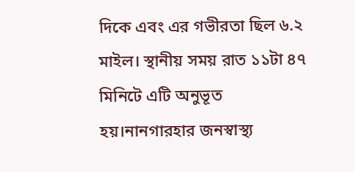দিকে এবং এর গভীরতা ছিল ৬.২ মাইল। স্থানীয় সময় রাত ১১টা ৪৭ মিনিটে এটি অনুভূত হয়।নানগারহার জনস্বাস্থ্য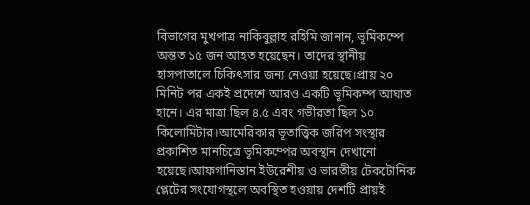বিভাগের মুখপাত্র নাকিবুল্লাহ রহিমি জানান, ভূমিকম্পে অন্তত ১৫ জন আহত হয়েছেন। তাদের স্থানীয় হাসপাতালে চিকিৎসার জন্য নেওয়া হয়েছে।প্রায় ২০ মিনিট পর একই প্রদেশে আরও একটি ভূমিকম্প আঘাত হানে। এর মাত্রা ছিল ৪.৫ এবং গভীরতা ছিল ১০ কিলোমিটার।আমেরিকার ভূতাত্ত্বিক জরিপ সংস্থার প্রকাশিত মানচিত্রে ভূমিকম্পের অবস্থান দেখানো হয়েছে।আফগানিস্তান ইউরেশীয় ও ভারতীয় টেকটোনিক প্লেটের সংযোগস্থলে অবস্থিত হওয়ায় দেশটি প্রায়ই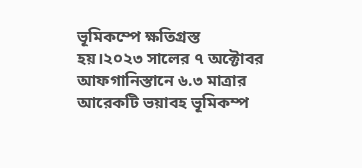ভূমিকম্পে ক্ষতিগ্রস্ত হয়।২০২৩ সালের ৭ অক্টোবর আফগানিস্তানে ৬.৩ মাত্রার আরেকটি ভয়াবহ ভূমিকম্প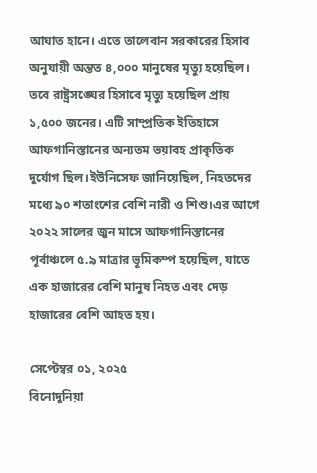আঘাত হানে। এতে তালেবান সরকারের হিসাব অনুযায়ী অন্তত ৪,০০০ মানুষের মৃত্যু হয়েছিল। তবে রাষ্ট্রসঙ্ঘের হিসাবে মৃত্যু হয়েছিল প্রায় ১,৫০০ জনের। এটি সাম্প্রতিক ইতিহাসে আফগানিস্তানের অন্যতম ভয়াবহ প্রাকৃতিক দুর্যোগ ছিল।ইউনিসেফ জানিয়েছিল, নিহতদের মধ্যে ৯০ শতাংশের বেশি নারী ও শিশু।এর আগে ২০২২ সালের জুন মাসে আফগানিস্তানের পূর্বাঞ্চলে ৫.৯ মাত্রার ভূমিকম্প হয়েছিল, যাতে এক হাজারের বেশি মানুষ নিহত এবং দেড় হাজারের বেশি আহত হয়।

সেপ্টেম্বর ০১, ২০২৫
বিনোদুনিয়া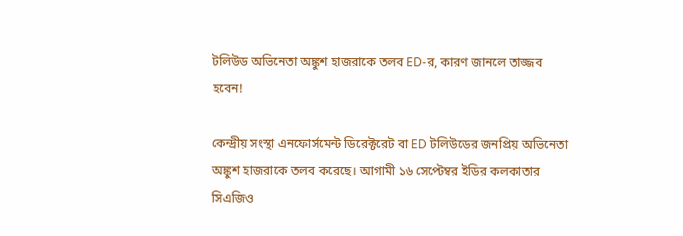টলিউড অভিনেতা অঙ্কুশ হাজরাকে তলব ED-র, কারণ জানলে তাজ্জব হবেন!

কেন্দ্রীয় সংস্থা এনফোর্সমেন্ট ডিরেক্টরেট বা ED টলিউডের জনপ্রিয় অভিনেতা অঙ্কুশ হাজরাকে তলব করেছে। আগামী ১৬ সেপ্টেম্বর ইডির কলকাতার সিএজিও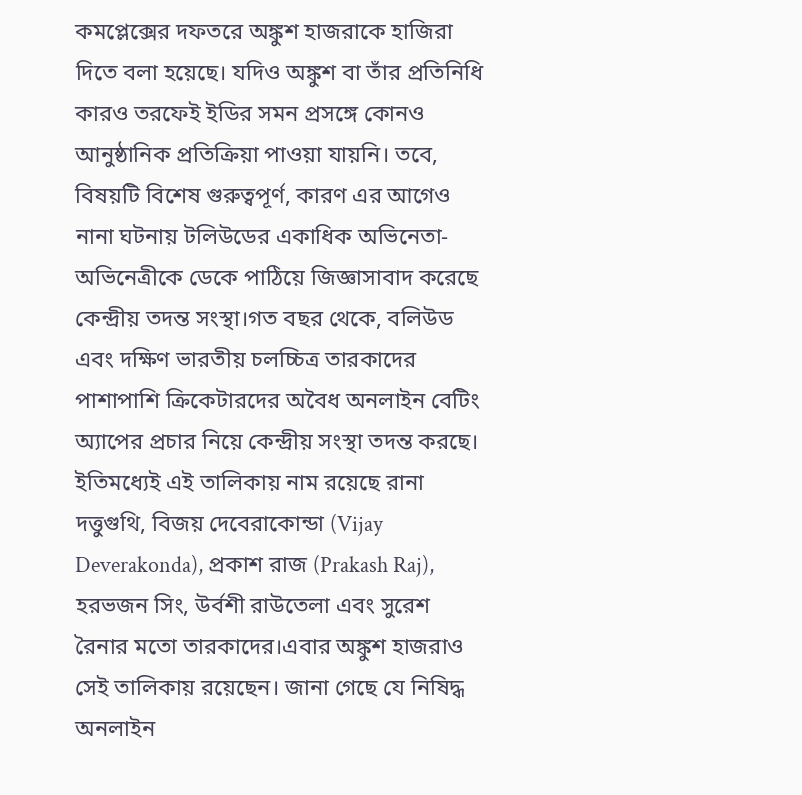কমপ্লেক্সের দফতরে অঙ্কুশ হাজরাকে হাজিরা দিতে বলা হয়েছে। যদিও অঙ্কুশ বা তাঁর প্রতিনিধি কারও তরফেই ইডির সমন প্রসঙ্গে কোনও আনুষ্ঠানিক প্রতিক্রিয়া পাওয়া যায়নি। তবে, বিষয়টি বিশেষ গুরুত্বপূর্ণ, কারণ এর আগেও নানা ঘটনায় টলিউডের একাধিক অভিনেতা-অভিনেত্রীকে ডেকে পাঠিয়ে জিজ্ঞাসাবাদ করেছে কেন্দ্রীয় তদন্ত সংস্থা।গত বছর থেকে, বলিউড এবং দক্ষিণ ভারতীয় চলচ্চিত্র তারকাদের পাশাপাশি ক্রিকেটারদের অবৈধ অনলাইন বেটিং অ্যাপের প্রচার নিয়ে কেন্দ্রীয় সংস্থা তদন্ত করছে। ইতিমধ্যেই এই তালিকায় নাম রয়েছে রানা দত্তুগুথি, বিজয় দেবেরাকোন্ডা (Vijay Deverakonda), প্রকাশ রাজ (Prakash Raj), হরভজন সিং, উর্বশী রাউতেলা এবং সুরেশ রৈনার মতো তারকাদের।এবার অঙ্কুশ হাজরাও সেই তালিকায় রয়েছেন। জানা গেছে যে নিষিদ্ধ অনলাইন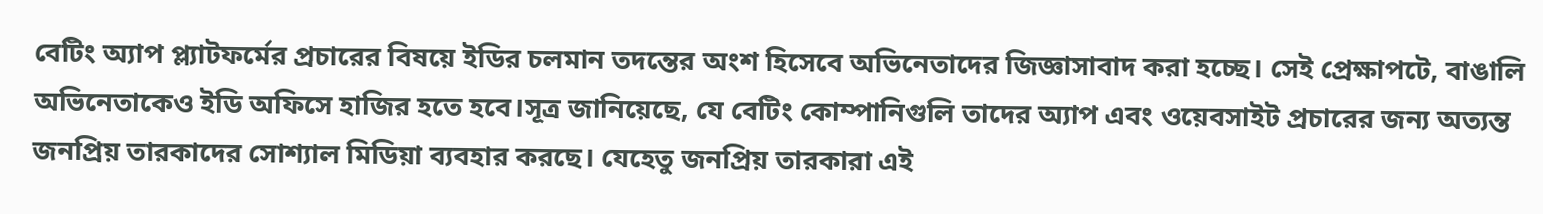বেটিং অ্যাপ প্ল্যাটফর্মের প্রচারের বিষয়ে ইডির চলমান তদন্তের অংশ হিসেবে অভিনেতাদের জিজ্ঞাসাবাদ করা হচ্ছে। সেই প্রেক্ষাপটে, বাঙালি অভিনেতাকেও ইডি অফিসে হাজির হতে হবে।সূত্র জানিয়েছে, যে বেটিং কোম্পানিগুলি তাদের অ্যাপ এবং ওয়েবসাইট প্রচারের জন্য অত্যন্ত জনপ্রিয় তারকাদের সোশ্যাল মিডিয়া ব্যবহার করছে। যেহেতু জনপ্রিয় তারকারা এই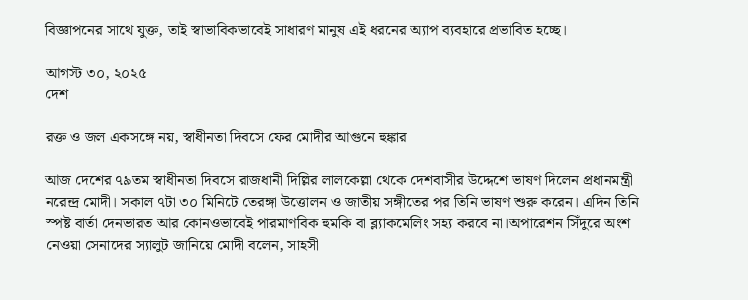বিজ্ঞাপনের সাথে যুক্ত, তাই স্বাভাবিকভাবেই সাধারণ মানুষ এই ধরনের অ্যাপ ব্যবহারে প্রভাবিত হচ্ছে।

আগস্ট ৩০, ২০২৫
দেশ

রক্ত ও জল একসঙ্গে নয়, স্বাধীনতা দিবসে ফের মোদীর আগুনে হুঙ্কার

আজ দেশের ৭৯তম স্বাধীনতা দিবসে রাজধানী দিল্লির লালকেল্লা থেকে দেশবাসীর উদ্দেশে ভাষণ দিলেন প্রধানমন্ত্রী নরেন্দ্র মোদী। সকাল ৭টা ৩০ মিনিটে তেরঙ্গা উত্তোলন ও জাতীয় সঙ্গীতের পর তিনি ভাষণ শুরু করেন। এদিন তিনি স্পষ্ট বার্তা দেনভারত আর কোনওভাবেই পারমাণবিক হুমকি বা ব্ল্যাকমেলিং সহ্য করবে না।অপারেশন সিঁদুরে অংশ নেওয়া সেনাদের স্যালুট জানিয়ে মোদী বলেন, সাহসী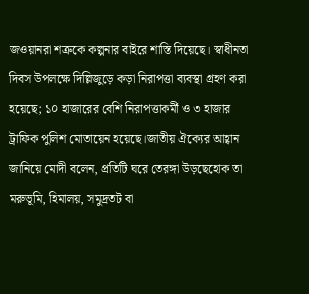জওয়ানরা শত্রুকে কল্পনার বাইরে শাস্তি দিয়েছে। স্বাধীনতা দিবস উপলক্ষে দিল্লিজুড়ে কড়া নিরাপত্তা ব্যবস্থা গ্রহণ করা হয়েছে; ১০ হাজারের বেশি নিরাপত্তাকর্মী ও ৩ হাজার ট্রাফিক পুলিশ মোতায়েন হয়েছে।জাতীয় ঐক্যের আহ্বান জানিয়ে মোদী বলেন, প্রতিটি ঘরে তেরঙ্গা উড়ছেহোক তা মরুভূমি, হিমালয়, সমুদ্রতট বা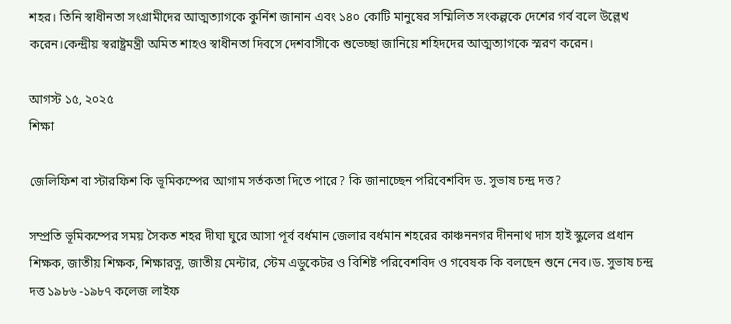শহর। তিনি স্বাধীনতা সংগ্রামীদের আত্মত্যাগকে কুর্নিশ জানান এবং ১৪০ কোটি মানুষের সম্মিলিত সংকল্পকে দেশের গর্ব বলে উল্লেখ করেন।কেন্দ্রীয় স্বরাষ্ট্রমন্ত্রী অমিত শাহও স্বাধীনতা দিবসে দেশবাসীকে শুভেচ্ছা জানিয়ে শহিদদের আত্মত্যাগকে স্মরণ করেন।

আগস্ট ১৫, ২০২৫
শিক্ষা

জেলিফিশ বা স্টারফিশ কি ভূমিকম্পের আগাম সর্তকতা দিতে পারে? কি জানাচ্ছেন পরিবেশবিদ ড. সুভাষ চন্দ্র দত্ত?

সম্প্রতি ভূমিকম্পের সময় সৈকত শহর দীঘা ঘুরে আসা পূর্ব বর্ধমান জেলার বর্ধমান শহরের কাঞ্চননগর দীননাথ দাস হাই স্কুলের প্রধান শিক্ষক, জাতীয় শিক্ষক, শিক্ষারত্ন, জাতীয় মেন্টার, স্টেম এডুকেটর ও বিশিষ্ট পরিবেশবিদ ও গবেষক কি বলছেন শুনে নেব।ড. সুভাষ চন্দ্র দত্ত ১৯৮৬ -১৯৮৭ কলেজ লাইফ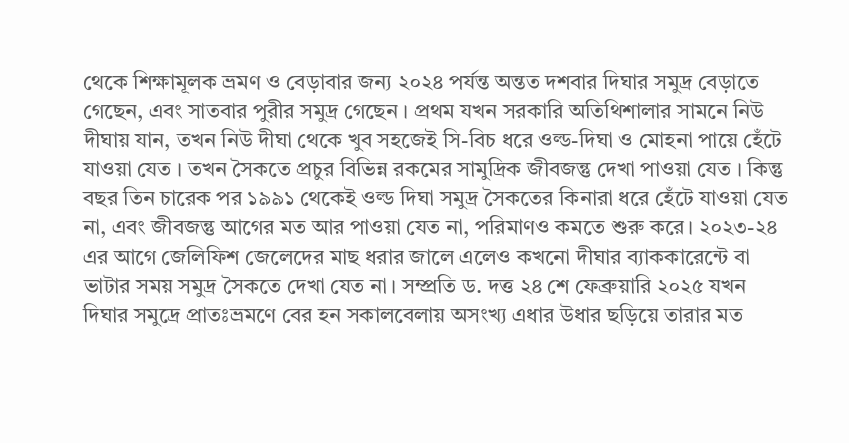থেকে শিক্ষামূলক ভ্রমণ ও বেড়াবার জন্য ২০২৪ পর্যন্ত অন্তত দশবার দিঘার সমুদ্র বেড়াতে গেছেন, এবং সাতবার পুরীর সমুদ্র গেছেন । প্রথম যখন সরকারি অতিথিশালার সামনে নিউ দীঘায় যান, তখন নিউ দীঘা থেকে খুব সহজেই সি-বিচ ধরে ওল্ড-দিঘা ও মোহনা পায়ে হেঁটে যাওয়া যেত । তখন সৈকতে প্রচুর বিভিন্ন রকমের সামুদ্রিক জীবজন্তু দেখা পাওয়া যেত । কিন্তু বছর তিন চারেক পর ১৯৯১ থেকেই ওল্ড দিঘা সমুদ্র সৈকতের কিনারা ধরে হেঁটে যাওয়া যেত না, এবং জীবজন্তু আগের মত আর পাওয়া যেত না, পরিমাণও কমতে শুরু করে। ২০২৩-২৪ এর আগে জেলিফিশ জেলেদের মাছ ধরার জালে এলেও কখনো দীঘার ব্যাককারেন্টে বা ভাটার সময় সমুদ্র সৈকতে দেখা যেত না। সম্প্রতি ড. দত্ত ২৪ শে ফেব্রুয়ারি ২০২৫ যখন দিঘার সমুদ্রে প্রাতঃভ্রমণে বের হন সকালবেলায় অসংখ্য এধার উধার ছড়িয়ে তারার মত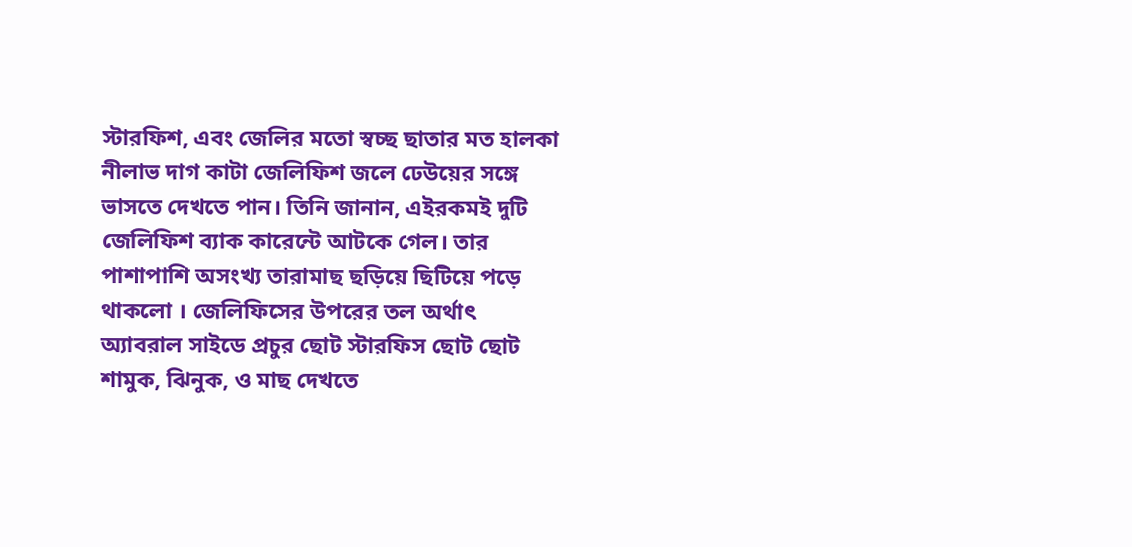স্টারফিশ, এবং জেলির মতো স্বচ্ছ ছাতার মত হালকা নীলাভ দাগ কাটা জেলিফিশ জলে ঢেউয়ের সঙ্গে ভাসতে দেখতে পান। তিনি জানান, এইরকমই দুটি জেলিফিশ ব্যাক কারেন্টে আটকে গেল। তার পাশাপাশি অসংখ্য তারামাছ ছড়িয়ে ছিটিয়ে পড়ে থাকলো । জেলিফিসের উপরের তল অর্থাৎ অ্যাবরাল সাইডে প্রচুর ছোট স্টারফিস ছোট ছোট শামুক, ঝিনুক, ও মাছ দেখতে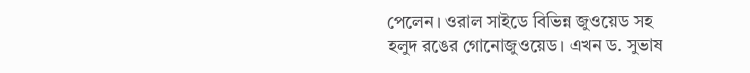পেলেন। ওরাল সাইডে বিভিন্ন জুওয়েড সহ হলুদ রঙের গোনোজুওয়েড। এখন ড. সুভাষ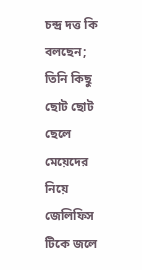চন্দ্র দত্ত কি বলছেন; তিনি কিছু ছোট ছোট ছেলে মেয়েদের নিয়ে জেলিফিস টিকে জলে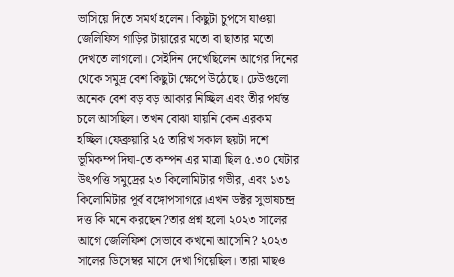ভাসিয়ে দিতে সমর্থ হলেন। কিছুটা চুপসে যাওয়া জেলিফিস গাড়ির টায়ারের মতো বা ছাতার মতো দেখতে লাগলো। সেইদিন দেখেছিলেন আগের দিনের থেকে সমুদ্র বেশ কিছুটা ক্ষেপে উঠেছে। ঢেউগুলো অনেক বেশ বড় বড় আকার নিচ্ছিল এবং তীর পর্যন্ত চলে আসছিল। তখন বোঝা যায়নি কেন এরকম হচ্ছিল।ফেব্রুয়ারি ২৫ তারিখ সকাল ছয়টা দশে ভূমিকম্প দিঘা-তে কম্পন এর মাত্রা ছিল ৫.৩০ যেটার উৎপত্তি সমুদ্রের ২৩ কিলোমিটার গভীর, এবং ১৩১ কিলোমিটার পূর্ব বঙ্গোপসাগরে।এখন ডক্টর সুভাষচন্দ্র দত্ত কি মনে করছেন?তার প্রশ্ন হলো ২০২৩ সালের আগে জেলিফিশ সেভাবে কখনো আসেনি? ২০২৩ সালের ডিসেম্বর মাসে দেখা গিয়েছিল। তারা মাছও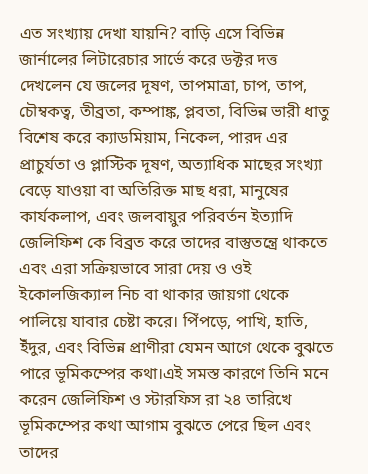এত সংখ্যায় দেখা যায়নি? বাড়ি এসে বিভিন্ন জার্নালের লিটারেচার সার্ভে করে ডক্টর দত্ত দেখলেন যে জলের দূষণ, তাপমাত্রা, চাপ, তাপ, চৌম্বকত্ব, তীব্রতা, কম্পাঙ্ক, প্লবতা, বিভিন্ন ভারী ধাতু বিশেষ করে ক্যাডমিয়াম, নিকেল, পারদ এর প্রাচুর্যতা ও প্লাস্টিক দূষণ, অত্যাধিক মাছের সংখ্যা বেড়ে যাওয়া বা অতিরিক্ত মাছ ধরা, মানুষের কার্যকলাপ, এবং জলবায়ুর পরিবর্তন ইত্যাদি জেলিফিশ কে বিব্রত করে তাদের বাস্তুতন্ত্রে থাকতে এবং এরা সক্রিয়ভাবে সারা দেয় ও ওই ইকোলজিক্যাল নিচ বা থাকার জায়গা থেকে পালিয়ে যাবার চেষ্টা করে। পিঁপড়ে, পাখি, হাতি, ইঁদুর, এবং বিভিন্ন প্রাণীরা যেমন আগে থেকে বুঝতে পারে ভূমিকম্পের কথা।এই সমস্ত কারণে তিনি মনে করেন জেলিফিশ ও স্টারফিস রা ২৪ তারিখে ভূমিকম্পের কথা আগাম বুঝতে পেরে ছিল এবং তাদের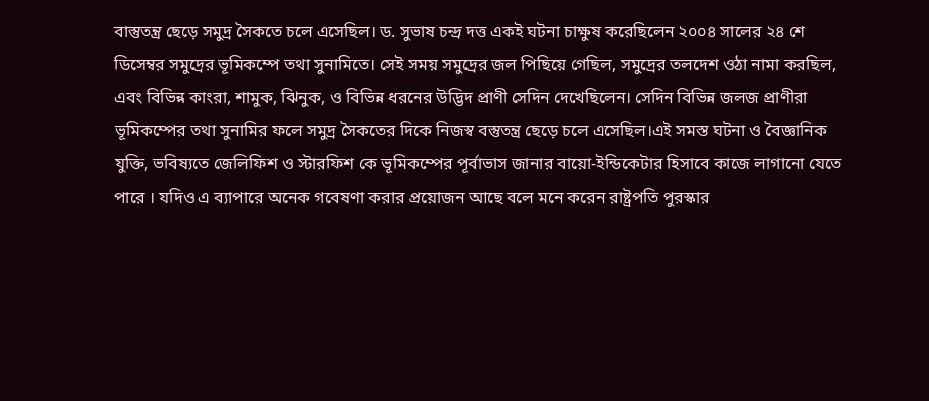বাস্তুতন্ত্র ছেড়ে সমুদ্র সৈকতে চলে এসেছিল। ড. সুভাষ চন্দ্র দত্ত একই ঘটনা চাক্ষুষ করেছিলেন ২০০৪ সালের ২৪ শে ডিসেম্বর সমুদ্রের ভূমিকম্পে তথা সুনামিতে। সেই সময় সমুদ্রের জল পিছিয়ে গেছিল, সমুদ্রের তলদেশ ওঠা নামা করছিল, এবং বিভিন্ন কাংরা, শামুক, ঝিনুক, ও বিভিন্ন ধরনের উদ্ভিদ প্রাণী সেদিন দেখেছিলেন। সেদিন বিভিন্ন জলজ প্রাণীরা ভূমিকম্পের তথা সুনামির ফলে সমুদ্র সৈকতের দিকে নিজস্ব বস্তুতন্ত্র ছেড়ে চলে এসেছিল।এই সমস্ত ঘটনা ও বৈজ্ঞানিক যুক্তি, ভবিষ্যতে জেলিফিশ ও স্টারফিশ কে ভূমিকম্পের পূর্বাভাস জানার বায়ো-ইন্ডিকেটার হিসাবে কাজে লাগানো যেতে পারে । যদিও এ ব্যাপারে অনেক গবেষণা করার প্রয়োজন আছে বলে মনে করেন রাষ্ট্রপতি পুরস্কার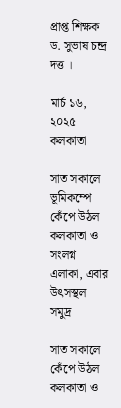প্রাপ্ত শিক্ষক ড. সুভাষ চন্দ্র দত্ত ।

মার্চ ১৬, ২০২৫
কলকাতা

সাত সকালে ভূমিকম্পে কেঁপে উঠল কলকাতা ও সংলগ্ন এলাকা, এবার উৎসস্থল সমুদ্র

সাত সকালে কেঁপে উঠল কলকাতা ও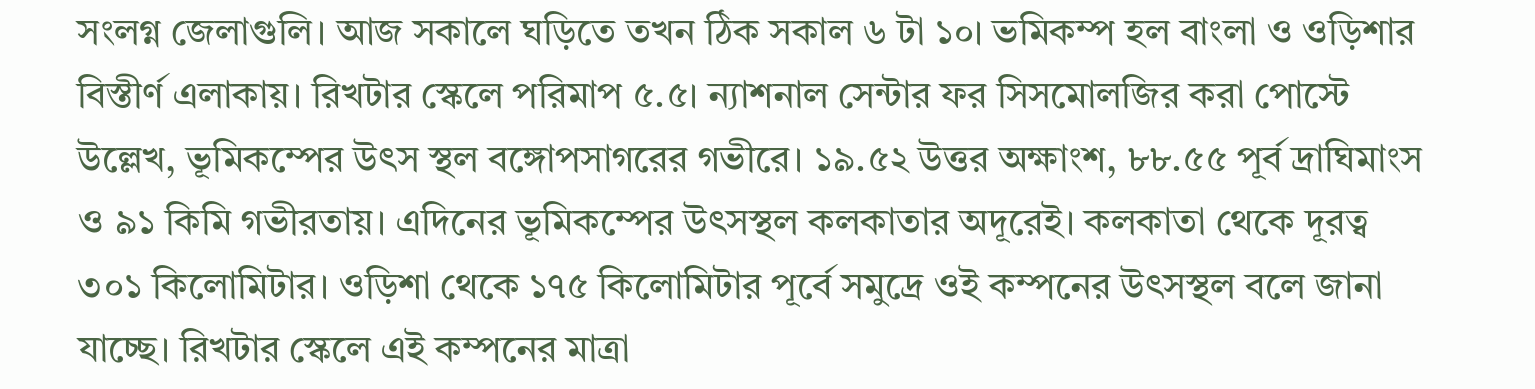সংলগ্ন জেলাগুলি। আজ সকালে ঘড়িতে তখন ঠিক সকাল ৬ টা ১০। ভমিকম্প হল বাংলা ও ওড়িশার বিস্তীর্ণ এলাকায়। রিখটার স্কেলে পরিমাপ ৫.৫। ন্যাশনাল সেন্টার ফর সিসমোলজির করা পোস্টে উল্লেখ, ভূমিকম্পের উৎস স্থল বঙ্গোপসাগরের গভীরে। ১৯.৫২ উত্তর অক্ষাংশ, ৮৮.৫৫ পূর্ব দ্রাঘিমাংস ও ৯১ কিমি গভীরতায়। এদিনের ভূমিকম্পের উৎসস্থল কলকাতার অদূরেই। কলকাতা থেকে দূরত্ব ৩০১ কিলোমিটার। ওড়িশা থেকে ১৭৫ কিলোমিটার পূর্বে সমুদ্রে ওই কম্পনের উৎসস্থল বলে জানা যাচ্ছে। রিখটার স্কেলে এই কম্পনের মাত্রা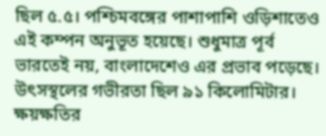ছিল ৫.৫। পশ্চিমবঙ্গের পাশাপাশি ওড়িশাতেও এই কম্পন অনুভূত হয়েছে। শুধুমাত্র পূর্ব ভারতেই নয়, বাংলাদেশেও এর প্রভাব পড়েছে। উৎসস্থলের গভীরতা ছিল ৯১ কিলোমিটার। ক্ষয়ক্ষতির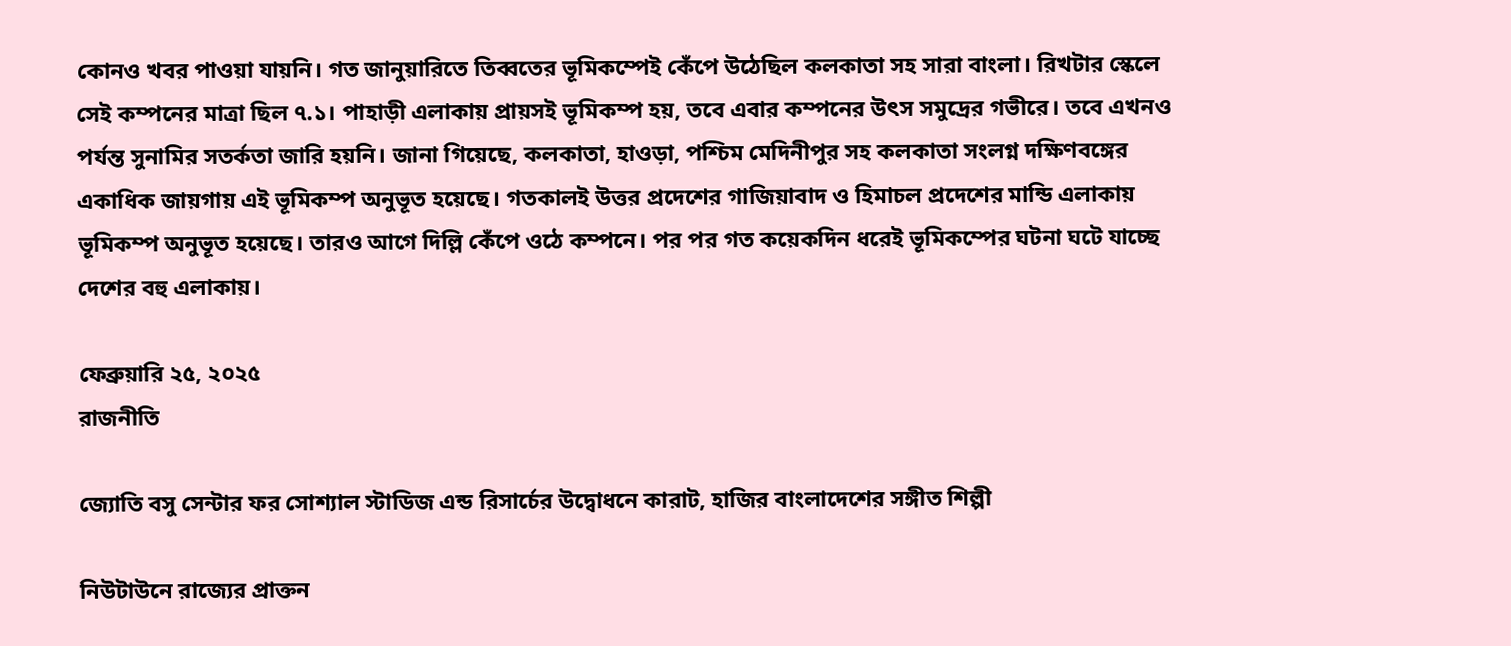কোনও খবর পাওয়া যায়নি। গত জানুয়ারিতে তিব্বতের ভূমিকম্পেই কেঁপে উঠেছিল কলকাতা সহ সারা বাংলা। রিখটার স্কেলে সেই কম্পনের মাত্রা ছিল ৭.১। পাহাড়ী এলাকায় প্রায়সই ভূমিকম্প হয়, তবে এবার কম্পনের উৎস সমুদ্রের গভীরে। তবে এখনও পর্যন্ত সুনামির সতর্কতা জারি হয়নি। জানা গিয়েছে, কলকাতা, হাওড়া, পশ্চিম মেদিনীপুর সহ কলকাতা সংলগ্ন দক্ষিণবঙ্গের একাধিক জায়গায় এই ভূমিকম্প অনুভূত হয়েছে। গতকালই উত্তর প্রদেশের গাজিয়াবাদ ও হিমাচল প্রদেশের মান্ডি এলাকায় ভূমিকম্প অনুভূত হয়েছে। তারও আগে দিল্লি কেঁপে ওঠে কম্পনে। পর পর গত কয়েকদিন ধরেই ভূমিকম্পের ঘটনা ঘটে যাচ্ছে দেশের বহু এলাকায়।

ফেব্রুয়ারি ২৫, ২০২৫
রাজনীতি

জ্যোতি বসু সেন্টার ফর সোশ্যাল স্টাডিজ এন্ড রিসার্চের উদ্বোধনে কারাট, হাজির বাংলাদেশের সঙ্গীত শিল্পী

নিউটাউনে রাজ্যের প্রাক্তন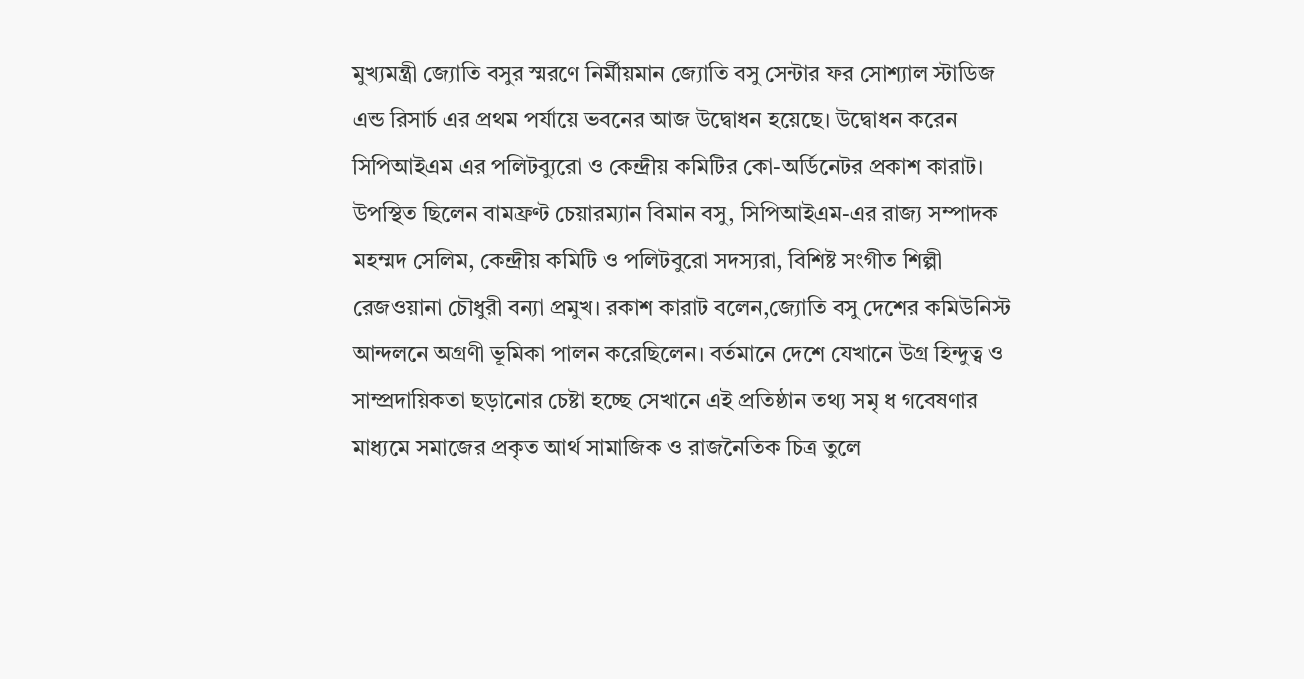মুখ্যমন্ত্রী জ্যোতি বসুর স্মরণে নির্মীয়মান জ্যোতি বসু সেন্টার ফর সোশ্যাল স্টাডিজ এন্ড রিসার্চ এর প্রথম পর্যায়ে ভবনের আজ উদ্বোধন হয়েছে। উদ্বোধন করেন সিপিআইএম এর পলিটব্যুরো ও কেন্দ্রীয় কমিটির কো-অর্ডিনেটর প্রকাশ কারাট। উপস্থিত ছিলেন বামফ্রণ্ট চেয়ারম্যান বিমান বসু, সিপিআইএম-এর রাজ্য সম্পাদক মহম্মদ সেলিম, কেন্দ্রীয় কমিটি ও পলিটবুরো সদস্যরা, বিশিষ্ট সংগীত শিল্পী রেজওয়ানা চৌধুরী বন্যা প্রমুখ। রকাশ কারাট বলেন,জ্যোতি বসু দেশের কমিউনিস্ট আন্দলনে অগ্রণী ভূমিকা পালন করেছিলেন। বর্তমানে দেশে যেখানে উগ্র হিন্দুত্ব ও সাম্প্রদায়িকতা ছড়ানোর চেষ্টা হচ্ছে সেখানে এই প্রতিষ্ঠান তথ্য সমৃ ধ গবেষণার মাধ্যমে সমাজের প্রকৃত আর্থ সামাজিক ও রাজনৈতিক চিত্র তুলে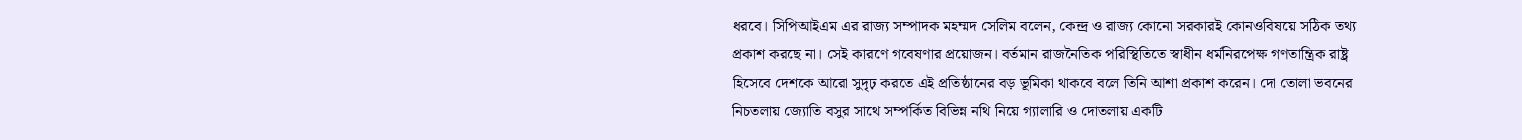ধরবে। সিপিআইএম এর রাজ্য সম্পাদক মহম্মদ সেলিম বলেন, কেন্দ্র ও রাজ্য কোনো সরকারই কোনওবিষয়ে সঠিক তথ্য প্রকাশ করছে না। সেই কারণে গবেষণার প্রয়োজন। বর্তমান রাজনৈতিক পরিস্থিতিতে স্বাধীন ধর্মনিরপেক্ষ গণতান্ত্রিক রাষ্ট্র হিসেবে দেশকে আরো সুদৃঢ় করতে এই প্রতিষ্ঠানের বড় ভূমিকা থাকবে বলে তিনি আশা প্রকাশ করেন। দো তোলা ভবনের নিচতলায় জ্যোতি বসুর সাথে সম্পর্কিত বিভিন্ন নথি নিয়ে গ্যালারি ও দোতলায় একটি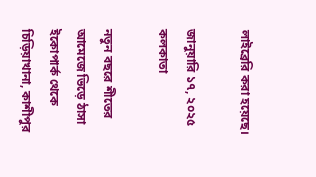লাইব্রেরি করা হয়েছে।

জানুয়ারি ১৭, ২০২৫
কলকাতা

নতুন বছরে শীতের আমেজে ভিড়ে ঠাসা ইকোপার্ক থেকে চিড়িয়াখানা, কাশীপুর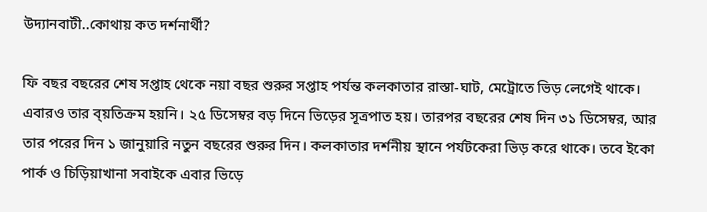উদ্যানবাটী..কোথায় কত দর্শনার্থী?

ফি বছর বছরের শেষ সপ্তাহ থেকে নয়া বছর শুরুর সপ্তাহ পর্যন্ত কলকাতার রাস্তা-ঘাট, মেট্রোতে ভিড় লেগেই থাকে। এবারও তার ব্য়তিক্রম হয়নি। ২৫ ডিসেম্বর বড় দিনে ভিড়ের সূত্রপাত হয়। তারপর বছরের শেষ দিন ৩১ ডিসেম্বর, আর তার পরের দিন ১ জানুয়ারি নতুন বছরের শুরুর দিন। কলকাতার দর্শনীয় স্থানে পর্যটকেরা ভিড় করে থাকে। তবে ইকো পার্ক ও চিড়িয়াখানা সবাইকে এবার ভিড়ে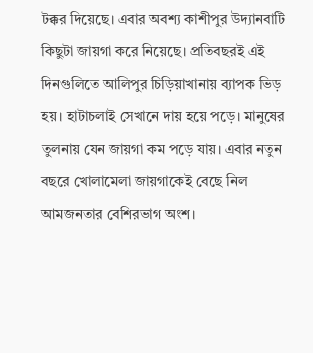টক্কর দিয়েছে। এবার অবশ্য কাশীপুর উদ্যানবাটি কিছুটা জায়গা করে নিয়েছে। প্রতিবছরই এই দিনগুলিতে আলিপুর চিড়িয়াখানায় ব্যাপক ভিড় হয়। হাটাচলাই সেখানে দায় হয়ে পড়ে। মানুষের তুলনায় যেন জায়গা কম পড়ে যায়। এবার নতুন বছরে খোলামেলা জায়গাকেই বেছে নিল আমজনতার বেশিরভাগ অংশ।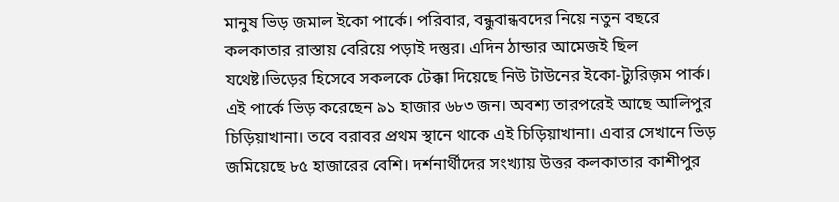মানুষ ভিড় জমাল ইকো পার্কে। পরিবার, বন্ধুবান্ধবদের নিয়ে নতুন বছরে কলকাতার রাস্তায় বেরিয়ে পড়াই দস্তুর। এদিন ঠান্ডার আমেজই ছিল যথেষ্ট।ভিড়ের হিসেবে সকলকে টেক্কা দিয়েছে নিউ টাউনের ইকো-ট্যুরিজ়ম পার্ক। এই পার্কে ভিড় করেছেন ৯১ হাজার ৬৮৩ জন। অবশ্য তারপরেই আছে আলিপুর চিড়িয়াখানা। তবে বরাবর প্রথম স্থানে থাকে এই চিড়িয়াখানা। এবার সেখানে ভিড় জমিয়েছে ৮৫ হাজারের বেশি। দর্শনার্থীদের সংখ্যায় উত্তর কলকাতার কাশীপুর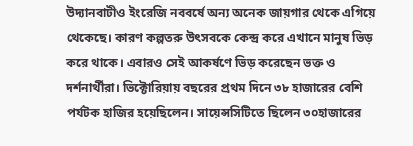উদ্যানবাটীও ইংরেজি নববর্ষে অন্য অনেক জায়গার থেকে এগিয়ে থেকেছে। কারণ কল্পতরু উৎসবকে কেন্দ্র করে এখানে মানুষ ভিড় করে থাকে। এবারও সেই আকর্ষণে ভিড় করেছেন ভক্ত ও দর্শনার্থীরা। ভিক্টোরিয়ায় বছরের প্রথম দিনে ৩৮ হাজারের বেশি পর্যটক হাজির হয়েছিলেন। সায়েন্সসিটিতে ছিলেন ৩০হাজারের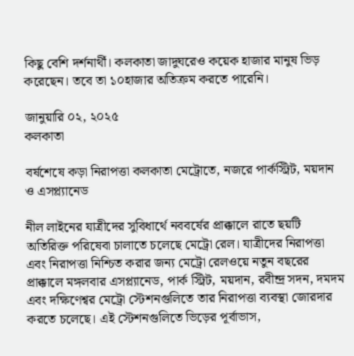কিছু বেশি দর্শনার্থী। কলকাতা জাদুঘরেও কয়েক হাজার মানুষ ভিড় করেছেন। তবে তা ১০হাজার অতিক্রম করতে পারেনি।

জানুয়ারি ০২, ২০২৫
কলকাতা

বর্ষশেষে কড়া নিরাপত্তা কলকাতা মেট্রোতে, নজরে পার্কস্ট্রিট, ময়দান ও এসপ্ল্যানেড

নীল লাইনের যাত্রীদের সুবিধার্থে নববর্ষের প্রাক্কালে রাতে ছয়টি অতিরিক্ত পরিষেবা চালাতে চলেছে মেট্রো রেল। যাত্রীদের নিরাপত্তা এবং নিরাপত্তা নিশ্চিত করার জন্য মেট্রো রেলওয়ে নতুন বছরের প্রাক্কালে মঙ্গলবার এসপ্ল্যানেড, পার্ক স্ট্রিট, ময়দান, রবীন্দ্র সদন, দমদম এবং দক্ষিণেশ্বর মেট্রো স্টেশনগুলিতে তার নিরাপত্তা ব্যবস্থা জোরদার করতে চলেছে। এই স্টেশনগুলিতে ভিড়ের পূর্বাভাস,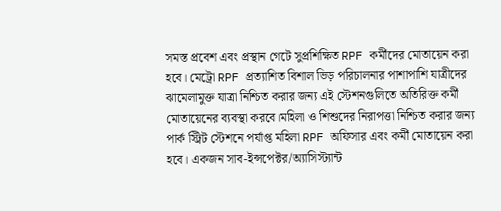সমস্ত প্রবেশ এবং প্রস্থান গেটে সুপ্রশিক্ষিত RPF কর্মীদের মোতায়েন করা হবে। মেট্রো RPF প্রত্যাশিত বিশাল ভিড় পরিচালনার পাশাপাশি যাত্রীদের ঝামেলামুক্ত যাত্রা নিশ্চিত করার জন্য এই স্টেশনগুলিতে অতিরিক্ত কর্মী মোতায়েনের ব্যবস্থা করবে।মহিলা ও শিশুদের নিরাপত্তা নিশ্চিত করার জন্য পার্ক স্ট্রিট স্টেশনে পর্যাপ্ত মহিলা RPF অফিসার এবং কর্মী মোতায়েন করা হবে। একজন সাব-ইন্সপেক্টর/অ্যাসিস্ট্যান্ট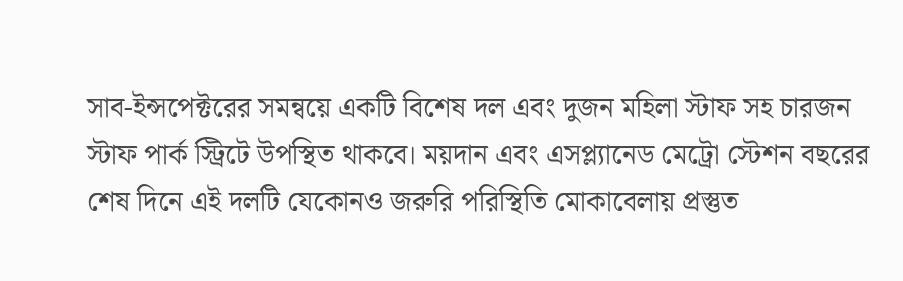সাব-ইন্সপেক্টরের সমন্বয়ে একটি বিশেষ দল এবং দুজন মহিলা স্টাফ সহ চারজন স্টাফ পার্ক স্ট্রিটে উপস্থিত থাকবে। ময়দান এবং এসপ্ল্যানেড মেট্রো স্টেশন বছরের শেষ দিনে এই দলটি যেকোনও জরুরি পরিস্থিতি মোকাবেলায় প্রস্তুত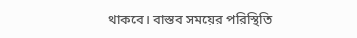থাকবে। বাস্তব সময়ের পরিস্থিতি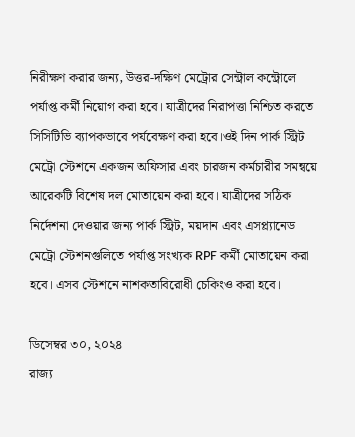নিরীক্ষণ করার জন্য, উত্তর-দক্ষিণ মেট্রোর সেন্ট্রাল কন্ট্রোলে পর্যাপ্ত কর্মী নিয়োগ করা হবে। যাত্রীদের নিরাপত্তা নিশ্চিত করতে সিসিটিভি ব্যাপকভাবে পর্যবেক্ষণ করা হবে।ওই দিন পার্ক স্ট্রিট মেট্রো স্টেশনে একজন অফিসার এবং চারজন কর্মচারীর সমন্বয়ে আরেকটি বিশেষ দল মোতায়েন করা হবে। যাত্রীদের সঠিক নির্দেশনা দেওয়ার জন্য পার্ক স্ট্রিট, ময়দান এবং এসপ্ল্যানেড মেট্রো স্টেশনগুলিতে পর্যাপ্ত সংখ্যক RPF কর্মী মোতায়েন করা হবে। এসব স্টেশনে নাশকতাবিরোধী চেকিংও করা হবে।

ডিসেম্বর ৩০, ২০২৪
রাজ্য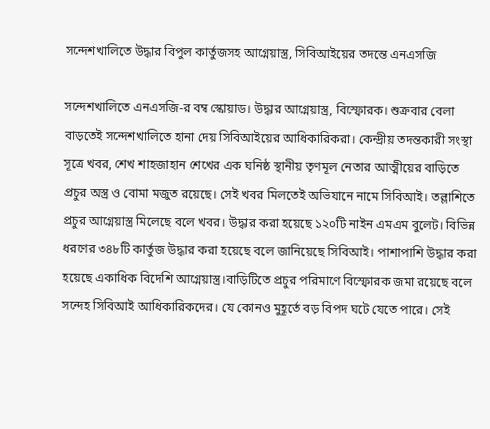সন্দেশখালিতে উদ্ধার বিপুল কার্তুজসহ আগ্নেয়াস্ত্র, সিবিআইয়ের তদন্তে এনএসজি

সন্দেশখালিতে এনএসজি-র বম্ব স্কোয়াড। উদ্ধার আগ্নেয়াস্ত্র, বিস্ফোরক। শুক্রবার বেলা বাড়তেই সন্দেশখালিতে হানা দেয় সিবিআইয়ের আধিকারিকরা। কেন্দ্রীয় তদন্তকারী সংস্থা সূত্রে খবর, শেখ শাহজাহান শেখের এক ঘনিষ্ঠ স্থানীয় তৃণমূল নেতার আত্মীয়ের বাড়িতে প্রচুর অস্ত্র ও বোমা মজুত রয়েছে। সেই খবর মিলতেই অভিযানে নামে সিবিআই। তল্লাশিতে প্রচুর আগ্নেয়াস্ত্র মিলেছে বলে খবর। উদ্ধার করা হয়েছে ১২০টি নাইন এমএম বুলেট। বিভিন্ন ধরণের ৩৪৮টি কার্তুজ উদ্ধার করা হয়েছে বলে জানিয়েছে সিবিআই। পাশাপাশি উদ্ধার করা হয়েছে একাধিক বিদেশি আগ্নেয়াস্ত্র।বাড়িটিতে প্রচুর পরিমাণে বিস্ফোরক জমা রয়েছে বলে সন্দেহ সিবিআই আধিকারিকদের। যে কোনও মুহূর্তে বড় বিপদ ঘটে যেতে পারে। সেই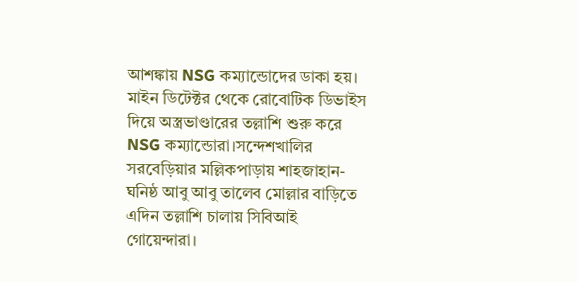আশঙ্কায় NSG কম্যান্ডোদের ডাকা হয়। মাইন ডিটেক্টর থেকে রোবোটিক ডিভাইস দিয়ে অস্ত্রভাণ্ডারের তল্লাশি শুরু করে NSG কম্যান্ডোরা।সন্দেশখালির সরবেড়িয়ার মল্লিকপাড়ায় শাহজাহান-ঘনিষ্ঠ আবু আবু তালেব মোল্লার বাড়িতে এদিন তল্লাশি চালায় সিবিআই গোয়েন্দারা।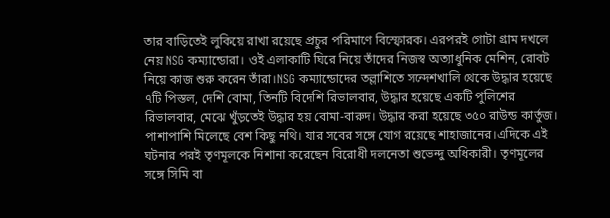তার বাড়িতেই লুকিয়ে রাখা রয়েছে প্রচুর পরিমাণে বিস্ফোরক। এরপরই গোটা গ্রাম দখলে নেয় NSG কম্যান্ডোরা। ওই এলাকাটি ঘিরে নিয়ে তাঁদের নিজস্ব অত্যাধুনিক মেশিন, রোবট নিয়ে কাজ শুরু করেন তাঁরা।NSG কম্যান্ডোদের তল্লাশিতে সন্দেশখালি থেকে উদ্ধার হয়েছে ৭টি পিস্তল, দেশি বোমা, তিনটি বিদেশি রিভালবার, উদ্ধার হয়েছে একটি পুলিশের রিভালবার, মেঝে খুঁড়তেই উদ্ধার হয় বোমা-বারুদ। উদ্ধার করা হয়েছে ৩৫০ রাউন্ড কার্তুজ। পাশাপাশি মিলেছে বেশ কিছু নথি। যার সবের সঙ্গে যোগ রয়েছে শাহাজানের।এদিকে এই ঘটনার পরই তৃণমূলকে নিশানা করেছেন বিরোধী দলনেতা শুভেন্দু অধিকারী। তৃণমূলের সঙ্গে সিমি বা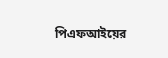পিএফআইয়ের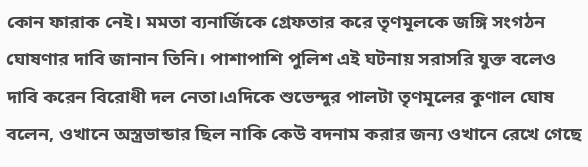কোন ফারাক নেই। মমতা ব্যনার্জিকে গ্রেফতার করে তৃণমূলকে জঙ্গি সংগঠন ঘোষণার দাবি জানান তিনি। পাশাপাশি পুলিশ এই ঘটনায় সরাসরি যুক্ত বলেও দাবি করেন বিরোধী দল নেতা।এদিকে শুভেন্দুর পালটা তৃণমূলের কুণাল ঘোষ বলেন, ওখানে অস্ত্রভান্ডার ছিল নাকি কেউ বদনাম করার জন্য ওখানে রেখে গেছে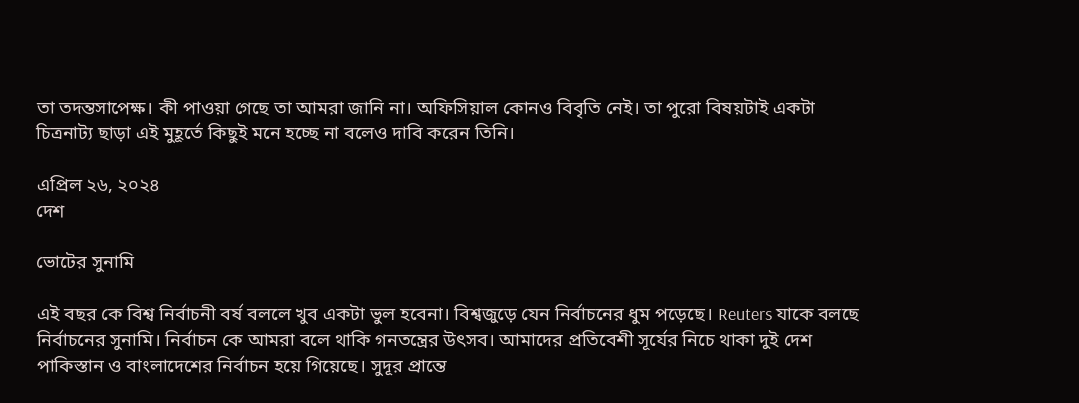তা তদন্তসাপেক্ষ। কী পাওয়া গেছে তা আমরা জানি না। অফিসিয়াল কোনও বিবৃতি নেই। তা পুরো বিষয়টাই একটা চিত্রনাট্য ছাড়া এই মুহূর্তে কিছুই মনে হচ্ছে না বলেও দাবি করেন তিনি।

এপ্রিল ২৬, ২০২৪
দেশ

ভোটের সুনামি

এই বছর কে বিশ্ব নির্বাচনী বর্ষ বললে খুব একটা ভুল হবেনা। বিশ্বজুড়ে যেন নির্বাচনের ধুম পড়েছে। Reuters যাকে বলছে নির্বাচনের সুনামি। নির্বাচন কে আমরা বলে থাকি গনতন্ত্রের উৎসব। আমাদের প্রতিবেশী সূর্যের নিচে থাকা দুই দেশ পাকিস্তান ও বাংলাদেশের নির্বাচন হয়ে গিয়েছে। সুদূর প্রান্তে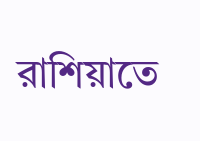রাশিয়াতে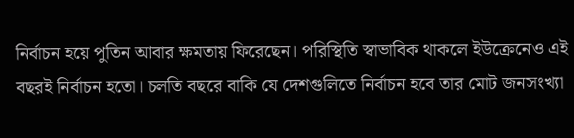নির্বাচন হয়ে পুতিন আবার ক্ষমতায় ফিরেছেন। পরিস্থিতি স্বাভাবিক থাকলে ইউক্রেনেও এই বছরই নির্বাচন হতো। চলতি বছরে বাকি যে দেশগুলিতে নির্বাচন হবে তার মোট জনসংখ্যা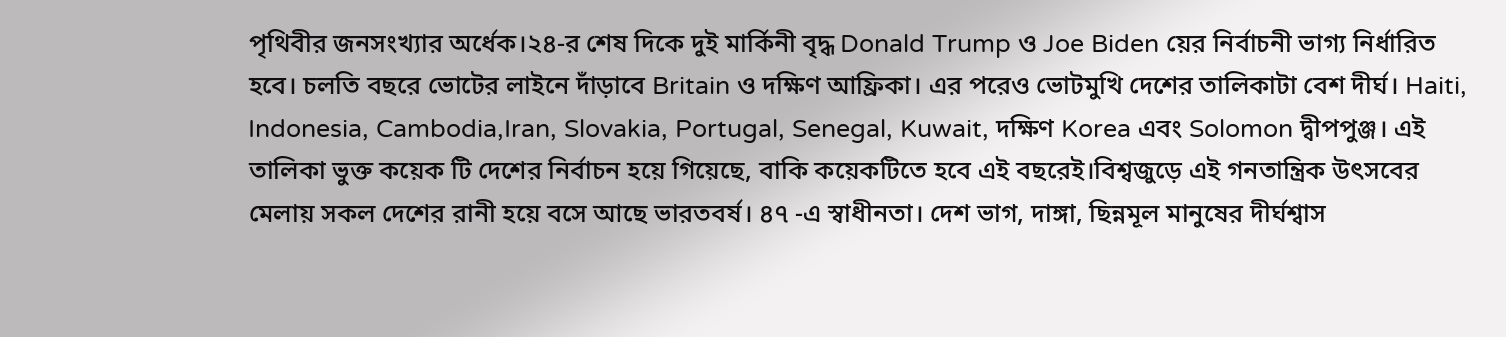পৃথিবীর জনসংখ্যার অর্ধেক।২৪-র শেষ দিকে দুই মার্কিনী বৃদ্ধ Donald Trump ও Joe Biden য়ের নির্বাচনী ভাগ্য নির্ধারিত হবে। চলতি বছরে ভোটের লাইনে দাঁড়াবে Britain ও দক্ষিণ আফ্রিকা। এর পরেও ভোটমুখি দেশের তালিকাটা বেশ দীর্ঘ। Haiti, Indonesia, Cambodia,Iran, Slovakia, Portugal, Senegal, Kuwait, দক্ষিণ Korea এবং Solomon দ্বীপপুঞ্জ। এই তালিকা ভুক্ত কয়েক টি দেশের নির্বাচন হয়ে গিয়েছে, বাকি কয়েকটিতে হবে এই বছরেই।বিশ্বজুড়ে এই গনতান্ত্রিক উৎসবের মেলায় সকল দেশের রানী হয়ে বসে আছে ভারতবর্ষ। ৪৭ -এ স্বাধীনতা। দেশ ভাগ, দাঙ্গা, ছিন্নমূল মানুষের দীর্ঘশ্বাস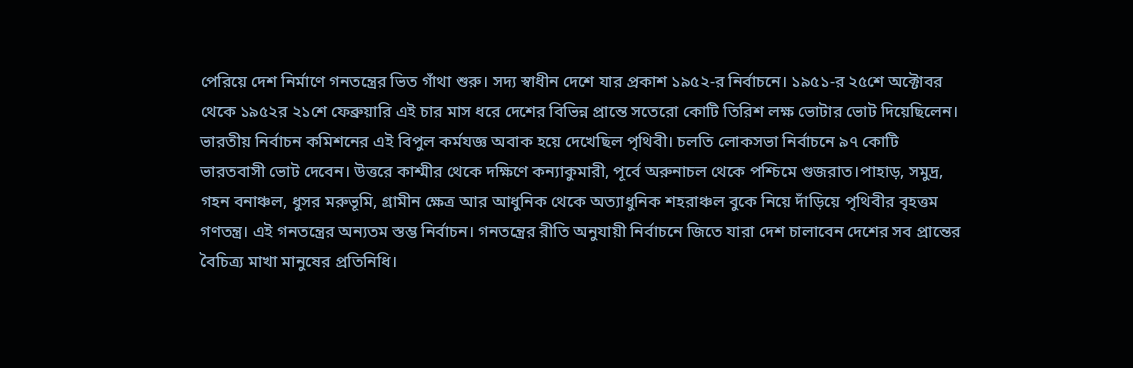পেরিয়ে দেশ নির্মাণে গনতন্ত্রের ভিত গাঁথা শুরু। সদ্য স্বাধীন দেশে যার প্রকাশ ১৯৫২-র নির্বাচনে। ১৯৫১-র ২৫শে অক্টোবর থেকে ১৯৫২র ২১শে ফেব্রুয়ারি এই চার মাস ধরে দেশের বিভিন্ন প্রান্তে সতেরো কোটি তিরিশ লক্ষ ভোটার ভোট দিয়েছিলেন। ভারতীয় নির্বাচন কমিশনের এই বিপুল কর্মযজ্ঞ অবাক হয়ে দেখেছিল পৃথিবী। চলতি লোকসভা নির্বাচনে ৯৭ কোটি ভারতবাসী ভোট দেবেন। উত্তরে কাশ্মীর থেকে দক্ষিণে কন্যাকুমারী, পূর্বে অরুনাচল থেকে পশ্চিমে গুজরাত।পাহাড়, সমুদ্র, গহন বনাঞ্চল, ধুসর মরুভূমি, গ্ৰামীন ক্ষেত্র আর আধুনিক থেকে অত্যাধুনিক শহরাঞ্চল বুকে নিয়ে দাঁড়িয়ে পৃথিবীর বৃহত্তম গণতন্ত্র। এই গনতন্ত্রের অন্যতম স্তম্ভ নির্বাচন। গনতন্ত্রের রীতি অনুযায়ী নির্বাচনে জিতে যারা দেশ চালাবেন দেশের সব প্রান্তের বৈচিত্র্য মাখা মানুষের প্রতিনিধি।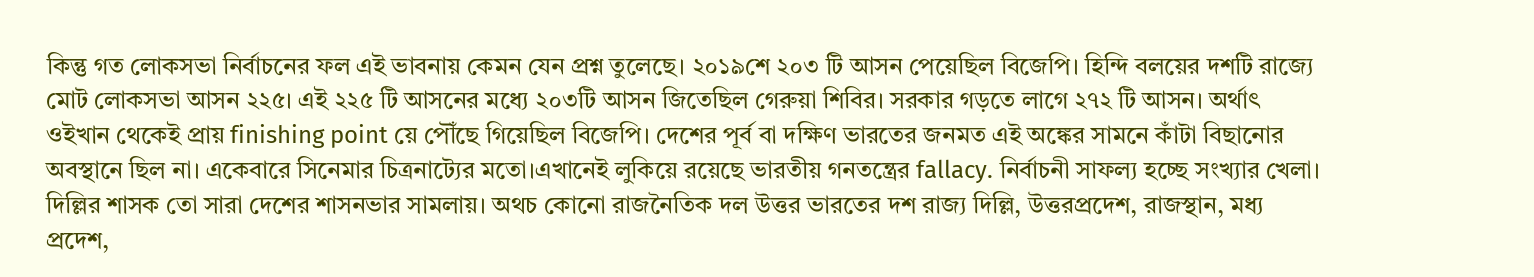কিন্তু গত লোকসভা নির্বাচনের ফল এই ভাবনায় কেমন যেন প্রশ্ন তুলেছে। ২০১৯শে ২০৩ টি আসন পেয়েছিল বিজেপি। হিন্দি বলয়ের দশটি রাজ্যে মোট লোকসভা আসন ২২৫। এই ২২৫ টি আসনের মধ্যে ২০৩টি আসন জিতেছিল গেরুয়া শিবির। সরকার গড়তে লাগে ২৭২ টি আসন। অর্থাৎ ওইখান থেকেই প্রায় finishing point য়ে পৌঁছে গিয়েছিল বিজেপি। দেশের পূর্ব বা দক্ষিণ ভারতের জনমত এই অঙ্কের সামনে কাঁটা বিছানোর অবস্থানে ছিল না। একেবারে সিনেমার চিত্রনাট্যের মতো।এখানেই লুকিয়ে রয়েছে ভারতীয় গনতন্ত্রের fallacy. নির্বাচনী সাফল্য হচ্ছে সংখ্যার খেলা। দিল্লির শাসক তো সারা দেশের শাসনভার সামলায়। অথচ কোনো রাজনৈতিক দল উত্তর ভারতের দশ রাজ্য দিল্লি, উত্তরপ্রদেশ, রাজস্থান, মধ্য প্রদেশ,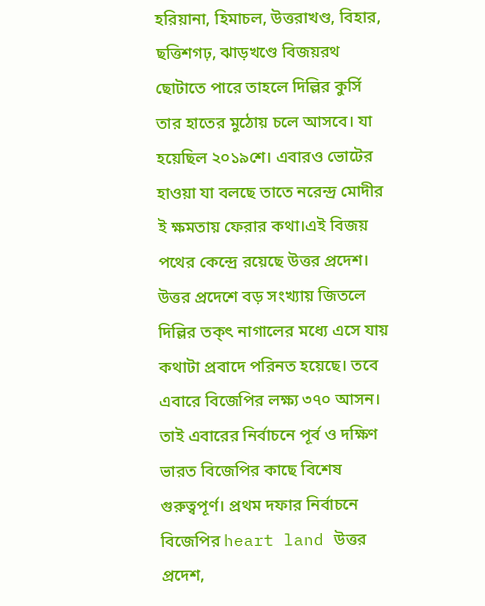হরিয়ানা, হিমাচল, উত্তরাখণ্ড, বিহার, ছত্তিশগঢ়, ঝাড়খণ্ডে বিজয়রথ ছোটাতে পারে তাহলে দিল্লির কুর্সি তার হাতের মুঠোয় চলে আসবে। যা হয়েছিল ২০১৯শে। এবারও ভোটের হাওয়া যা বলছে তাতে নরেন্দ্র মোদীর ই ক্ষমতায় ফেরার কথা।এই বিজয় পথের কেন্দ্রে রয়েছে উত্তর প্রদেশ। উত্তর প্রদেশে বড় সংখ্যায় জিতলে দিল্লির তক্ৎ নাগালের মধ্যে এসে যায় কথাটা প্রবাদে পরিনত হয়েছে। তবে এবারে বিজেপির লক্ষ্য ৩৭০ আসন। তাই এবারের নির্বাচনে পূর্ব ও দক্ষিণ ভারত বিজেপির কাছে বিশেষ গুরুত্বপূর্ণ। প্রথম দফার নির্বাচনে বিজেপির heart land উত্তর প্রদেশ,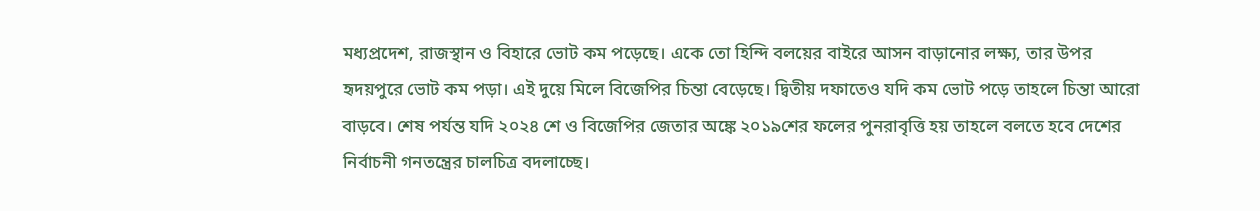মধ্যপ্রদেশ, রাজস্থান ও বিহারে ভোট কম পড়েছে। একে তো হিন্দি বলয়ের বাইরে আসন বাড়ানোর লক্ষ্য, তার উপর হৃদয়পুরে ভোট কম পড়া। এই দুয়ে মিলে বিজেপির চিন্তা বেড়েছে। দ্বিতীয় দফাতেও যদি কম ভোট পড়ে তাহলে চিন্তা আরো বাড়বে। শেষ পর্যন্ত যদি ২০২৪ শে ও বিজেপির জেতার অঙ্কে ২০১৯শের ফলের পুনরাবৃত্তি হয় তাহলে বলতে হবে দেশের নির্বাচনী গনতন্ত্রের চালচিত্র বদলাচ্ছে।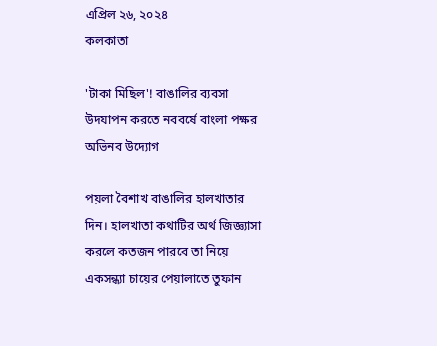এপ্রিল ২৬, ২০২৪
কলকাতা

'টাকা মিছিল'! বাঙালির ব্যবসা উদযাপন করতে নববর্ষে বাংলা পক্ষর অভিনব উদ্যোগ

পয়লা বৈশাখ বাঙালির হালখাতার দিন। হালখাতা কথাটির অর্থ জিজ্ঞ্যাসা করলে কতজন পারবে তা নিয়ে একসন্ধ্যা চায়ের পেয়ালাতে তুফান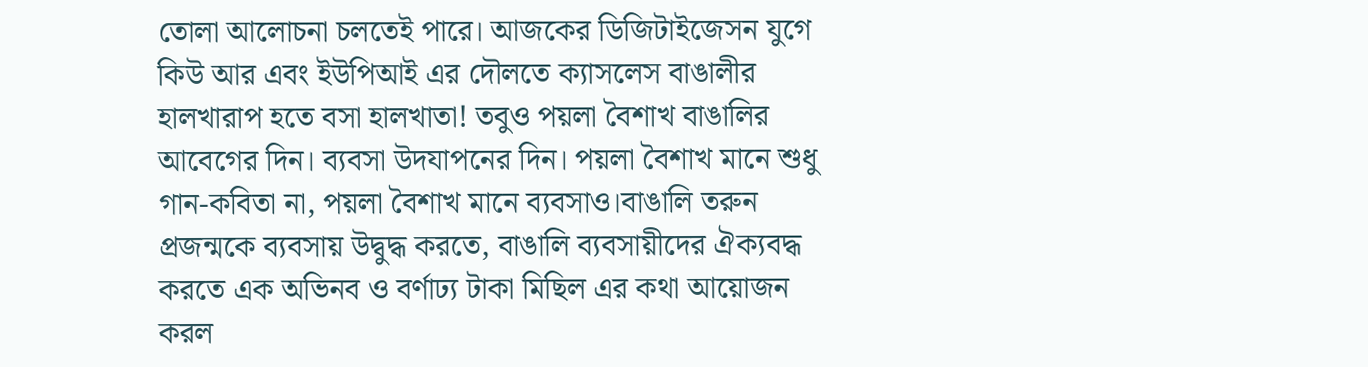তোলা আলোচনা চলতেই পারে। আজকের ডিজিটাইজেসন যুগে কিউ আর এবং ইউপিআই এর দৌলতে ক্যাসলেস বাঙালীর হালখারাপ হতে বসা হালখাতা! তবুও পয়লা বৈশাখ বাঙালির আবেগের দিন। ব্যবসা উদযাপনের দিন। পয়লা বৈশাখ মানে শুধু গান-কবিতা না, পয়লা বৈশাখ মানে ব্যবসাও।বাঙালি তরুন প্রজন্মকে ব্যবসায় উদ্বুদ্ধ করতে, বাঙালি ব্যবসায়ীদের ঐক্যবদ্ধ করতে এক অভিনব ও বর্ণাঢ্য টাকা মিছিল এর কথা আয়োজন করল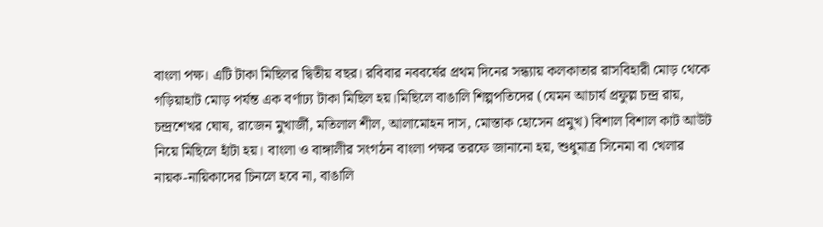বাংলা পক্ষ। এটি টাকা মিছিলর দ্বিতীয় বছর। রবিবার নববর্ষের প্রথম দিনের সন্ধ্যায় কলকাতার রাসবিহারী মোড় থেকে গড়িয়াহাট মোড় পর্যন্ত এক বর্ণাঢ্য টাকা মিছিল হয়।মিছিলে বাঙালি শিল্পপতিদের (যেমন আচার্য প্রফুল্ল চন্দ্র রায়, চন্দ্রশেখর ঘোষ, রাজেন মুখার্জী, মতিলাল শীল, আলামোহন দাস, মোস্তাক হোসেন প্রমুখ) বিশাল বিশাল কাট আউট নিয়ে মিছিলে হাঁটা হয়। বাংলা ও বাঙ্গালীর সংগঠন বাংলা পক্ষর তরফে জানানো হয়, শুধুমাত্র সিনেমা বা খেলার নায়ক-নায়িকাদের চিনলে হবে না, বাঙালি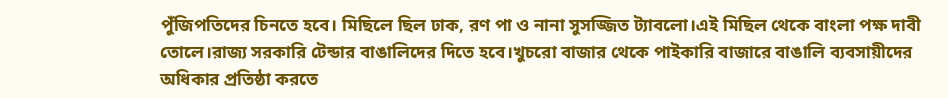পুঁজিপতিদের চিনতে হবে। মিছিলে ছিল ঢাক, রণ পা ও নানা সুসজ্জিত ট্যাবলো।এই মিছিল থেকে বাংলা পক্ষ দাবী তোলে।রাজ্য সরকারি টেন্ডার বাঙালিদের দিতে হবে।খুচরো বাজার থেকে পাইকারি বাজারে বাঙালি ব্যবসায়ীদের অধিকার প্রতিষ্ঠা করতে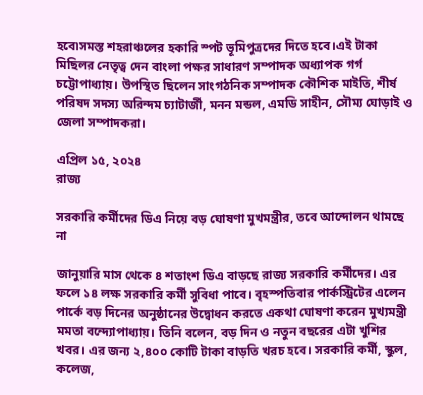হবে৷সমস্ত শহরাঞ্চলের হকারি স্পট ভূমিপুত্রদের দিতে হবে।এই টাকা মিছিলর নেতৃত্ব দেন বাংলা পক্ষর সাধারণ সম্পাদক অধ্যাপক গর্গ চট্টোপাধ্যায়। উপস্থিত ছিলেন সাংগঠনিক সম্পাদক কৌশিক মাইতি, শীর্ষ পরিষদ সদস্য অরিন্দম চ্যাটার্জী, মনন মন্ডল, এমডি সাহীন, সৌম্য ঘোড়াই ও জেলা সম্পাদকরা।

এপ্রিল ১৫, ২০২৪
রাজ্য

সরকারি কর্মীদের ডিএ নিয়ে বড় ঘোষণা মুখমন্ত্রীর, তবে আন্দোলন থামছে না

জানুয়ারি মাস থেকে ৪ শতাংশ ডিএ বাড়ছে রাজ্য সরকারি কর্মীদের। এর ফলে ১৪ লক্ষ সরকারি কর্মী সুবিধা পাবে। বৃহস্পতিবার পার্কস্ট্রিটের এলেন পার্কে বড় দিনের অনুষ্ঠানের উদ্বোধন করতে একথা ঘোষণা করেন মুখ্যমন্ত্রী মমতা বন্দ্যোপাধ্যায়। তিনি বলেন, বড় দিন ও নতুন বছরের এটা খুশির খবর। এর জন্য ২,৪০০ কোটি টাকা বাড়তি খরচ হবে। সরকারি কর্মী, স্কুল, কলেজ,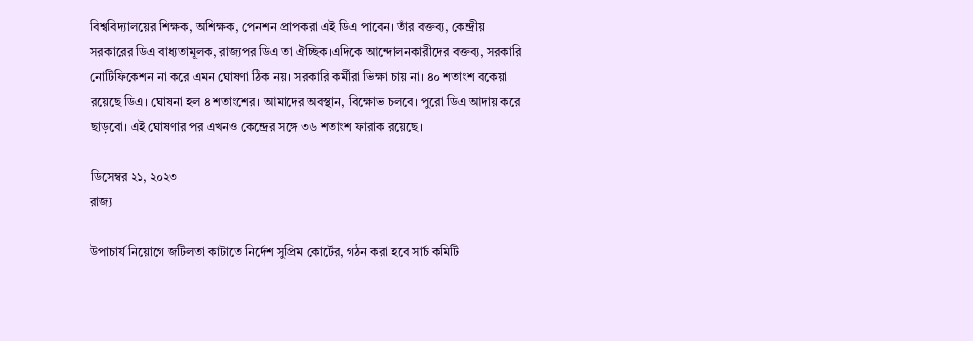বিশ্ববিদ্যালয়ের শিক্ষক, অশিক্ষক, পেনশন প্রাপকরা এই ডিএ পাবেন। তাঁর বক্তব্য, কেন্দ্রীয় সরকারের ডিএ বাধ্যতামূলক, রাজ্যপর ডিএ তা ঐচ্ছিক।এদিকে আন্দোলনকারীদের বক্তব্য, সরকারি নোটিফিকেশন না করে এমন ঘোষণা ঠিক নয়। সরকারি কর্মীরা ভিক্ষা চায় না। ৪০ শতাংশ বকেয়া রয়েছে ডিএ। ঘোষনা হল ৪ শতাংশের। আমাদের অবস্থান, বিক্ষোভ চলবে। পুরো ডিএ আদায় করে ছাড়বো। এই ঘোষণার পর এখনও কেন্দ্রের সঙ্গে ৩৬ শতাংশ ফারাক রয়েছে।

ডিসেম্বর ২১, ২০২৩
রাজ্য

উপাচার্য নিয়োগে জটিলতা কাটাতে নির্দেশ সুপ্রিম কোর্টের, গঠন করা হবে সার্চ কমিটি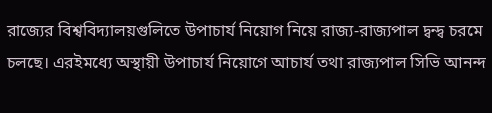রাজ্যের বিশ্ববিদ্যালয়গুলিতে উপাচার্য নিয়োগ নিয়ে রাজ্য-রাজ্যপাল দ্বন্দ্ব চরমে চলছে। এরইমধ্যে অস্থায়ী উপাচার্য নিয়োগে আচার্য তথা রাজ্যপাল সিভি আনন্দ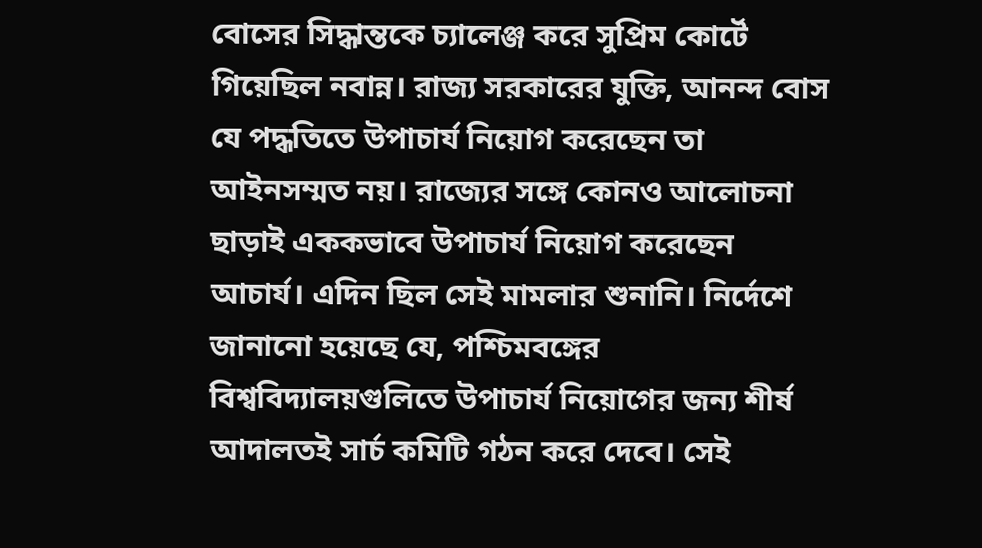বোসের সিদ্ধান্তকে চ্যালেঞ্জ করে সুপ্রিম কোর্টে গিয়েছিল নবান্ন। রাজ্য সরকারের যুক্তি, আনন্দ বোস যে পদ্ধতিতে উপাচার্য নিয়োগ করেছেন তা আইনসম্মত নয়। রাজ্যের সঙ্গে কোনও আলোচনা ছাড়াই এককভাবে উপাচার্য নিয়োগ করেছেন আচার্য। এদিন ছিল সেই মামলার শুনানি। নির্দেশে জানানো হয়েছে যে, পশ্চিমবঙ্গের বিশ্ববিদ্যালয়গুলিতে উপাচার্য নিয়োগের জন্য শীর্ষ আদালতই সার্চ কমিটি গঠন করে দেবে। সেই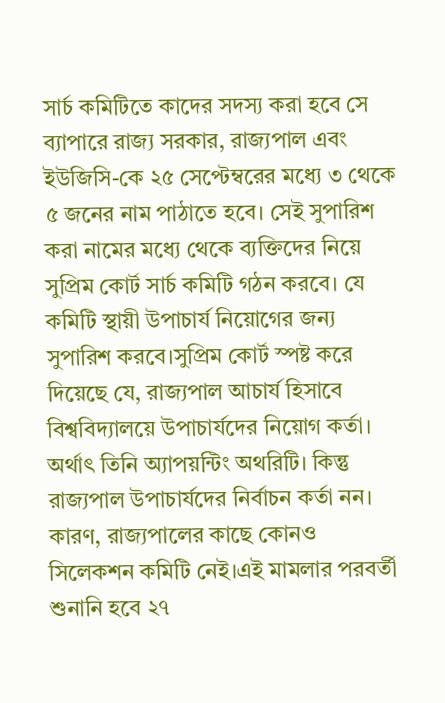সার্চ কমিটিতে কাদের সদস্য করা হবে সে ব্যাপারে রাজ্য সরকার, রাজ্যপাল এবং ইউজিসি-কে ২৫ সেপ্টেম্বরের মধ্যে ৩ থেকে ৫ জনের নাম পাঠাতে হবে। সেই সুপারিশ করা নামের মধ্যে থেকে ব্যক্তিদের নিয়ে সুপ্রিম কোর্ট সার্চ কমিটি গঠন করবে। যে কমিটি স্থায়ী উপাচার্য নিয়োগের জন্য সুপারিশ করবে।সুপ্রিম কোর্ট স্পষ্ট করে দিয়েছে যে, রাজ্যপাল আচার্য হিসাবে বিশ্ববিদ্যালয়ে উপাচার্যদের নিয়োগ কর্তা। অর্থাৎ তিনি অ্যাপয়ন্টিং অথরিটি। কিন্তু রাজ্যপাল উপাচার্যদের নির্বাচন কর্তা নন। কারণ, রাজ্যপালের কাছে কোনও সিলেকশন কমিটি নেই।এই মামলার পরবর্তী শুনানি হবে ২৭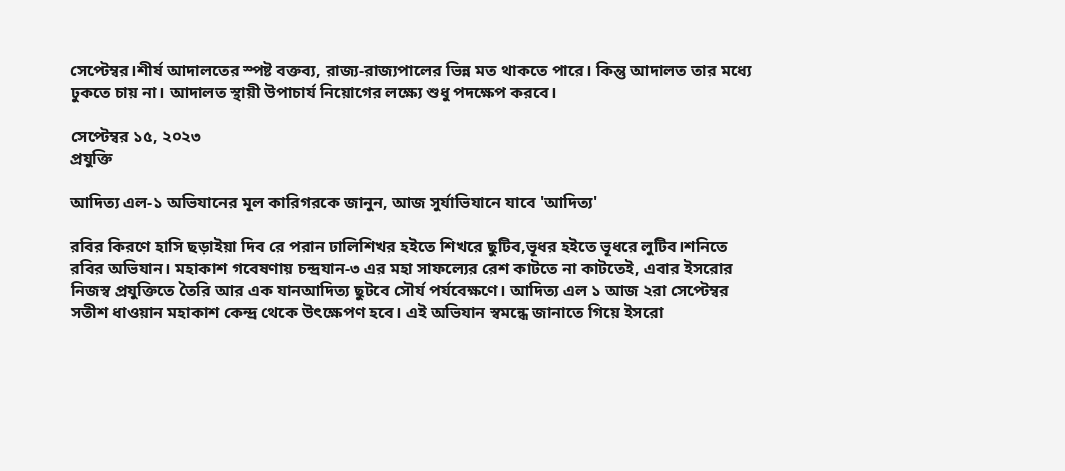সেপ্টেম্বর।শীর্ষ আদালতের স্পষ্ট বক্তব্য, রাজ্য-রাজ্যপালের ভিন্ন মত থাকতে পারে। কিন্তু আদালত তার মধ্যে ঢুকতে চায় না। আদালত স্থায়ী উপাচার্য নিয়োগের লক্ষ্যে শুধু পদক্ষেপ করবে।

সেপ্টেম্বর ১৫, ২০২৩
প্রযুক্তি

আদিত্য এল-১ অভিযানের মূল কারিগরকে জানুন, আজ সুর্যাভিযানে যাবে 'আদিত্য'

রবির কিরণে হাসি ছড়াইয়া দিব রে পরান ঢালিশিখর হইতে শিখরে ছুটিব,ভূধর হইতে ভূধরে লুটিব।শনিতে রবির অভিযান। মহাকাশ গবেষণায় চন্দ্রযান-৩ এর মহা সাফল্যের রেশ কাটতে না কাটতেই, এবার ইসরোর নিজস্ব প্রযুক্তিতে তৈরি আর এক যানআদিত্য ছুটবে সৌর্য পর্যবেক্ষণে। আদিত্য এল ১ আজ ২রা সেপ্টেম্বর সতীশ ধাওয়ান মহাকাশ কেন্দ্র থেকে উৎক্ষেপণ হবে। এই অভিযান স্বমন্ধে জানাতে গিয়ে ইসরো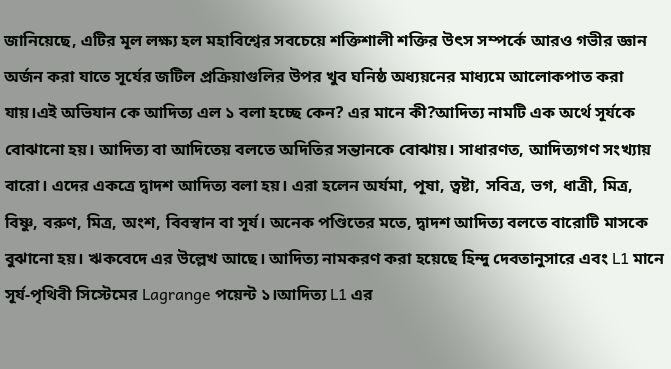জানিয়েছে, এটির মূল লক্ষ্য হল মহাবিশ্বের সবচেয়ে শক্তিশালী শক্তির উৎস সম্পর্কে আরও গভীর জ্ঞান অর্জন করা যাতে সূর্যের জটিল প্রক্রিয়াগুলির উপর খুব ঘনিষ্ঠ অধ্যয়নের মাধ্যমে আলোকপাত করা যায়।এই অভিযান কে আদিত্য এল ১ বলা হচ্ছে কেন? এর মানে কী?আদিত্য নামটি এক অর্থে সূর্যকে বোঝানো হয়। আদিত্য বা আদিতেয় বলতে অদিতির সন্তানকে বোঝায়। সাধারণত, আদিত্যগণ সংখ্যায় বারো। এদের একত্রে দ্বাদশ আদিত্য বলা হয়। এরা হলেন অর্যমা, পূষা, ত্বষ্টা, সবিত্র, ভগ, ধাত্রী, মিত্র, বিষ্ণু, বরুণ, মিত্র, অংশ, বিবস্বান বা সূর্য। অনেক পণ্ডিতের মতে, দ্বাদশ আদিত্য বলতে বারোটি মাসকে বুঝানো হয়। ঋকবেদে এর উল্লেখ আছে। আদিত্য নামকরণ করা হয়েছে হিন্দু দেবতানুসারে এবং L1 মানে সূর্য-পৃথিবী সিস্টেমের Lagrange পয়েন্ট ১।আদিত্য L1 এর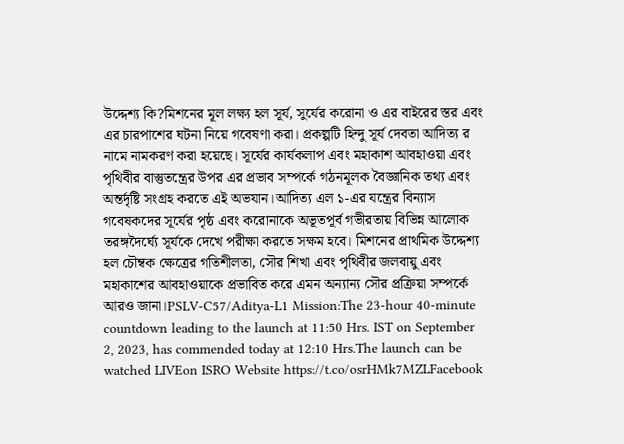উদ্দেশ্য কি?মিশনের মূল লক্ষ্য হল সূর্য, সুর্যের করোনা ও এর বাইরের স্তর এবং এর চারপাশের ঘটনা নিয়ে গবেষণা করা। প্রকল্পটি হিন্দু সূর্য দেবতা আদিত্য র নামে নামকরণ করা হয়েছে। সূর্যের কার্যকলাপ এবং মহাকাশ আবহাওয়া এবং পৃথিবীর বাস্তুতন্ত্রের উপর এর প্রভাব সম্পর্কে গঠনমূলক বৈজ্ঞানিক তথ্য এবং অন্তর্দৃষ্টি সংগ্রহ করতে এই অভযান।আদিত্য এল ১-এর যন্ত্রের বিন্যাস গবেষকদের সূর্যের পৃষ্ঠ এবং করোনাকে অভূতপূর্ব গভীরতায় বিভিন্ন আলোক তরঙ্গদৈর্ঘ্যে সূর্যকে দেখে পরীক্ষা করতে সক্ষম হবে। মিশনের প্রাথমিক উদ্দেশ্য হল চৌম্বক ক্ষেত্রের গতিশীলতা, সৌর শিখা এবং পৃথিবীর জলবায়ু এবং মহাকাশের আবহাওয়াকে প্রভাবিত করে এমন অন্যান্য সৌর প্রক্রিয়া সম্পর্কে আরও জানা।PSLV-C57/Aditya-L1 Mission:The 23-hour 40-minute countdown leading to the launch at 11:50 Hrs. IST on September 2, 2023, has commended today at 12:10 Hrs.The launch can be watched LIVEon ISRO Website https://t.co/osrHMk7MZLFacebook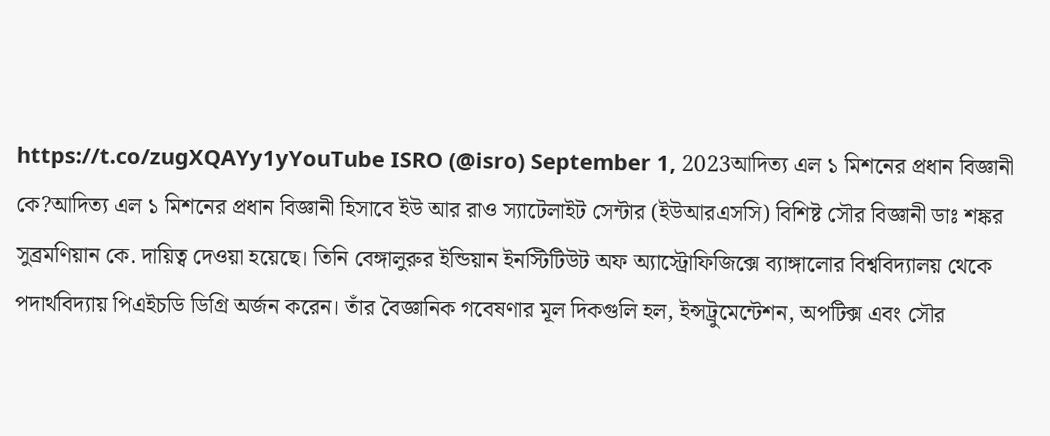https://t.co/zugXQAYy1yYouTube ISRO (@isro) September 1, 2023আদিত্য এল ১ মিশনের প্রধান বিজ্ঞানী কে?আদিত্য এল ১ মিশনের প্রধান বিজ্ঞানী হিসাবে ইউ আর রাও স্যাটেলাইট সেন্টার (ইউআরএসসি) বিশিষ্ট সৌর বিজ্ঞানী ডাঃ শঙ্কর সুব্রমণিয়ান কে. দায়িত্ব দেওয়া হয়েছে। তিনি বেঙ্গালুরুর ইন্ডিয়ান ইনস্টিটিউট অফ অ্যাস্ট্রোফিজিক্সে ব্যাঙ্গালোর বিশ্ববিদ্যালয় থেকে পদার্থবিদ্যায় পিএইচডি ডিগ্রি অর্জন করেন। তাঁর বৈজ্ঞানিক গবেষণার মূল দিকগুলি হল, ইন্সট্রুমেন্টেশন, অপটিক্স এবং সৌর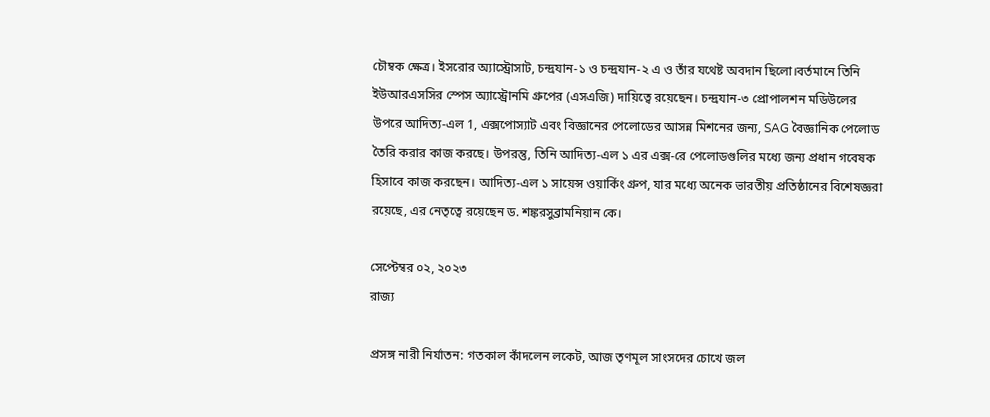চৌম্বক ক্ষেত্র। ইসরোর অ্যাস্ট্রোসাট, চন্দ্রযান-১ ও চন্দ্রযান-২ এ ও তাঁর যথেষ্ট অবদান ছিলো।বর্তমানে তিনি ইউআরএসসির স্পেস অ্যাস্ট্রোনমি গ্রুপের (এসএজি) দায়িত্বে রয়েছেন। চন্দ্রযান-৩ প্রোপালশন মডিউলের উপরে আদিত্য-এল 1, এক্সপোস্যাট এবং বিজ্ঞানের পেলোডের আসন্ন মিশনের জন্য, SAG বৈজ্ঞানিক পেলোড তৈরি করার কাজ করছে। উপরন্তু, তিনি আদিত্য-এল ১ এর এক্স-রে পেলোডগুলির মধ্যে জন্য প্রধান গবেষক হিসাবে কাজ করছেন। আদিত্য-এল ১ সায়েন্স ওয়ার্কিং গ্রুপ, যার মধ্যে অনেক ভারতীয় প্রতিষ্ঠানের বিশেষজ্ঞরা রয়েছে, এর নেতৃত্বে রয়েছেন ড. শঙ্করসুব্রামনিয়ান কে।

সেপ্টেম্বর ০২, ২০২৩
রাজ্য

প্রসঙ্গ নারী নির্যাতন: গতকাল কাঁদলেন লকেট, আজ তৃণমূল সাংসদের চোখে জল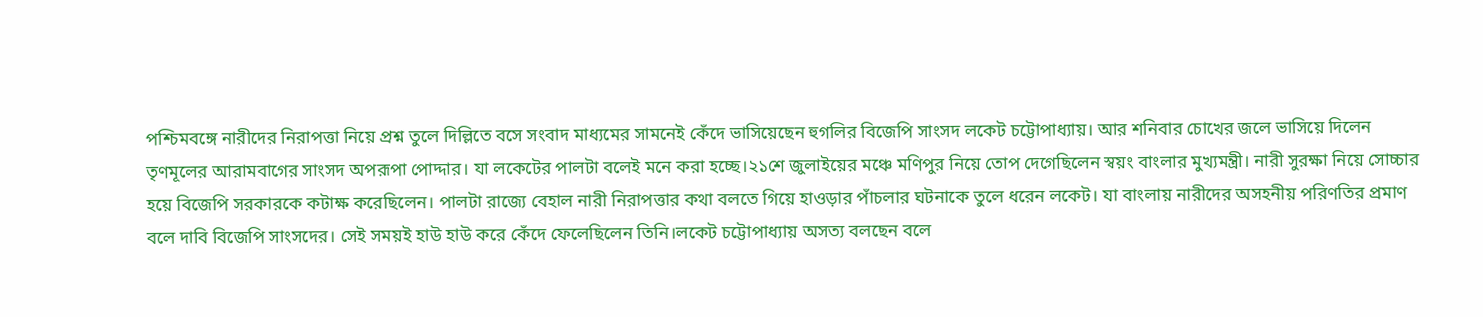পশ্চিমবঙ্গে নারীদের নিরাপত্তা নিয়ে প্রশ্ন তুলে দিল্লিতে বসে সংবাদ মাধ্যমের সামনেই কেঁদে ভাসিয়েছেন হুগলির বিজেপি সাংসদ লকেট চট্টোপাধ্যায়। আর শনিবার চোখের জলে ভাসিয়ে দিলেন তৃণমূলের আরামবাগের সাংসদ অপরূপা পোদ্দার। যা লকেটের পালটা বলেই মনে করা হচ্ছে।২১শে জুলাইয়ের মঞ্চে মণিপুর নিয়ে তোপ দেগেছিলেন স্বয়ং বাংলার মুখ্যমন্ত্রী। নারী সুরক্ষা নিয়ে সোচ্চার হয়ে বিজেপি সরকারকে কটাক্ষ করেছিলেন। পালটা রাজ্যে বেহাল নারী নিরাপত্তার কথা বলতে গিয়ে হাওড়ার পাঁচলার ঘটনাকে তুলে ধরেন লকেট। যা বাংলায় নারীদের অসহনীয় পরিণতির প্রমাণ বলে দাবি বিজেপি সাংসদের। সেই সময়ই হাউ হাউ করে কেঁদে ফেলেছিলেন তিনি।লকেট চট্টোপাধ্যায় অসত্য বলছেন বলে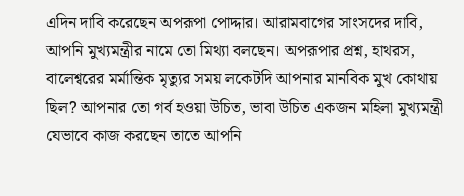এদিন দাবি করেছেন অপরূপা পোদ্দার। আরামবাগের সাংসদের দাবি, আপনি মুখ্যমন্ত্রীর নামে তো মিথ্যা বলছেন। অপরূপার প্রশ্ন, হাথরস, বালেশ্বরের মর্মান্তিক মৃত্যুর সময় লকেটদি আপনার মানবিক মুখ কোথায় ছিল? আপনার তো গর্ব হওয়া উচিত, ভাবা উচিত একজন মহিলা মুখ্যমন্ত্রী যেভাবে কাজ করছেন তাতে আপনি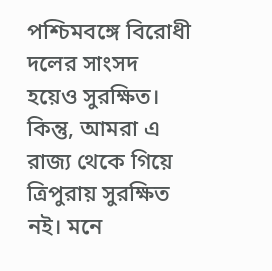পশ্চিমবঙ্গে বিরোধী দলের সাংসদ হয়েও সুরক্ষিত। কিন্তু, আমরা এ রাজ্য থেকে গিয়ে ত্রিপুরায় সুরক্ষিত নই। মনে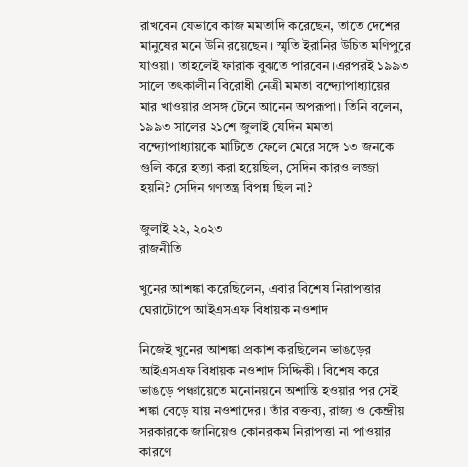রাখবেন যেভাবে কাজ মমতাদি করেছেন, তাতে দেশের মানুষের মনে উনি রয়েছেন। স্মৃতি ইরানির উচিত মণিপুরে যাওয়া। তাহলেই ফারাক বুঝতে পারবেন।এরপরই ১৯৯৩ সালে তৎকালীন বিরোধী নেত্রী মমতা বন্দ্যোপাধ্যায়ের মার খাওয়ার প্রসঙ্গ টেনে আনেন অপরূপা। তিনি বলেন, ১৯৯৩ সালের ২১শে জুলাই যেদিন মমতা বন্দ্যোপাধ্যায়কে মাটিতে ফেলে মেরে সঙ্গে ১৩ জনকে গুলি করে হত্যা করা হয়েছিল, সেদিন কারও লজ্জা হয়নি? সেদিন গণতন্ত্র বিপন্ন ছিল না?

জুলাই ২২, ২০২৩
রাজনীতি

খুনের আশঙ্কা করেছিলেন, এবার বিশেষ নিরাপত্তার ঘেরাটোপে আইএসএফ বিধায়ক নওশাদ

নিজেই খুনের আশঙ্কা প্রকাশ করছিলেন ভাঙড়ের আইএসএফ বিধায়ক নওশাদ সিদ্দিকী। বিশেষ করে ভাঙড়ে পঞ্চায়েতে মনোনয়নে অশান্তি হওয়ার পর সেই শঙ্কা বেড়ে যায় নওশাদের। তাঁর বক্তব্য, রাজ্য ও কেন্দ্রীয় সরকারকে জানিয়েও কোনরকম নিরাপত্তা না পাওয়ার কারণে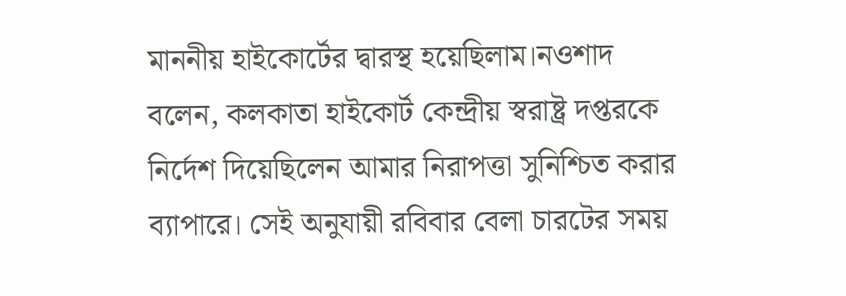মাননীয় হাইকোর্টের দ্বারস্থ হয়েছিলাম।নওশাদ বলেন, কলকাতা হাইকোর্ট কেন্দ্রীয় স্বরাষ্ট্র দপ্তরকে নির্দেশ দিয়েছিলেন আমার নিরাপত্তা সুনিশ্চিত করার ব্যাপারে। সেই অনুযায়ী রবিবার বেলা চারটের সময়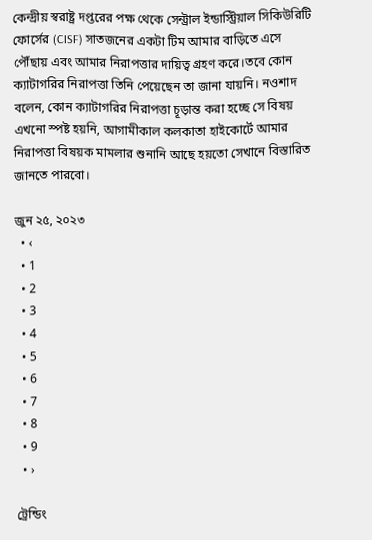কেন্দ্রীয় স্বরাষ্ট্র দপ্তরের পক্ষ থেকে সেন্ট্রাল ইন্ডাস্ট্রিয়াল সিকিউরিটি ফোর্সের (CISF) সাতজনের একটা টিম আমার বাড়িতে এসে পৌঁছায় এবং আমার নিরাপত্তার দায়িত্ব গ্রহণ করে।তবে কোন ক্যাটাগরির নিরাপত্তা তিনি পেয়েছেন তা জানা যায়নি। নওশাদ বলেন, কোন ক্যাটাগরির নিরাপত্তা চূড়ান্ত করা হচ্ছে সে বিষয় এখনো স্পষ্ট হয়নি, আগামীকাল কলকাতা হাইকোর্টে আমার নিরাপত্তা বিষয়ক মামলার শুনানি আছে হয়তো সেখানে বিস্তারিত জানতে পারবো।

জুন ২৫, ২০২৩
  • ‹
  • 1
  • 2
  • 3
  • 4
  • 5
  • 6
  • 7
  • 8
  • 9
  • ›

ট্রেন্ডিং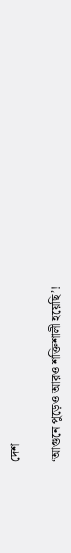দেশ

‘আগুনে পুড়েও আরও শক্তিশালী হয়েছি’!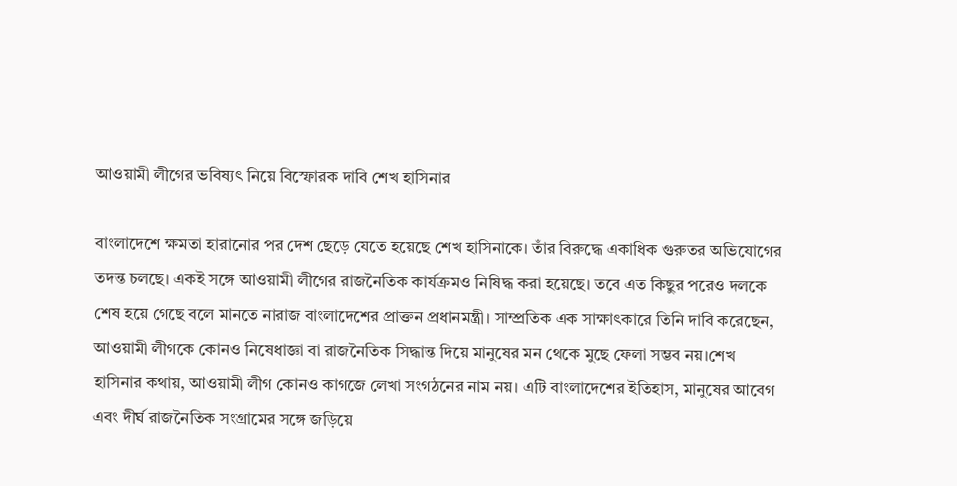আওয়ামী লীগের ভবিষ্যৎ নিয়ে বিস্ফোরক দাবি শেখ হাসিনার

বাংলাদেশে ক্ষমতা হারানোর পর দেশ ছেড়ে যেতে হয়েছে শেখ হাসিনাকে। তাঁর বিরুদ্ধে একাধিক গুরুতর অভিযোগের তদন্ত চলছে। একই সঙ্গে আওয়ামী লীগের রাজনৈতিক কার্যক্রমও নিষিদ্ধ করা হয়েছে। তবে এত কিছুর পরেও দলকে শেষ হয়ে গেছে বলে মানতে নারাজ বাংলাদেশের প্রাক্তন প্রধানমন্ত্রী। সাম্প্রতিক এক সাক্ষাৎকারে তিনি দাবি করেছেন, আওয়ামী লীগকে কোনও নিষেধাজ্ঞা বা রাজনৈতিক সিদ্ধান্ত দিয়ে মানুষের মন থেকে মুছে ফেলা সম্ভব নয়।শেখ হাসিনার কথায়, আওয়ামী লীগ কোনও কাগজে লেখা সংগঠনের নাম নয়। এটি বাংলাদেশের ইতিহাস, মানুষের আবেগ এবং দীর্ঘ রাজনৈতিক সংগ্রামের সঙ্গে জড়িয়ে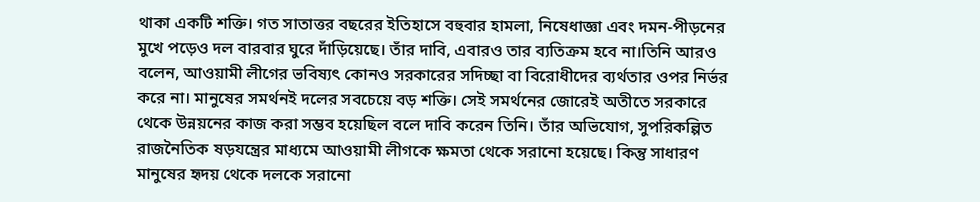থাকা একটি শক্তি। গত সাতাত্তর বছরের ইতিহাসে বহুবার হামলা, নিষেধাজ্ঞা এবং দমন-পীড়নের মুখে পড়েও দল বারবার ঘুরে দাঁড়িয়েছে। তাঁর দাবি, এবারও তার ব্যতিক্রম হবে না।তিনি আরও বলেন, আওয়ামী লীগের ভবিষ্যৎ কোনও সরকারের সদিচ্ছা বা বিরোধীদের ব্যর্থতার ওপর নির্ভর করে না। মানুষের সমর্থনই দলের সবচেয়ে বড় শক্তি। সেই সমর্থনের জোরেই অতীতে সরকারে থেকে উন্নয়নের কাজ করা সম্ভব হয়েছিল বলে দাবি করেন তিনি। তাঁর অভিযোগ, সুপরিকল্পিত রাজনৈতিক ষড়যন্ত্রের মাধ্যমে আওয়ামী লীগকে ক্ষমতা থেকে সরানো হয়েছে। কিন্তু সাধারণ মানুষের হৃদয় থেকে দলকে সরানো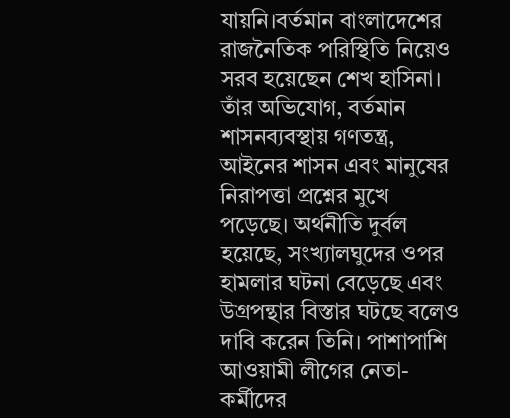যায়নি।বর্তমান বাংলাদেশের রাজনৈতিক পরিস্থিতি নিয়েও সরব হয়েছেন শেখ হাসিনা। তাঁর অভিযোগ, বর্তমান শাসনব্যবস্থায় গণতন্ত্র, আইনের শাসন এবং মানুষের নিরাপত্তা প্রশ্নের মুখে পড়েছে। অর্থনীতি দুর্বল হয়েছে, সংখ্যালঘুদের ওপর হামলার ঘটনা বেড়েছে এবং উগ্রপন্থার বিস্তার ঘটছে বলেও দাবি করেন তিনি। পাশাপাশি আওয়ামী লীগের নেতা-কর্মীদের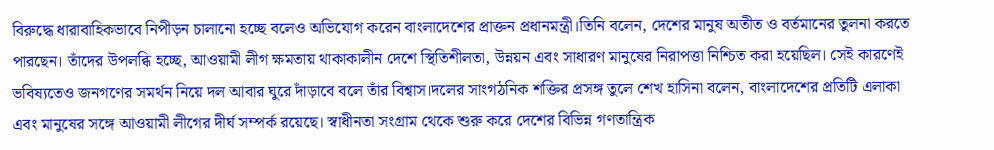বিরুদ্ধে ধারাবাহিকভাবে নিপীড়ন চালানো হচ্ছে বলেও অভিযোগ করেন বাংলাদেশের প্রাক্তন প্রধানমন্ত্রী।তিনি বলেন, দেশের মানুষ অতীত ও বর্তমানের তুলনা করতে পারছেন। তাঁদের উপলব্ধি হচ্ছে, আওয়ামী লীগ ক্ষমতায় থাকাকালীন দেশে স্থিতিশীলতা, উন্নয়ন এবং সাধারণ মানুষের নিরাপত্তা নিশ্চিত করা হয়েছিল। সেই কারণেই ভবিষ্যতেও জনগণের সমর্থন নিয়ে দল আবার ঘুরে দাঁড়াবে বলে তাঁর বিশ্বাস।দলের সাংগঠনিক শক্তির প্রসঙ্গ তুলে শেখ হাসিনা বলেন, বাংলাদেশের প্রতিটি এলাকা এবং মানুষের সঙ্গে আওয়ামী লীগের দীর্ঘ সম্পর্ক রয়েছে। স্বাধীনতা সংগ্রাম থেকে শুরু করে দেশের বিভিন্ন গণতান্ত্রিক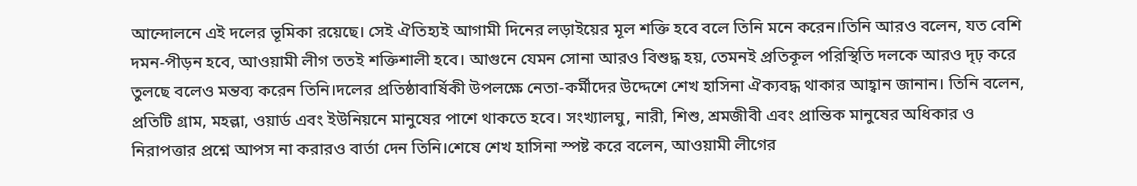আন্দোলনে এই দলের ভূমিকা রয়েছে। সেই ঐতিহ্যই আগামী দিনের লড়াইয়ের মূল শক্তি হবে বলে তিনি মনে করেন।তিনি আরও বলেন, যত বেশি দমন-পীড়ন হবে, আওয়ামী লীগ ততই শক্তিশালী হবে। আগুনে যেমন সোনা আরও বিশুদ্ধ হয়, তেমনই প্রতিকূল পরিস্থিতি দলকে আরও দৃঢ় করে তুলছে বলেও মন্তব্য করেন তিনি।দলের প্রতিষ্ঠাবার্ষিকী উপলক্ষে নেতা-কর্মীদের উদ্দেশে শেখ হাসিনা ঐক্যবদ্ধ থাকার আহ্বান জানান। তিনি বলেন, প্রতিটি গ্রাম, মহল্লা, ওয়ার্ড এবং ইউনিয়নে মানুষের পাশে থাকতে হবে। সংখ্যালঘু, নারী, শিশু, শ্রমজীবী এবং প্রান্তিক মানুষের অধিকার ও নিরাপত্তার প্রশ্নে আপস না করারও বার্তা দেন তিনি।শেষে শেখ হাসিনা স্পষ্ট করে বলেন, আওয়ামী লীগের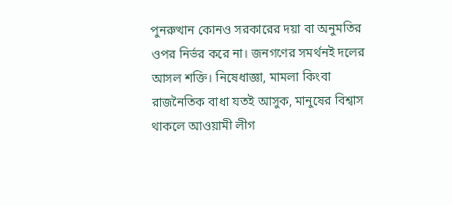পুনরুত্থান কোনও সরকারের দয়া বা অনুমতির ওপর নির্ভর করে না। জনগণের সমর্থনই দলের আসল শক্তি। নিষেধাজ্ঞা, মামলা কিংবা রাজনৈতিক বাধা যতই আসুক, মানুষের বিশ্বাস থাকলে আওয়ামী লীগ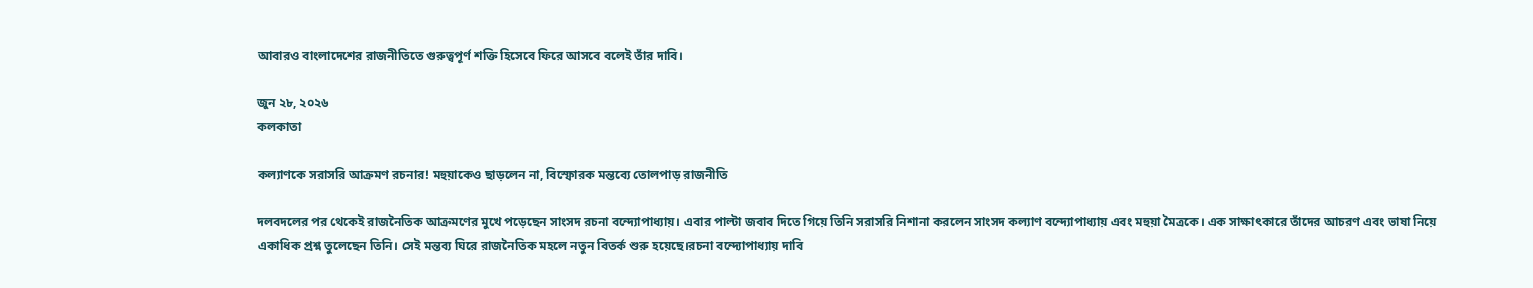আবারও বাংলাদেশের রাজনীতিতে গুরুত্বপূর্ণ শক্তি হিসেবে ফিরে আসবে বলেই তাঁর দাবি।

জুন ২৮, ২০২৬
কলকাতা

কল্যাণকে সরাসরি আক্রমণ রচনার! মহুয়াকেও ছাড়লেন না, বিস্ফোরক মন্তব্যে তোলপাড় রাজনীতি

দলবদলের পর থেকেই রাজনৈতিক আক্রমণের মুখে পড়েছেন সাংসদ রচনা বন্দ্যোপাধ্যায়। এবার পাল্টা জবাব দিতে গিয়ে তিনি সরাসরি নিশানা করলেন সাংসদ কল্যাণ বন্দ্যোপাধ্যায় এবং মহুয়া মৈত্রকে। এক সাক্ষাৎকারে তাঁদের আচরণ এবং ভাষা নিয়ে একাধিক প্রশ্ন তুলেছেন তিনি। সেই মন্তব্য ঘিরে রাজনৈতিক মহলে নতুন বিতর্ক শুরু হয়েছে।রচনা বন্দ্যোপাধ্যায় দাবি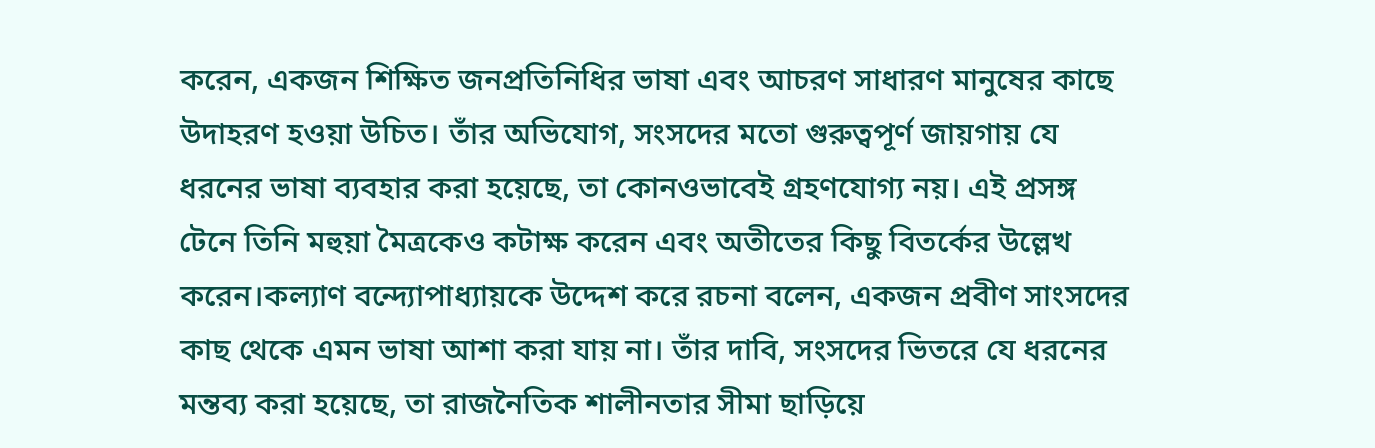করেন, একজন শিক্ষিত জনপ্রতিনিধির ভাষা এবং আচরণ সাধারণ মানুষের কাছে উদাহরণ হওয়া উচিত। তাঁর অভিযোগ, সংসদের মতো গুরুত্বপূর্ণ জায়গায় যে ধরনের ভাষা ব্যবহার করা হয়েছে, তা কোনওভাবেই গ্রহণযোগ্য নয়। এই প্রসঙ্গ টেনে তিনি মহুয়া মৈত্রকেও কটাক্ষ করেন এবং অতীতের কিছু বিতর্কের উল্লেখ করেন।কল্যাণ বন্দ্যোপাধ্যায়কে উদ্দেশ করে রচনা বলেন, একজন প্রবীণ সাংসদের কাছ থেকে এমন ভাষা আশা করা যায় না। তাঁর দাবি, সংসদের ভিতরে যে ধরনের মন্তব্য করা হয়েছে, তা রাজনৈতিক শালীনতার সীমা ছাড়িয়ে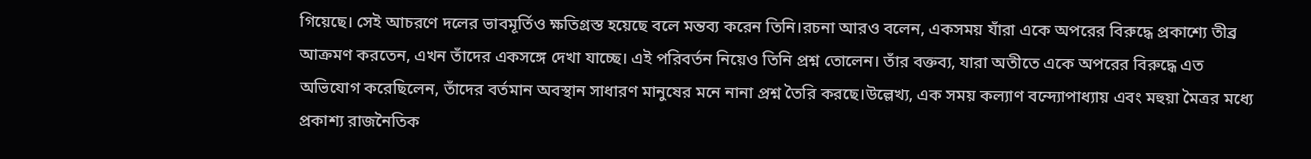গিয়েছে। সেই আচরণে দলের ভাবমূর্তিও ক্ষতিগ্রস্ত হয়েছে বলে মন্তব্য করেন তিনি।রচনা আরও বলেন, একসময় যাঁরা একে অপরের বিরুদ্ধে প্রকাশ্যে তীব্র আক্রমণ করতেন, এখন তাঁদের একসঙ্গে দেখা যাচ্ছে। এই পরিবর্তন নিয়েও তিনি প্রশ্ন তোলেন। তাঁর বক্তব্য, যারা অতীতে একে অপরের বিরুদ্ধে এত অভিযোগ করেছিলেন, তাঁদের বর্তমান অবস্থান সাধারণ মানুষের মনে নানা প্রশ্ন তৈরি করছে।উল্লেখ্য, এক সময় কল্যাণ বন্দ্যোপাধ্যায় এবং মহুয়া মৈত্রর মধ্যে প্রকাশ্য রাজনৈতিক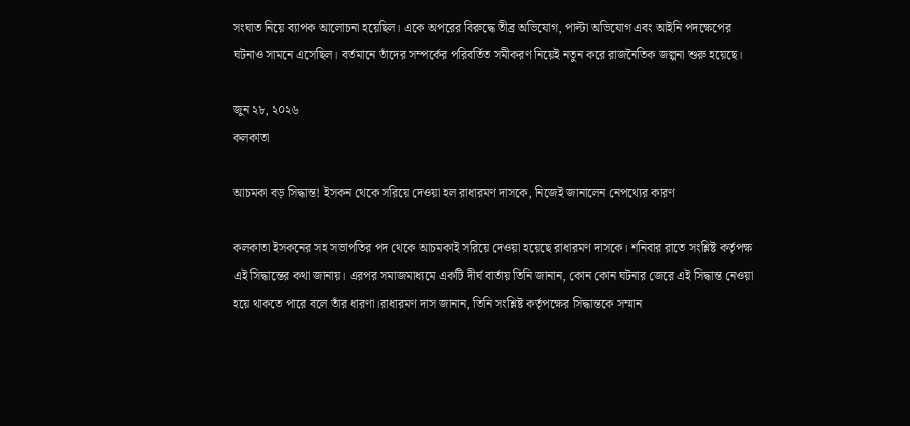সংঘাত নিয়ে ব্যাপক আলোচনা হয়েছিল। একে অপরের বিরুদ্ধে তীব্র অভিযোগ, পাল্টা অভিযোগ এবং আইনি পদক্ষেপের ঘটনাও সামনে এসেছিল। বর্তমানে তাঁদের সম্পর্কের পরিবর্তিত সমীকরণ নিয়েই নতুন করে রাজনৈতিক জল্পনা শুরু হয়েছে।

জুন ২৮, ২০২৬
কলকাতা

আচমকা বড় সিদ্ধান্ত! ইসকন থেকে সরিয়ে দেওয়া হল রাধারমণ দাসকে, নিজেই জানালেন নেপথ্যের কারণ

কলকাতা ইসকনের সহ সভাপতির পদ থেকে আচমকাই সরিয়ে দেওয়া হয়েছে রাধারমণ দাসকে। শনিবার রাতে সংশ্লিষ্ট কর্তৃপক্ষ এই সিদ্ধান্তের কথা জানায়। এরপর সমাজমাধ্যমে একটি দীর্ঘ বার্তায় তিনি জানান, কোন কোন ঘটনার জেরে এই সিদ্ধান্ত নেওয়া হয়ে থাকতে পারে বলে তাঁর ধারণা।রাধারমণ দাস জানান, তিনি সংশ্লিষ্ট কর্তৃপক্ষের সিদ্ধান্তকে সম্মান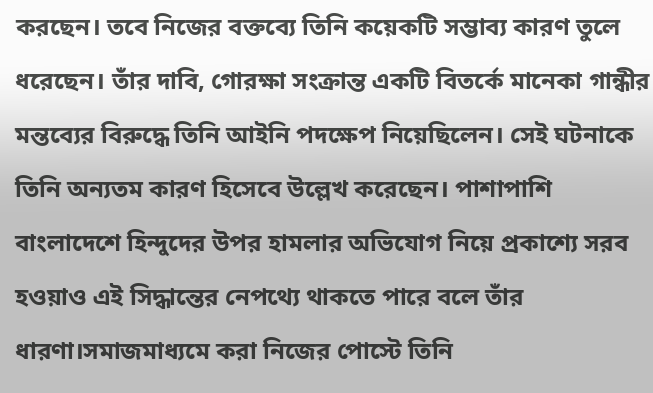করছেন। তবে নিজের বক্তব্যে তিনি কয়েকটি সম্ভাব্য কারণ তুলে ধরেছেন। তাঁর দাবি, গোরক্ষা সংক্রান্ত একটি বিতর্কে মানেকা গান্ধীর মন্তব্যের বিরুদ্ধে তিনি আইনি পদক্ষেপ নিয়েছিলেন। সেই ঘটনাকে তিনি অন্যতম কারণ হিসেবে উল্লেখ করেছেন। পাশাপাশি বাংলাদেশে হিন্দুদের উপর হামলার অভিযোগ নিয়ে প্রকাশ্যে সরব হওয়াও এই সিদ্ধান্তের নেপথ্যে থাকতে পারে বলে তাঁর ধারণা।সমাজমাধ্যমে করা নিজের পোস্টে তিনি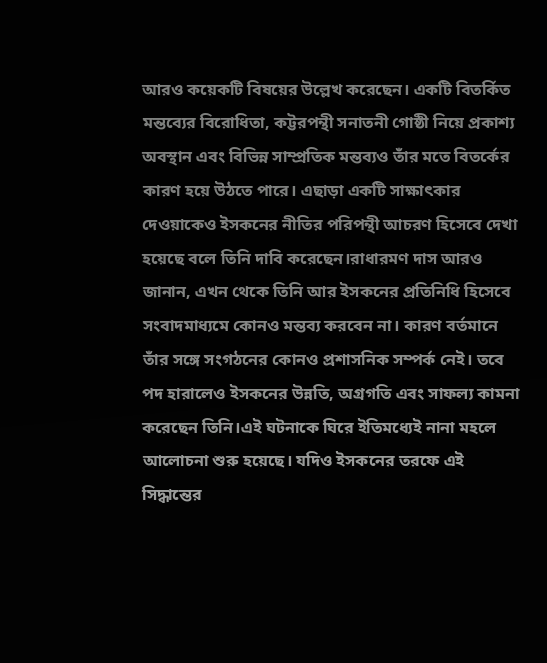আরও কয়েকটি বিষয়ের উল্লেখ করেছেন। একটি বিতর্কিত মন্তব্যের বিরোধিতা, কট্টরপন্থী সনাতনী গোষ্ঠী নিয়ে প্রকাশ্য অবস্থান এবং বিভিন্ন সাম্প্রতিক মন্তব্যও তাঁর মতে বিতর্কের কারণ হয়ে উঠতে পারে। এছাড়া একটি সাক্ষাৎকার দেওয়াকেও ইসকনের নীতির পরিপন্থী আচরণ হিসেবে দেখা হয়েছে বলে তিনি দাবি করেছেন।রাধারমণ দাস আরও জানান, এখন থেকে তিনি আর ইসকনের প্রতিনিধি হিসেবে সংবাদমাধ্যমে কোনও মন্তব্য করবেন না। কারণ বর্তমানে তাঁর সঙ্গে সংগঠনের কোনও প্রশাসনিক সম্পর্ক নেই। তবে পদ হারালেও ইসকনের উন্নতি, অগ্রগতি এবং সাফল্য কামনা করেছেন তিনি।এই ঘটনাকে ঘিরে ইতিমধ্যেই নানা মহলে আলোচনা শুরু হয়েছে। যদিও ইসকনের তরফে এই সিদ্ধান্তের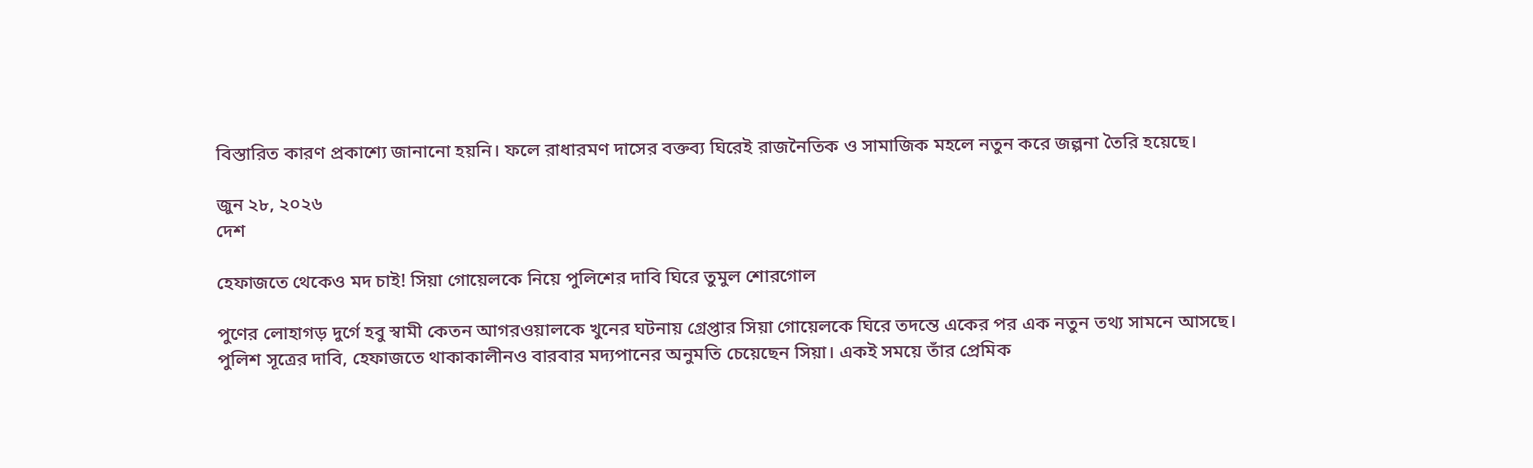বিস্তারিত কারণ প্রকাশ্যে জানানো হয়নি। ফলে রাধারমণ দাসের বক্তব্য ঘিরেই রাজনৈতিক ও সামাজিক মহলে নতুন করে জল্পনা তৈরি হয়েছে।

জুন ২৮, ২০২৬
দেশ

হেফাজতে থেকেও মদ চাই! সিয়া গোয়েলকে নিয়ে পুলিশের দাবি ঘিরে তুমুল শোরগোল

পুণের লোহাগড় দুর্গে হবু স্বামী কেতন আগরওয়ালকে খুনের ঘটনায় গ্রেপ্তার সিয়া গোয়েলকে ঘিরে তদন্তে একের পর এক নতুন তথ্য সামনে আসছে। পুলিশ সূত্রের দাবি, হেফাজতে থাকাকালীনও বারবার মদ্যপানের অনুমতি চেয়েছেন সিয়া। একই সময়ে তাঁর প্রেমিক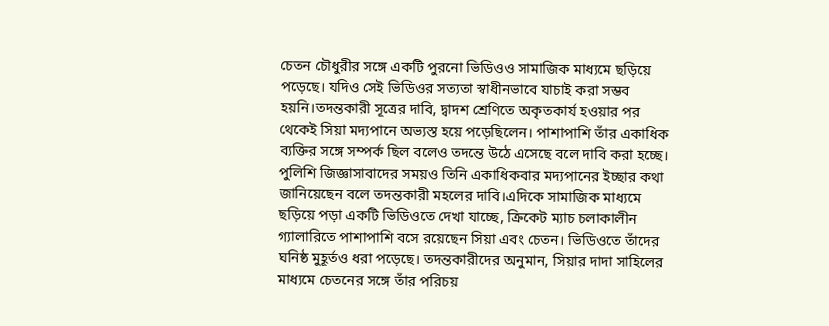চেতন চৌধুরীর সঙ্গে একটি পুরনো ভিডিওও সামাজিক মাধ্যমে ছড়িয়ে পড়েছে। যদিও সেই ভিডিওর সত্যতা স্বাধীনভাবে যাচাই করা সম্ভব হয়নি।তদন্তকারী সূত্রের দাবি, দ্বাদশ শ্রেণিতে অকৃতকার্য হওয়ার পর থেকেই সিয়া মদ্যপানে অভ্যস্ত হয়ে পড়েছিলেন। পাশাপাশি তাঁর একাধিক ব্যক্তির সঙ্গে সম্পর্ক ছিল বলেও তদন্তে উঠে এসেছে বলে দাবি করা হচ্ছে। পুলিশি জিজ্ঞাসাবাদের সময়ও তিনি একাধিকবার মদ্যপানের ইচ্ছার কথা জানিয়েছেন বলে তদন্তকারী মহলের দাবি।এদিকে সামাজিক মাধ্যমে ছড়িয়ে পড়া একটি ভিডিওতে দেখা যাচ্ছে, ক্রিকেট ম্যাচ চলাকালীন গ্যালারিতে পাশাপাশি বসে রয়েছেন সিয়া এবং চেতন। ভিডিওতে তাঁদের ঘনিষ্ঠ মুহূর্তও ধরা পড়েছে। তদন্তকারীদের অনুমান, সিয়ার দাদা সাহিলের মাধ্যমে চেতনের সঙ্গে তাঁর পরিচয়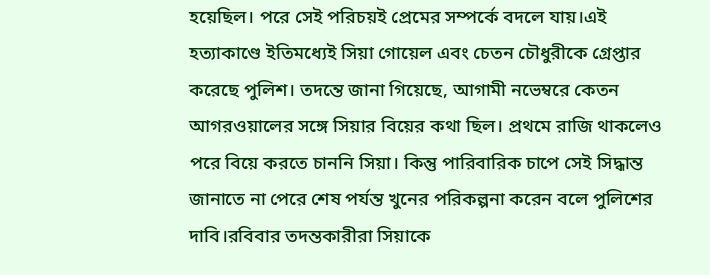হয়েছিল। পরে সেই পরিচয়ই প্রেমের সম্পর্কে বদলে যায়।এই হত্যাকাণ্ডে ইতিমধ্যেই সিয়া গোয়েল এবং চেতন চৌধুরীকে গ্রেপ্তার করেছে পুলিশ। তদন্তে জানা গিয়েছে, আগামী নভেম্বরে কেতন আগরওয়ালের সঙ্গে সিয়ার বিয়ের কথা ছিল। প্রথমে রাজি থাকলেও পরে বিয়ে করতে চাননি সিয়া। কিন্তু পারিবারিক চাপে সেই সিদ্ধান্ত জানাতে না পেরে শেষ পর্যন্ত খুনের পরিকল্পনা করেন বলে পুলিশের দাবি।রবিবার তদন্তকারীরা সিয়াকে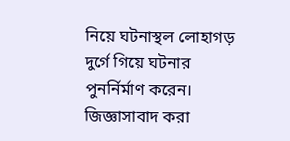নিয়ে ঘটনাস্থল লোহাগড় দুর্গে গিয়ে ঘটনার পুনর্নির্মাণ করেন। জিজ্ঞাসাবাদ করা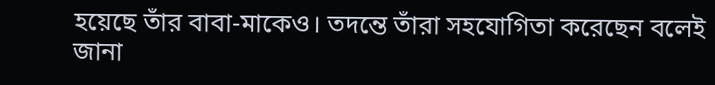হয়েছে তাঁর বাবা-মাকেও। তদন্তে তাঁরা সহযোগিতা করেছেন বলেই জানা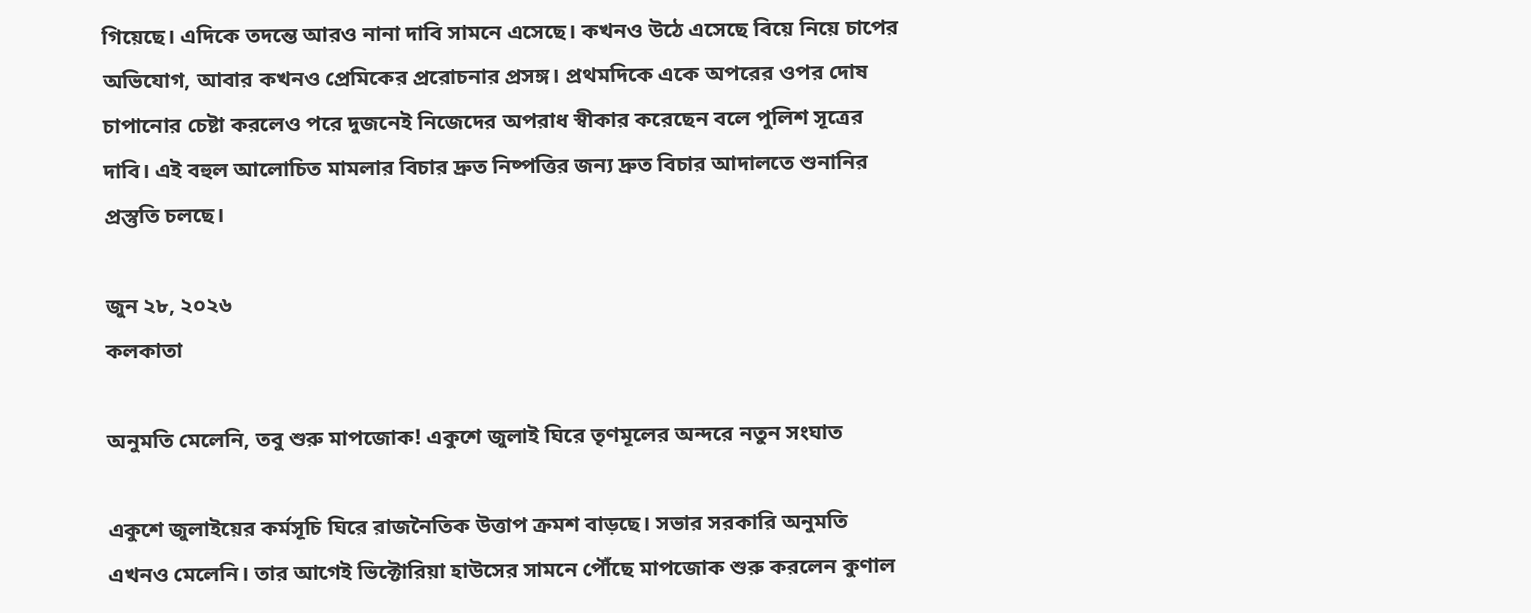গিয়েছে। এদিকে তদন্তে আরও নানা দাবি সামনে এসেছে। কখনও উঠে এসেছে বিয়ে নিয়ে চাপের অভিযোগ, আবার কখনও প্রেমিকের প্ররোচনার প্রসঙ্গ। প্রথমদিকে একে অপরের ওপর দোষ চাপানোর চেষ্টা করলেও পরে দুজনেই নিজেদের অপরাধ স্বীকার করেছেন বলে পুলিশ সূত্রের দাবি। এই বহুল আলোচিত মামলার বিচার দ্রুত নিষ্পত্তির জন্য দ্রুত বিচার আদালতে শুনানির প্রস্তুতি চলছে।

জুন ২৮, ২০২৬
কলকাতা

অনুমতি মেলেনি, তবু শুরু মাপজোক! একুশে জুলাই ঘিরে তৃণমূলের অন্দরে নতুন সংঘাত

একুশে জুলাইয়ের কর্মসূচি ঘিরে রাজনৈতিক উত্তাপ ক্রমশ বাড়ছে। সভার সরকারি অনুমতি এখনও মেলেনি। তার আগেই ভিক্টোরিয়া হাউসের সামনে পৌঁছে মাপজোক শুরু করলেন কুণাল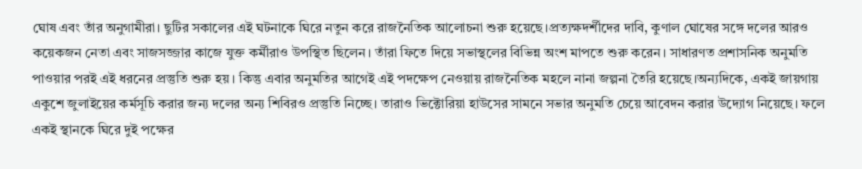ঘোষ এবং তাঁর অনুগামীরা। ছুটির সকালের এই ঘটনাকে ঘিরে নতুন করে রাজনৈতিক আলোচনা শুরু হয়েছে।প্রত্যক্ষদর্শীদের দাবি, কুণাল ঘোষের সঙ্গে দলের আরও কয়েকজন নেতা এবং সাজসজ্জার কাজে যুক্ত কর্মীরাও উপস্থিত ছিলেন। তাঁরা ফিতে দিয়ে সভাস্থলের বিভিন্ন অংশ মাপতে শুরু করেন। সাধারণত প্রশাসনিক অনুমতি পাওয়ার পরই এই ধরনের প্রস্তুতি শুরু হয়। কিন্তু এবার অনুমতির আগেই এই পদক্ষেপ নেওয়ায় রাজনৈতিক মহলে নানা জল্পনা তৈরি হয়েছে।অন্যদিকে, একই জায়গায় একুশে জুলাইয়ের কর্মসূচি করার জন্য দলের অন্য শিবিরও প্রস্তুতি নিচ্ছে। তারাও ভিক্টোরিয়া হাউসের সামনে সভার অনুমতি চেয়ে আবেদন করার উদ্যোগ নিয়েছে। ফলে একই স্থানকে ঘিরে দুই পক্ষের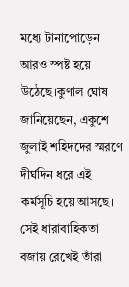মধ্যে টানাপোড়েন আরও স্পষ্ট হয়ে উঠেছে।কুণাল ঘোষ জানিয়েছেন, একুশে জুলাই শহিদদের স্মরণে দীর্ঘদিন ধরে এই কর্মসূচি হয়ে আসছে। সেই ধারাবাহিকতা বজায় রেখেই তাঁরা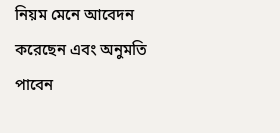নিয়ম মেনে আবেদন করেছেন এবং অনুমতি পাবেন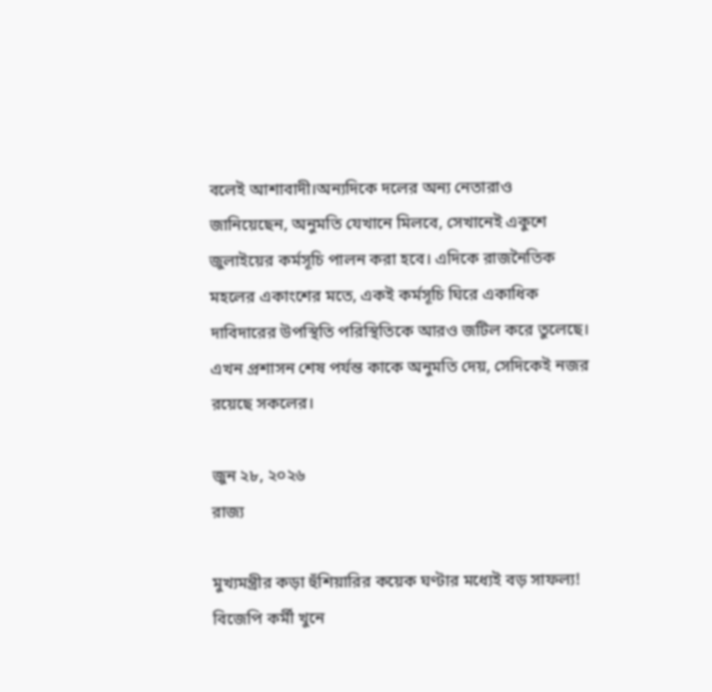বলেই আশাবাদী।অন্যদিকে দলের অন্য নেতারাও জানিয়েছেন, অনুমতি যেখানে মিলবে, সেখানেই একুশে জুলাইয়ের কর্মসূচি পালন করা হবে। এদিকে রাজনৈতিক মহলের একাংশের মতে, একই কর্মসূচি ঘিরে একাধিক দাবিদারের উপস্থিতি পরিস্থিতিকে আরও জটিল করে তুলেছে। এখন প্রশাসন শেষ পর্যন্ত কাকে অনুমতি দেয়, সেদিকেই নজর রয়েছে সকলের।

জুন ২৮, ২০২৬
রাজ্য

মুখ্যমন্ত্রীর কড়া হুঁশিয়ারির কয়েক ঘণ্টার মধ্যেই বড় সাফল্য! বিজেপি কর্মী খুনে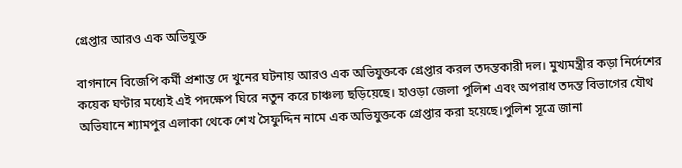গ্রেপ্তার আরও এক অভিযুক্ত

বাগনানে বিজেপি কর্মী প্রশান্ত দে খুনের ঘটনায় আরও এক অভিযুক্তকে গ্রেপ্তার করল তদন্তকারী দল। মুখ্যমন্ত্রীর কড়া নির্দেশের কয়েক ঘণ্টার মধ্যেই এই পদক্ষেপ ঘিরে নতুন করে চাঞ্চল্য ছড়িয়েছে। হাওড়া জেলা পুলিশ এবং অপরাধ তদন্ত বিভাগের যৌথ অভিযানে শ্যামপুর এলাকা থেকে শেখ সৈফুদ্দিন নামে এক অভিযুক্তকে গ্রেপ্তার করা হয়েছে।পুলিশ সূত্রে জানা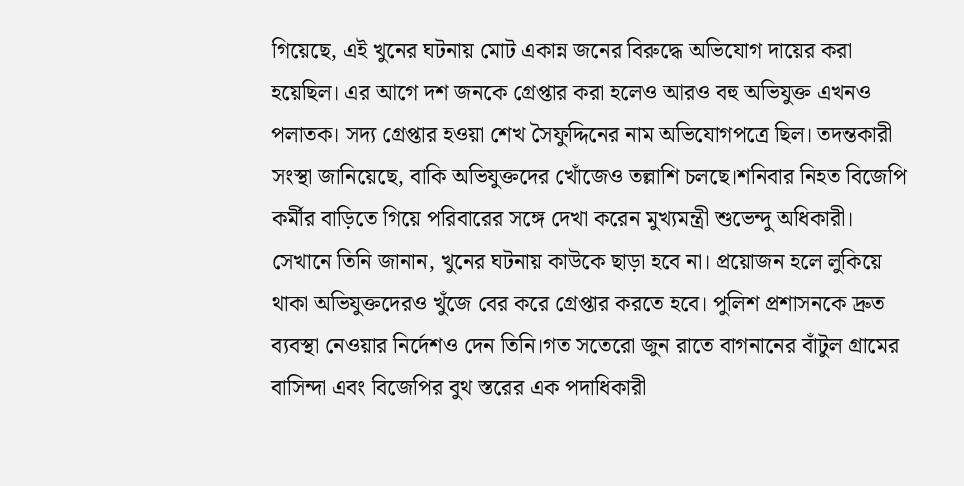গিয়েছে, এই খুনের ঘটনায় মোট একান্ন জনের বিরুদ্ধে অভিযোগ দায়ের করা হয়েছিল। এর আগে দশ জনকে গ্রেপ্তার করা হলেও আরও বহু অভিযুক্ত এখনও পলাতক। সদ্য গ্রেপ্তার হওয়া শেখ সৈফুদ্দিনের নাম অভিযোগপত্রে ছিল। তদন্তকারী সংস্থা জানিয়েছে, বাকি অভিযুক্তদের খোঁজেও তল্লাশি চলছে।শনিবার নিহত বিজেপি কর্মীর বাড়িতে গিয়ে পরিবারের সঙ্গে দেখা করেন মুখ্যমন্ত্রী শুভেন্দু অধিকারী। সেখানে তিনি জানান, খুনের ঘটনায় কাউকে ছাড়া হবে না। প্রয়োজন হলে লুকিয়ে থাকা অভিযুক্তদেরও খুঁজে বের করে গ্রেপ্তার করতে হবে। পুলিশ প্রশাসনকে দ্রুত ব্যবস্থা নেওয়ার নির্দেশও দেন তিনি।গত সতেরো জুন রাতে বাগনানের বাঁটুল গ্রামের বাসিন্দা এবং বিজেপির বুথ স্তরের এক পদাধিকারী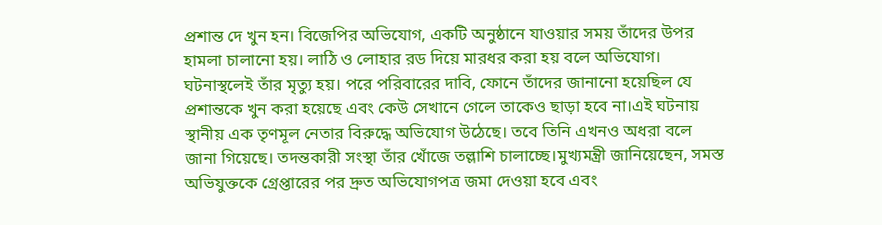প্রশান্ত দে খুন হন। বিজেপির অভিযোগ, একটি অনুষ্ঠানে যাওয়ার সময় তাঁদের উপর হামলা চালানো হয়। লাঠি ও লোহার রড দিয়ে মারধর করা হয় বলে অভিযোগ। ঘটনাস্থলেই তাঁর মৃত্যু হয়। পরে পরিবারের দাবি, ফোনে তাঁদের জানানো হয়েছিল যে প্রশান্তকে খুন করা হয়েছে এবং কেউ সেখানে গেলে তাকেও ছাড়া হবে না।এই ঘটনায় স্থানীয় এক তৃণমূল নেতার বিরুদ্ধে অভিযোগ উঠেছে। তবে তিনি এখনও অধরা বলে জানা গিয়েছে। তদন্তকারী সংস্থা তাঁর খোঁজে তল্লাশি চালাচ্ছে।মুখ্যমন্ত্রী জানিয়েছেন, সমস্ত অভিযুক্তকে গ্রেপ্তারের পর দ্রুত অভিযোগপত্র জমা দেওয়া হবে এবং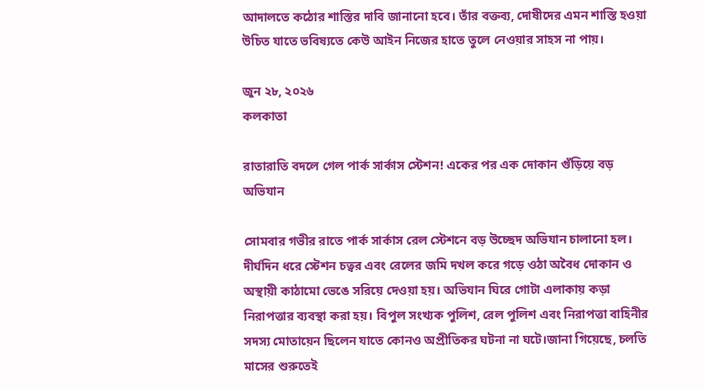আদালতে কঠোর শাস্তির দাবি জানানো হবে। তাঁর বক্তব্য, দোষীদের এমন শাস্তি হওয়া উচিত যাতে ভবিষ্যতে কেউ আইন নিজের হাতে তুলে নেওয়ার সাহস না পায়।

জুন ২৮, ২০২৬
কলকাতা

রাতারাতি বদলে গেল পার্ক সার্কাস স্টেশন! একের পর এক দোকান গুঁড়িয়ে বড় অভিযান

সোমবার গভীর রাতে পার্ক সার্কাস রেল স্টেশনে বড় উচ্ছেদ অভিযান চালানো হল। দীর্ঘদিন ধরে স্টেশন চত্বর এবং রেলের জমি দখল করে গড়ে ওঠা অবৈধ দোকান ও অস্থায়ী কাঠামো ভেঙে সরিয়ে দেওয়া হয়। অভিযান ঘিরে গোটা এলাকায় কড়া নিরাপত্তার ব্যবস্থা করা হয়। বিপুল সংখ্যক পুলিশ, রেল পুলিশ এবং নিরাপত্তা বাহিনীর সদস্য মোতায়েন ছিলেন যাতে কোনও অপ্রীতিকর ঘটনা না ঘটে।জানা গিয়েছে, চলতি মাসের শুরুতেই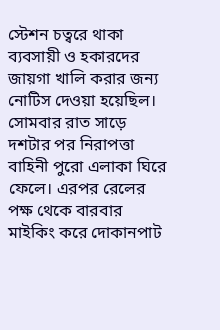স্টেশন চত্বরে থাকা ব্যবসায়ী ও হকারদের জায়গা খালি করার জন্য নোটিস দেওয়া হয়েছিল। সোমবার রাত সাড়ে দশটার পর নিরাপত্তা বাহিনী পুরো এলাকা ঘিরে ফেলে। এরপর রেলের পক্ষ থেকে বারবার মাইকিং করে দোকানপাট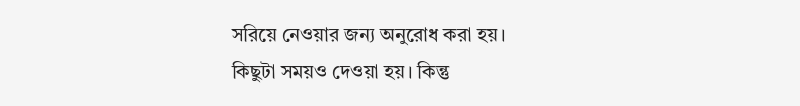সরিয়ে নেওয়ার জন্য অনুরোধ করা হয়। কিছুটা সময়ও দেওয়া হয়। কিন্তু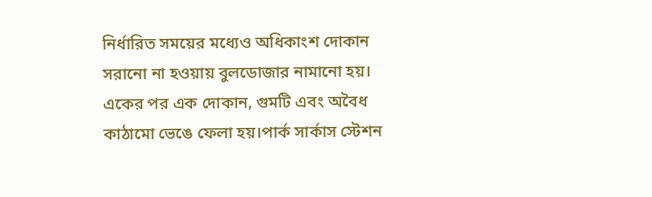নির্ধারিত সময়ের মধ্যেও অধিকাংশ দোকান সরানো না হওয়ায় বুলডোজার নামানো হয়। একের পর এক দোকান, গুমটি এবং অবৈধ কাঠামো ভেঙে ফেলা হয়।পার্ক সার্কাস স্টেশন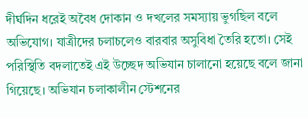দীর্ঘদিন ধরেই অবৈধ দোকান ও দখলের সমস্যায় ভুগছিল বলে অভিযোগ। যাত্রীদের চলাচলেও বারবার অসুবিধা তৈরি হতো। সেই পরিস্থিতি বদলাতেই এই উচ্ছেদ অভিযান চালানো হয়েছে বলে জানা গিয়েছে। অভিযান চলাকালীন স্টেশনের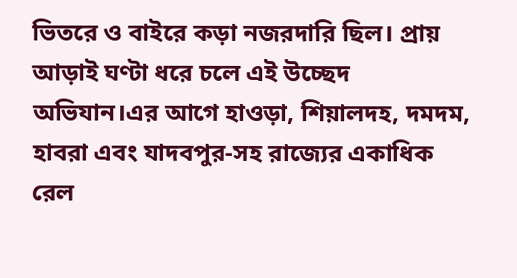ভিতরে ও বাইরে কড়া নজরদারি ছিল। প্রায় আড়াই ঘণ্টা ধরে চলে এই উচ্ছেদ অভিযান।এর আগে হাওড়া, শিয়ালদহ, দমদম, হাবরা এবং যাদবপুর-সহ রাজ্যের একাধিক রেল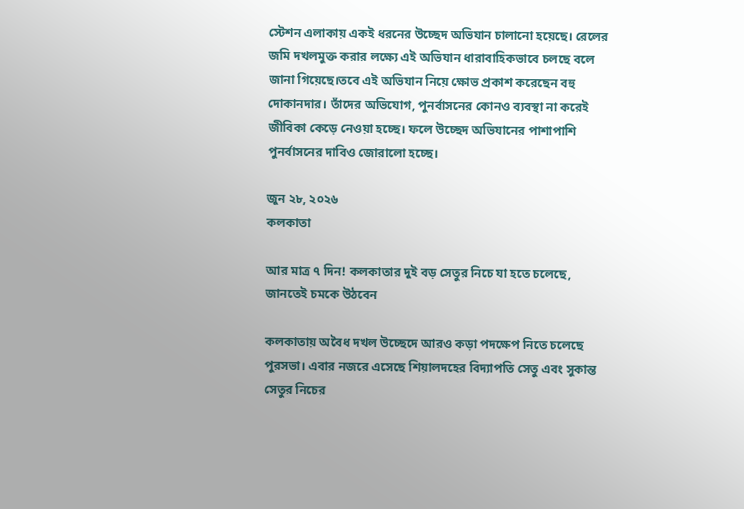স্টেশন এলাকায় একই ধরনের উচ্ছেদ অভিযান চালানো হয়েছে। রেলের জমি দখলমুক্ত করার লক্ষ্যে এই অভিযান ধারাবাহিকভাবে চলছে বলে জানা গিয়েছে।তবে এই অভিযান নিয়ে ক্ষোভ প্রকাশ করেছেন বহু দোকানদার। তাঁদের অভিযোগ, পুনর্বাসনের কোনও ব্যবস্থা না করেই জীবিকা কেড়ে নেওয়া হচ্ছে। ফলে উচ্ছেদ অভিযানের পাশাপাশি পুনর্বাসনের দাবিও জোরালো হচ্ছে।

জুন ২৮, ২০২৬
কলকাতা

আর মাত্র ৭ দিন! কলকাতার দুই বড় সেতুর নিচে যা হতে চলেছে, জানতেই চমকে উঠবেন

কলকাতায় অবৈধ দখল উচ্ছেদে আরও কড়া পদক্ষেপ নিতে চলেছে পুরসভা। এবার নজরে এসেছে শিয়ালদহের বিদ্যাপতি সেতু এবং সুকান্ত সেতুর নিচের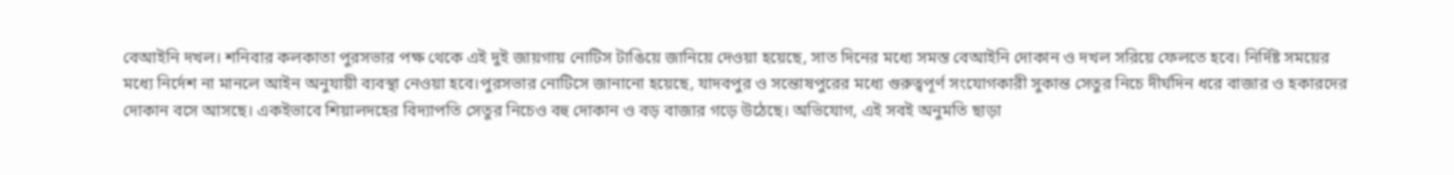বেআইনি দখল। শনিবার কলকাতা পুরসভার পক্ষ থেকে এই দুই জায়গায় নোটিস টাঙিয়ে জানিয়ে দেওয়া হয়েছে, সাত দিনের মধ্যে সমস্ত বেআইনি দোকান ও দখল সরিয়ে ফেলতে হবে। নির্দিষ্ট সময়ের মধ্যে নির্দেশ না মানলে আইন অনুযায়ী ব্যবস্থা নেওয়া হবে।পুরসভার নোটিসে জানানো হয়েছে, যাদবপুর ও সন্তোষপুরের মধ্যে গুরুত্বপূর্ণ সংযোগকারী সুকান্ত সেতুর নিচে দীর্ঘদিন ধরে বাজার ও হকারদের দোকান বসে আসছে। একইভাবে শিয়ালদহের বিদ্যাপতি সেতুর নিচেও বহু দোকান ও বড় বাজার গড়ে উঠেছে। অভিযোগ, এই সবই অনুমতি ছাড়া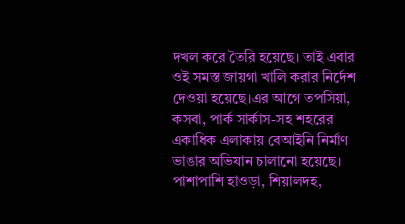দখল করে তৈরি হয়েছে। তাই এবার ওই সমস্ত জায়গা খালি করার নির্দেশ দেওয়া হয়েছে।এর আগে তপসিয়া, কসবা, পার্ক সার্কাস-সহ শহরের একাধিক এলাকায় বেআইনি নির্মাণ ভাঙার অভিযান চালানো হয়েছে। পাশাপাশি হাওড়া, শিয়ালদহ,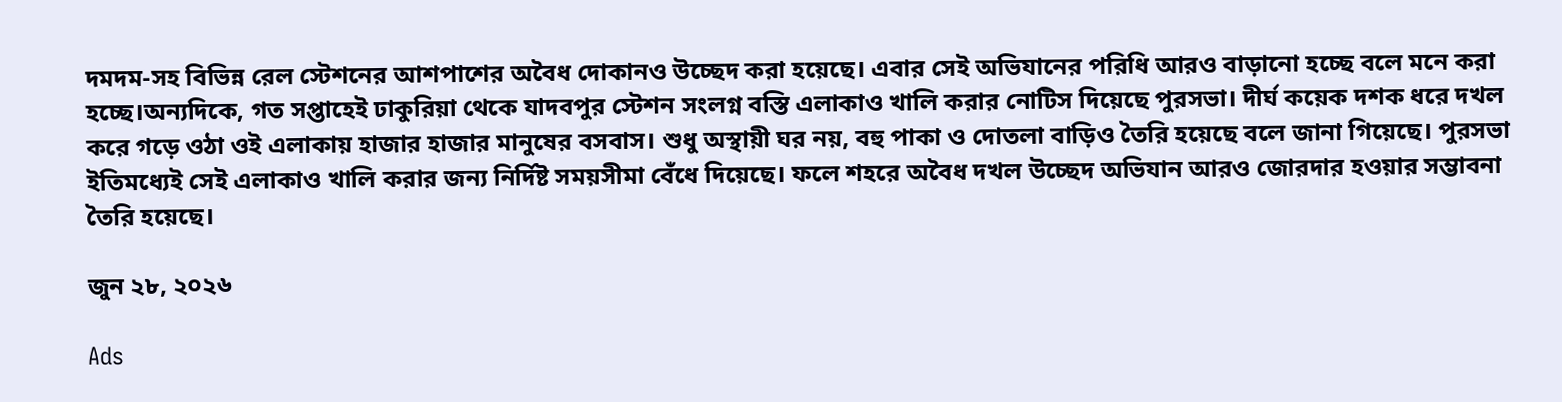দমদম-সহ বিভিন্ন রেল স্টেশনের আশপাশের অবৈধ দোকানও উচ্ছেদ করা হয়েছে। এবার সেই অভিযানের পরিধি আরও বাড়ানো হচ্ছে বলে মনে করা হচ্ছে।অন্যদিকে, গত সপ্তাহেই ঢাকুরিয়া থেকে যাদবপুর স্টেশন সংলগ্ন বস্তি এলাকাও খালি করার নোটিস দিয়েছে পুরসভা। দীর্ঘ কয়েক দশক ধরে দখল করে গড়ে ওঠা ওই এলাকায় হাজার হাজার মানুষের বসবাস। শুধু অস্থায়ী ঘর নয়, বহু পাকা ও দোতলা বাড়িও তৈরি হয়েছে বলে জানা গিয়েছে। পুরসভা ইতিমধ্যেই সেই এলাকাও খালি করার জন্য নির্দিষ্ট সময়সীমা বেঁধে দিয়েছে। ফলে শহরে অবৈধ দখল উচ্ছেদ অভিযান আরও জোরদার হওয়ার সম্ভাবনা তৈরি হয়েছে।

জুন ২৮, ২০২৬

Ads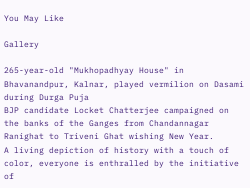You May Like

Gallery

265-year-old "Mukhopadhyay House" in Bhavanandpur, Kalnar, played vermilion on Dasami during Durga Puja
BJP candidate Locket Chatterjee campaigned on the banks of the Ganges from Chandannagar Ranighat to Triveni Ghat wishing New Year.
A living depiction of history with a touch of color, everyone is enthralled by the initiative of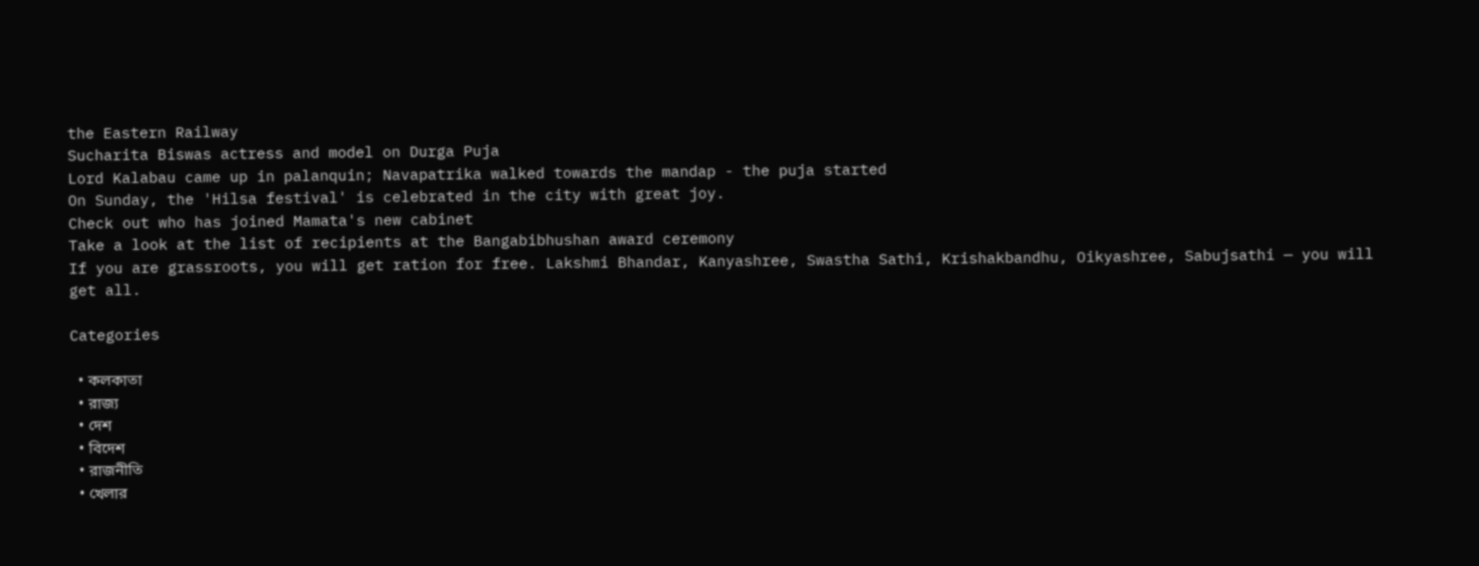the Eastern Railway
Sucharita Biswas actress and model on Durga Puja
Lord Kalabau came up in palanquin; Navapatrika walked towards the mandap - the puja started
On Sunday, the 'Hilsa festival' is celebrated in the city with great joy.
Check out who has joined Mamata's new cabinet
Take a look at the list of recipients at the Bangabibhushan award ceremony
If you are grassroots, you will get ration for free. Lakshmi Bhandar, Kanyashree, Swastha Sathi, Krishakbandhu, Oikyashree, Sabujsathi — you will get all.

Categories

  • কলকাতা
  • রাজ্য
  • দেশ
  • বিদেশ
  • রাজনীতি
  • খেলার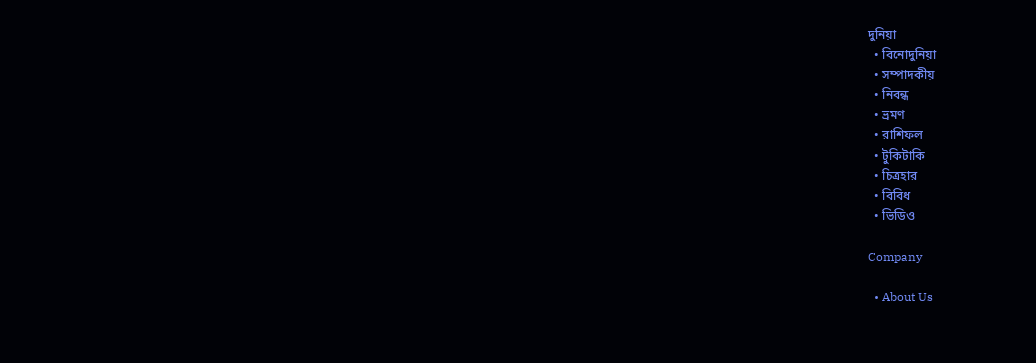দুনিয়া
  • বিনোদুনিয়া
  • সম্পাদকীয়
  • নিবন্ধ
  • ভ্রমণ
  • রাশিফল
  • টুকিটাকি
  • চিত্রহার
  • বিবিধ
  • ভিডিও

Company

  • About Us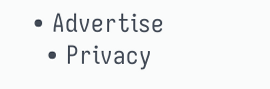• Advertise
  • Privacy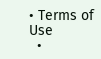• Terms of Use
  •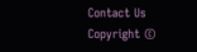Contact Us
Copyright ©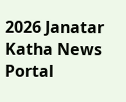2026 Janatar Katha News Portal